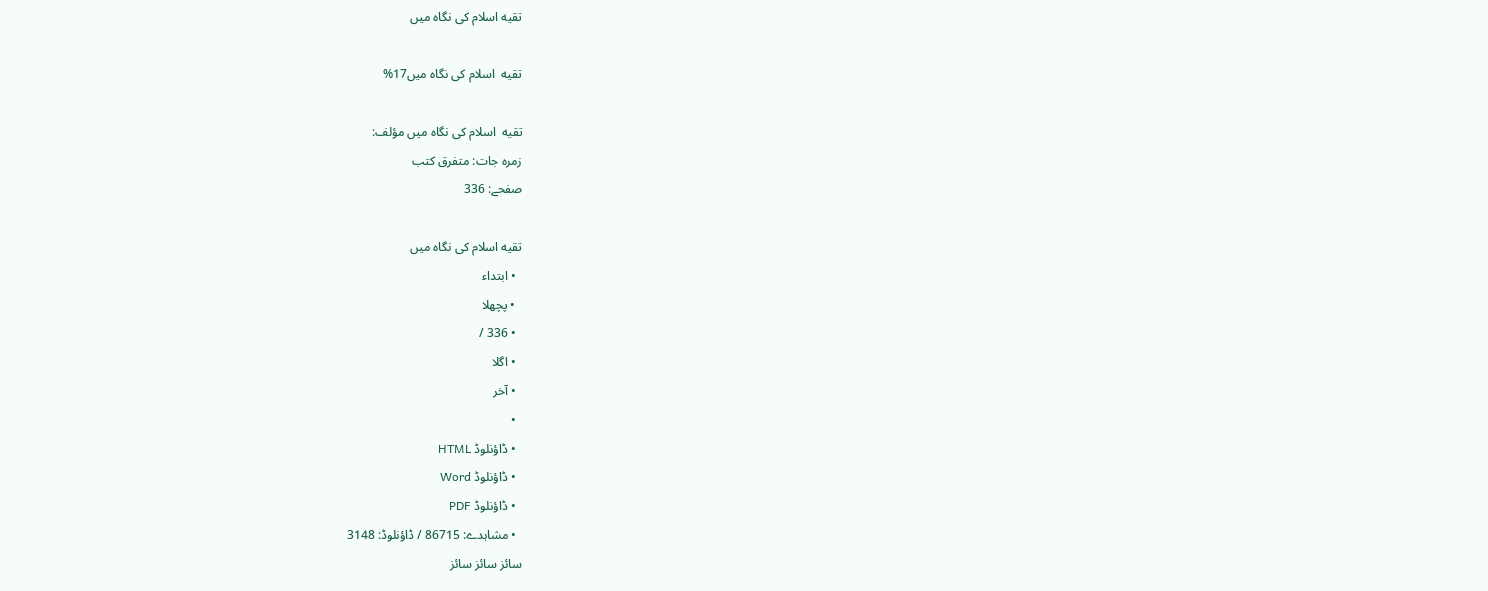تقيه اسلام کی نگاہ میں

تقيه  اسلام کی نگاہ میں17%

تقيه  اسلام کی نگاہ میں مؤلف:
زمرہ جات: متفرق کتب
صفحے: 336

تقيه اسلام کی نگاہ میں
  • ابتداء
  • پچھلا
  • 336 /
  • اگلا
  • آخر
  •
  • ڈاؤنلوڈ HTML
  • ڈاؤنلوڈ Word
  • ڈاؤنلوڈ PDF
  • مشاہدے: 86715 / ڈاؤنلوڈ: 3148
سائز سائز سائز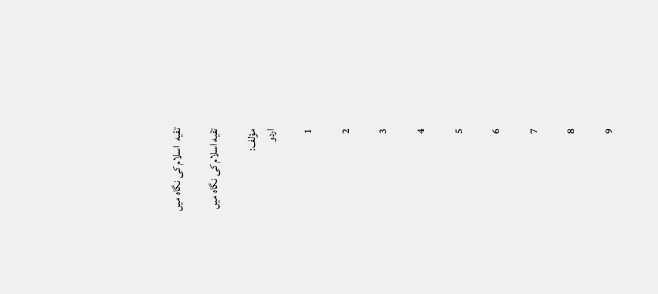تقيه  اسلام کی نگاہ میں

تقيه اسلام کی نگاہ میں

مؤلف:
اردو

1

2

3

4

5

6

7

8

9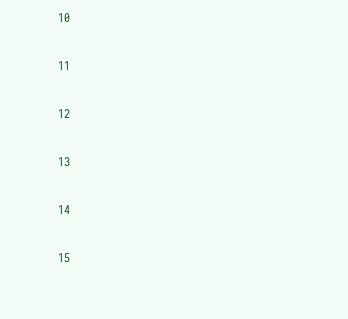10

11

12

13

14

15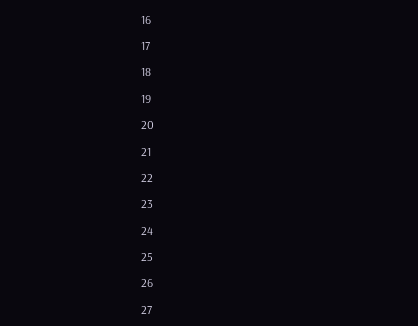16

17

18

19

20

21

22

23

24

25

26

27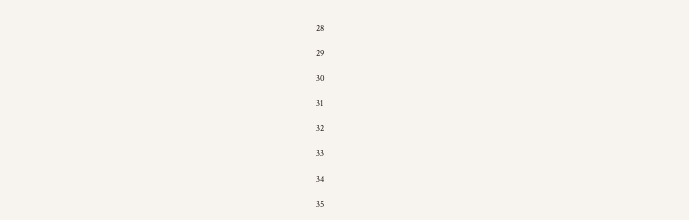28

29

30

31

32

33

34

35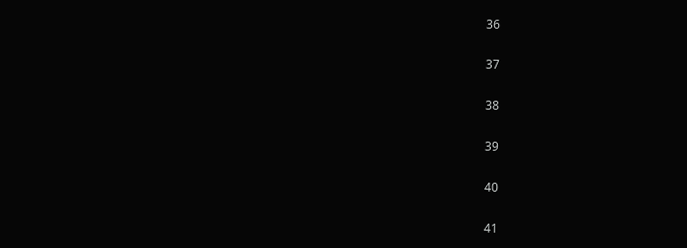36

37

38

39

40

41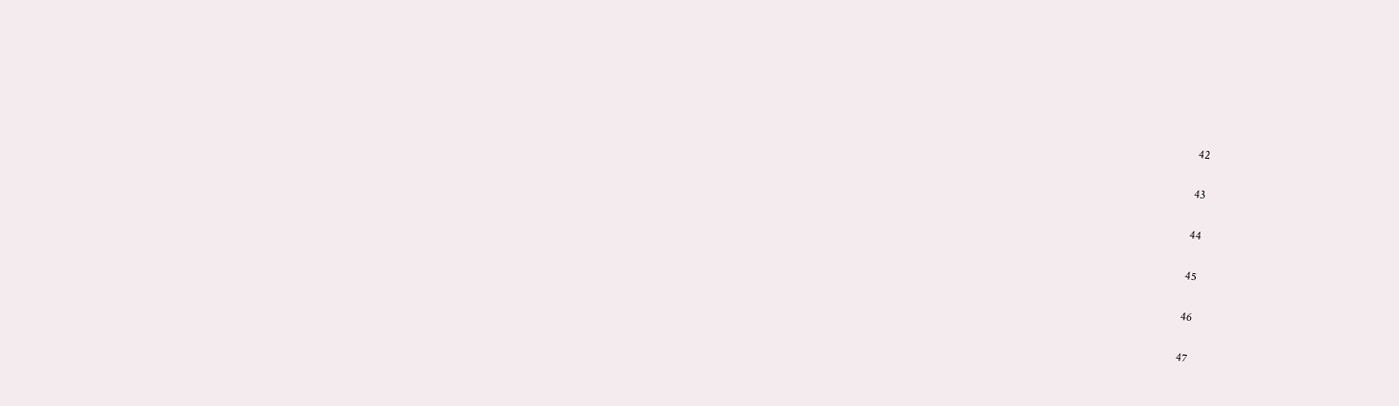42

43

44

45

46

47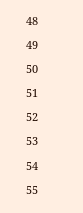48

49

50

51

52

53

54

55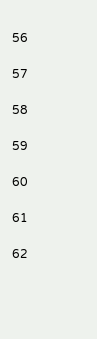56

57

58

59

60

61

62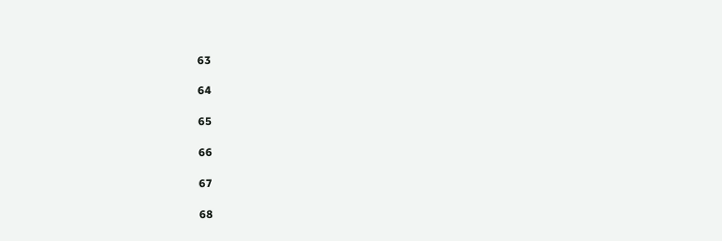63

64

65

66

67

68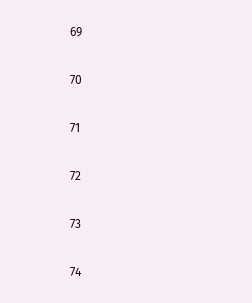69

70

71

72

73

74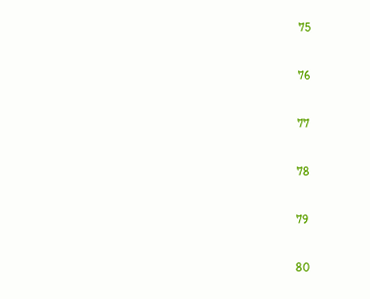75

76

77

78

79

80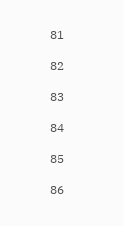81

82

83

84

85

86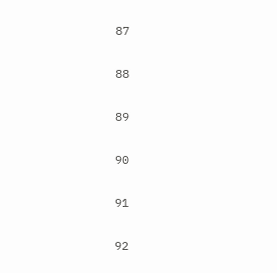87

88

89

90

91

92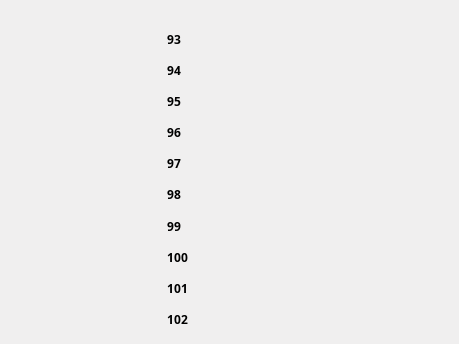93

94

95

96

97

98

99

100

101

102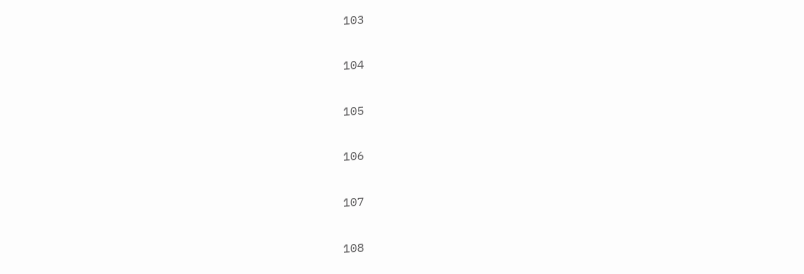103

104

105

106

107

108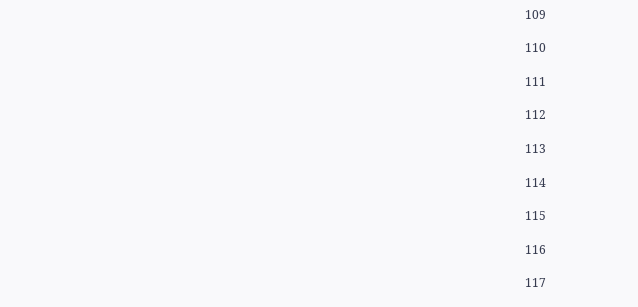109

110

111

112

113

114

115

116

117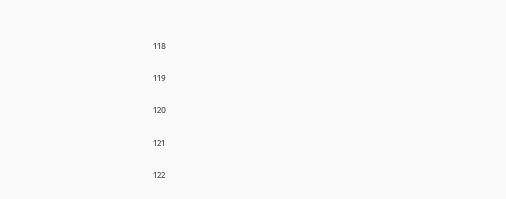118

119

120

121

122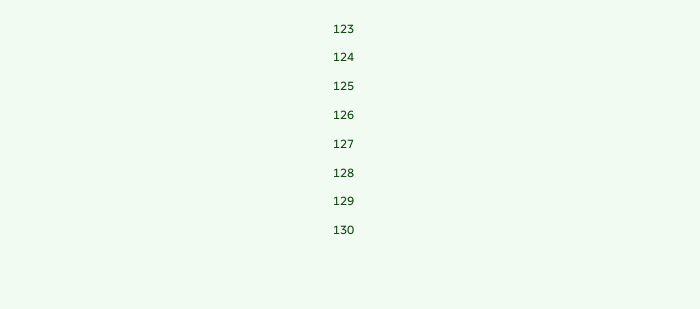123

124

125

126

127

128

129

130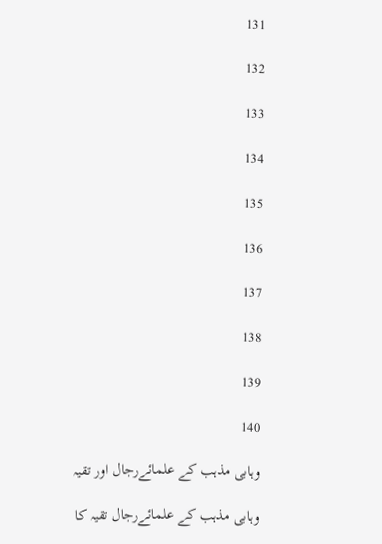131

132

133

134

135

136

137

138

139

140

وہابی مذہب کے علمائےرجال اور تقیہ

وہابی مذہب کے علمائےرجال تقیہ کا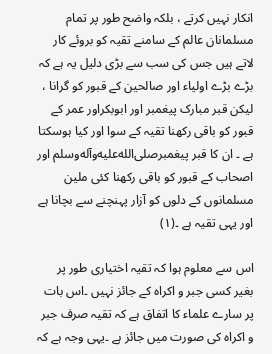انکار نہیں کرتے ، بلکہ واضح طور پر تمام مسلمانان عالم کے سامنے تقیہ کو بروئے کار لاتے ہیں جس کی سب سے بڑی دلیل یہ ہے کہ بڑے بڑے اولیاء اور صالحین کے قبور کو گرانا ، لیکن قبر مبارک پیغمبر اور ابوبکراور عمر کے قبور کو باقی رکھنا تقیہ کے سوا اور کیا ہوسکتا ہے ۔ ان کا قبر پیغمبرصلى‌الله‌عليه‌وآله‌وسلم اور اصحاب کے قبور کو باقی رکھنا کئی ملین مسلمانوں کے دلوں کو آزار پہنچنے سے بچانا ہے اور یہی تقیہ ہے ۔(۱)

اس سے معلوم ہوا کہ تقیہ اختیاری طور پر بغیر کسی جبر و اکراہ کے جائز نہیں ۔اس بات پر سارے علماء کا اتفاق ہے کہ تقیہ صرف جبر و اکراہ کی صورت میں جائز ہے ۔یہی وجہ ہے کہ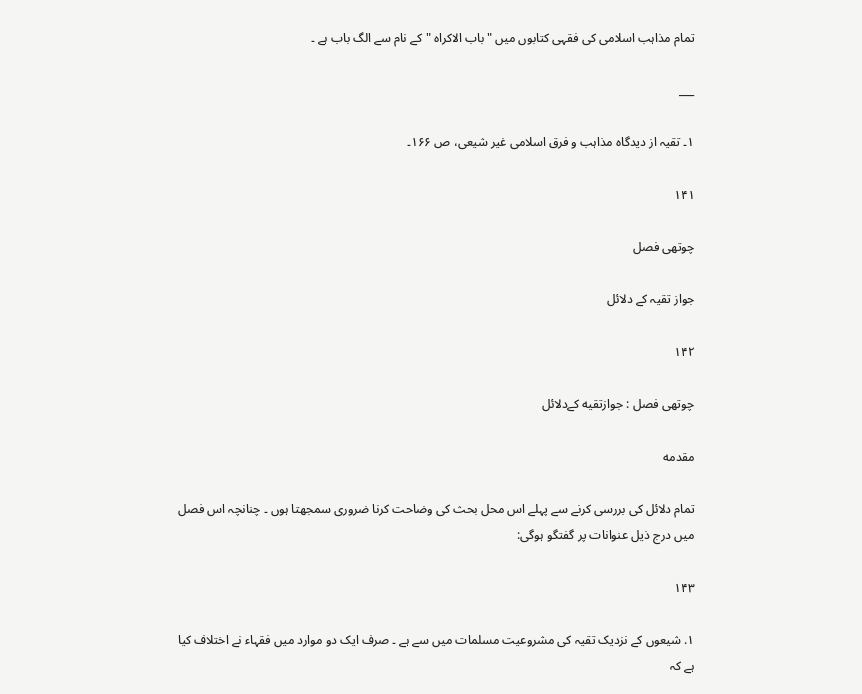تمام مذاہب اسلامی کی فقہی کتابوں میں "باب الاکراہ "کے نام سے الگ باب ہے ۔

___

۱۔ تقیہ از دیدگاہ مذاہب و فرق اسلامی غیر شیعی، ص ۱۶۶۔

۱۴۱

چوتھی فصل

جواز تقیہ کے دلائل

۱۴۲

چوتھی فصل : جوازتقيه کےدلائل

مقدمه

تمام دلائل کی بررسی کرنے سے پہلے اس محل بحث کی وضاحت کرنا ضروری سمجھتا ہوں ۔ چنانچہ اس فصل میں درج ذیل عنوانات پر گفتگو ہوگی:

۱۴۳

۱. شیعوں کے نزدیک تقیہ کی مشروعيت مسلمات میں سے ہے ۔ صرف ایک دو موارد میں فقہاء نے اختلاف کیا ہے کہ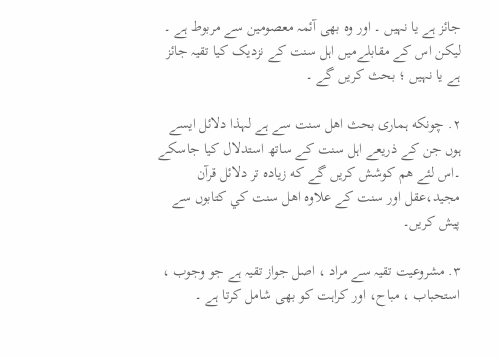جائز ہے یا نہیں ۔ اور وہ بھی آئمہ معصومین سے مربوط ہے ۔ لیکن اس کے مقابلےمیں اہل سنت کے نزدیک کیا تقیہ جائز ہے یا نہیں ؛ بحث کریں گے ۔

۲. چونكه ہماری بحث اهل سنت سے ہے لہذا دلائل ایسے ہوں جن کے ذریعے اہل سنت کے ساتھ استدلال کیا جاسکے ۔اس لئے هم کوشش کريں گے که زياده تر دلائل قرآن مجید،عقل اور سنت کے علاوہ اهل سنت کي کتابوں سے پيش کريں۔

۳. مشروعیت تقیہ سے مراد ، اصل جواز تقیہ ہے جو وجوب ، استحباب ، مباح، اور کراہت کو بھی شامل کرتا ہے ۔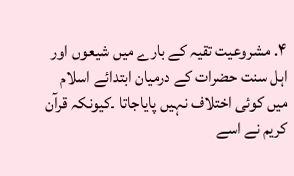۴. مشروعیت تقیہ کے بارے میں شیعوں اور اہل سنت حضرات کے درمیان ابتدائے اسلام میں کوئی اختلاف نہیں پایاجاتا ۔کیونکہ قرآن کریم نے اسے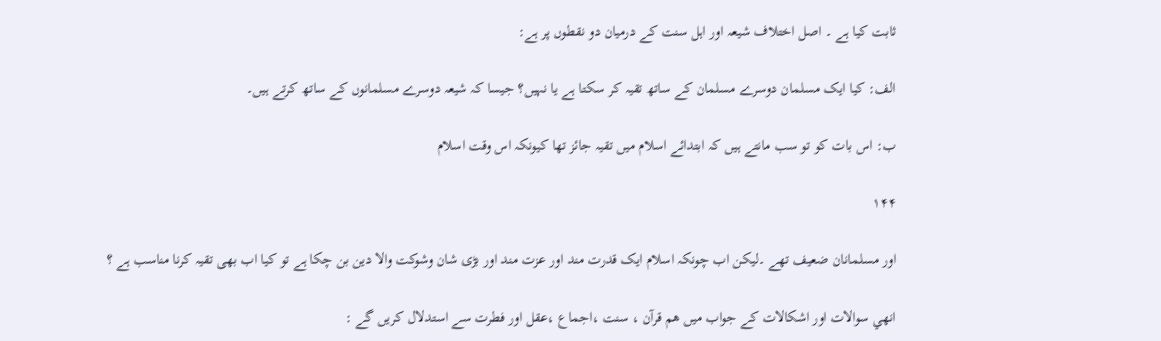ثابت کیا ہے ۔ اصل اختلاف شیعہ اور اہل سنت کے درمیان دو نقطوں پر ہے:

الف: کیا ایک مسلمان دوسرے مسلمان کے ساتھ تقیہ کر سکتا ہے یا نہیں؟ جیسا کہ شیعہ دوسرے مسلمانوں کے ساتھ کرتے ہیں۔

ب: اس بات کو تو سب مانتے ہیں کہ ابتدائے اسلام میں تقیہ جائز تھا کیونکہ اس وقت اسلام

۱۴۴

اور مسلمانان ضعیف تھے ۔لیکن اب چونکہ اسلام ایک قدرت مند اور عزت مند اور بڑی شان وشوکت والا دین بن چکا ہے تو کیا اب بھی تقیہ کرنا مناسب ہے ؟

انهي سوالات اور اشکالات کے جواب ميں هم قرآن ، سنت ،اجماع ،عقل اور فطرت سے استدلال کريں گے :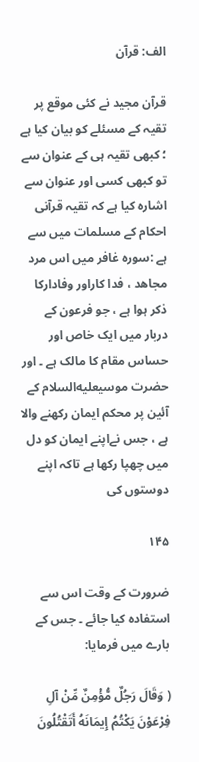الف: قرآن

قرآن مجيد نے کئی موقع پر تقیہ کے مسئلے کو بیان کیا ہے ؛ کبھی تقیہ ہی کے عنوان سے تو کبھی کسی اور عنوان سے اشارہ کیا ہے کہ تقیہ قرآنی احکام کے مسلمات میں سے ہے :سوره غافر میں اس مرد مجاهد ، فدا كاراور وفادارکا ذکر ہوا ہے ، جو فرعون کے دربار میں ایک خاص اور حساس مقام کا مالک ہے ۔ اور حضرت موسیعليه‌السلام کے آئین پر محکم ایمان رکھنے والا ہے ، جس نےاپنے ایمان کو دل میں چھپا رکھا ہے تاکہ اپنے دوستوں کی

۱۴۵

ضرورت کے وقت اس سے استفادہ کیا جائے ۔ جس کے بارے میں فرمایا:

( وَقَالَ رَجُلٌ مُّؤْمِنٌ مِّنْ آلِ فِرْعَوْنَ يَكْتُمُ إِيمَانَهُ أَتَقْتُلُونَ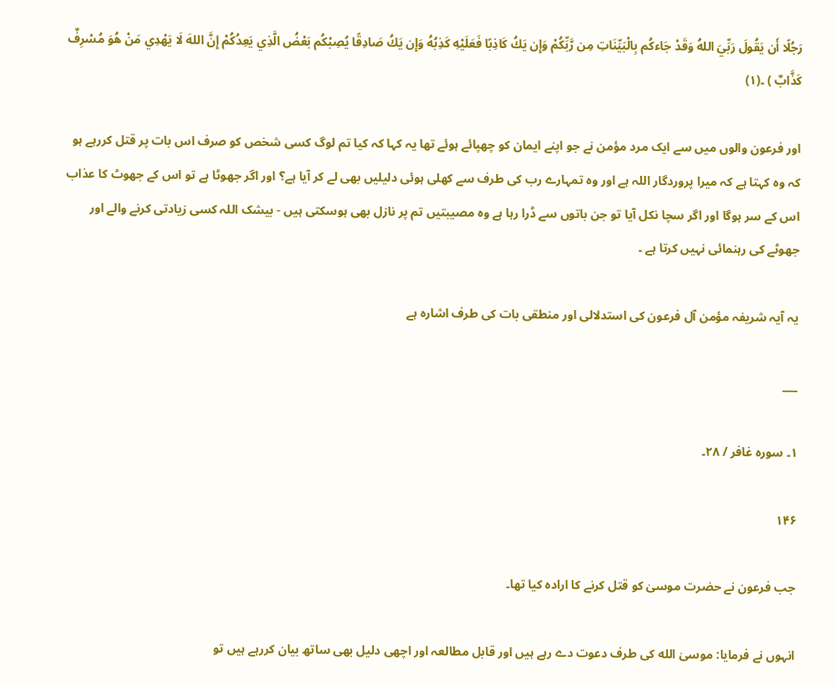رَجُلًا أَن يَقُولَ رَبِّيَ اللهُ وَقَدْ جَاءكُم بِالْبَيِّنَاتِ مِن رَّبِّكُمْ وَإِن يَكُ كَاذِبًا فَعَلَيْهِ كَذِبُهُ وَإِن يَكُ صَادِقًا يُصِبْكُم بَعْضُ الَّذِي يَعِدُكُمْ إِنَّ اللهَ لَا يَهْدِي مَنْ هُوَ مُسْرِفٌ كَذَّابٌ ) ۔(۱)

اور فرعون والوں میں سے ایک مرد مؤمن نے جو اپنے ایمان کو چھپائے ہوئے تھا یہ کہا کہ کیا تم لوگ کسی شخص کو صرف اس بات پر قتل کررہے ہو کہ وہ کہتا ہے کہ میرا پروردگار اللہ ہے اور وہ تمہارے رب کی طرف سے کھلی ہوئی دلیلیں بھی لے کر آیا ہے؟ اور اگر جھوٹا ہے تو اس کے جھوٹ کا عذاب اس کے سر ہوگا اور اگر سچا نکل آیا تو جن باتوں سے ڈرا رہا ہے وہ مصیبتیں تم پر نازل بھی ہوسکتی ہیں - بیشک اللہ کسی زیادتی کرنے والے اور جھوٹے کی رہنمائی نہیں کرتا ہے ۔

یہ آیہ شریفہ مؤمن آل فرعون کی استدلالی اور منطقی بات کی طرف اشارہ ہے

___

۱۔ سوره غافر / ۲۸۔

۱۴۶

جب فرعون نے حضرت موسیٰ کو قتل کرنے کا ارادہ کیا تھا۔

انہوں نے فرمایا: موسیٰ الله کی طرف دعوت دے رہے ہیں اور قابل مطالعہ اور اچھی دلیل بھی ساتھ بیان کررہے ہیں تو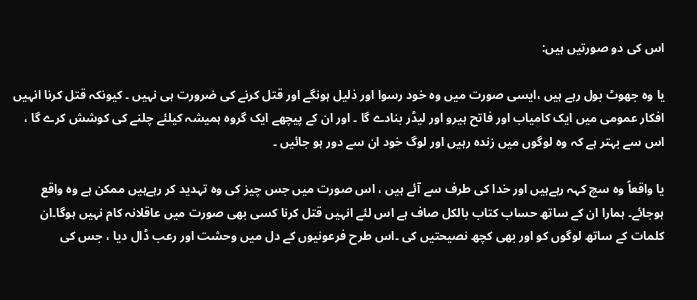اس کی دو صورتیں ہیں:

یا وہ جھوٹ بول رہے ہیں ،ایسی صورت میں وہ خود رسوا اور ذلیل ہونگے اور قتل کرنے کی ضرورت ہی نہیں ۔ کیونکہ قتل کرنا انہیں افکار عمومی میں ایک کامیاب اور فاتح ہیرو اور لیڈر بنادے گا ۔ اور ان کے پیچھے ایک گروہ ہمیشہ کیلئے چلنے کی کوشش کرے گا ، اس سے بہتر ہے کہ وہ لوگوں میں زندہ رہیں اور لوگ خود ان سے دور ہو جائیں ۔

یا واقعاً وہ سچ کہہ رہےہیں اور خدا کی طرف سے آئے ہیں ، اس صورت میں جس چیز کی وہ تہدید کر رہےہیں ممکن ہے وہ واقع ہوجائے۔ ہمارا ان کے ساتھ حساب کتاب بالکل صاف ہے اس لئے انہیں قتل کرنا کسی بھی صورت میں عاقلانہ کام نہیں ہوگا۔ان کلمات کے ساتھ لوگوں کو اور بھی کچھ نصیحتیں کی ۔اس طرح فرعونیوں کے دل میں وحشت اور رعب ڈال دیا ، جس کی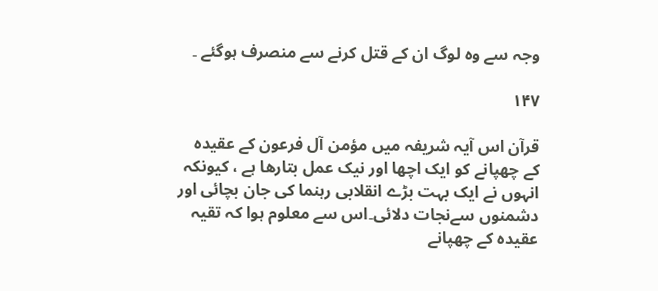وجہ سے وہ لوگ ان کے قتل کرنے سے منصرف ہوگئے ۔

۱۴۷

قرآن اس آیہ شریفہ میں مؤمن آل فرعون کے عقيده کے چھپانے کو ایک اچھا اور نیک عمل بتارها ہے ، کیونکہ انہوں نے ایک بہت بڑے انقلابی رہنما کی جان بچائی اور دشمنوں سےنجات دلائی۔اس سے معلوم ہوا کہ تقیہ عقیدہ کے چھپانے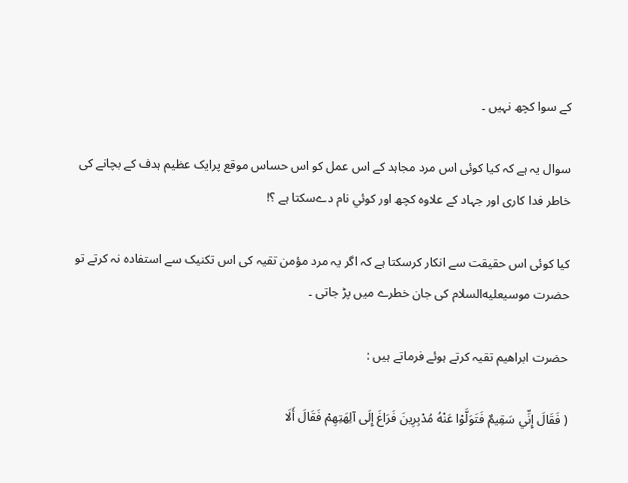کے سوا کچھ نہیں ۔

سوال یہ ہے کہ کیا کوئی اس مرد مجاہد کے اس عمل کو اس حساس موقع پرایک عظیم ہدف کے بچانے کی خاطر فدا کاری اور جہاد کے علاوہ کچھ اور کوئي نام دےسکتا ہے ؟!

کیا کوئی اس حقیقت سے انکار کرسکتا ہے کہ اگر یہ مرد مؤمن تقیہ کی اس تکنیک سے استفادہ نہ کرتے تو حضرت موسیعليه‌السلام کی جان خطرے میں پڑ جاتی ۔

حضرت ابراهيم تقیہ کرتے ہوئے فرماتے ہیں :

( فَقَالَ إِنِّي سَقِيمٌ فَتَوَلَّوْا عَنْهُ مُدْبِرِينَ فَرَاغَ إِلَى آلِهَتِهِمْ فَقَالَ أَلَا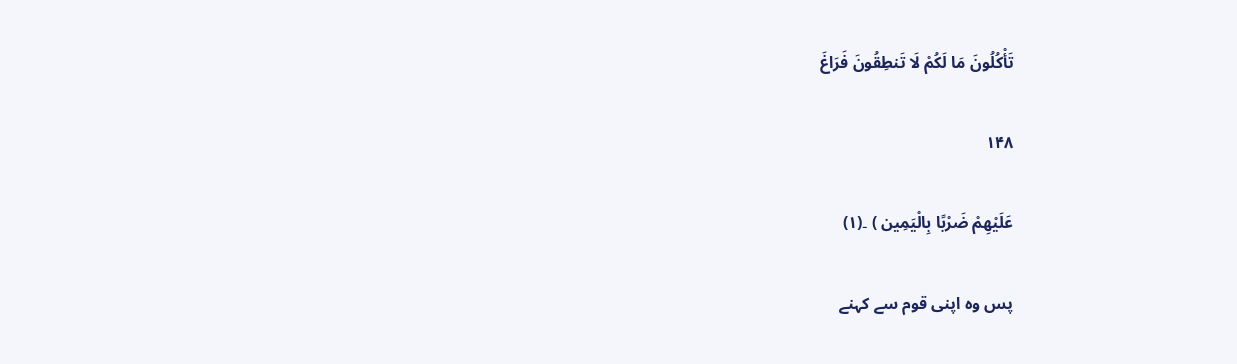تَأْكُلُونَ مَا لَكُمْ لَا تَنطِقُونَ فَرَاغَ

۱۴۸

عَلَيْهِمْ ضَرْبًا بِالْيَمِين ) ۔(۱)

پس وہ اپنی قوم سے کہنے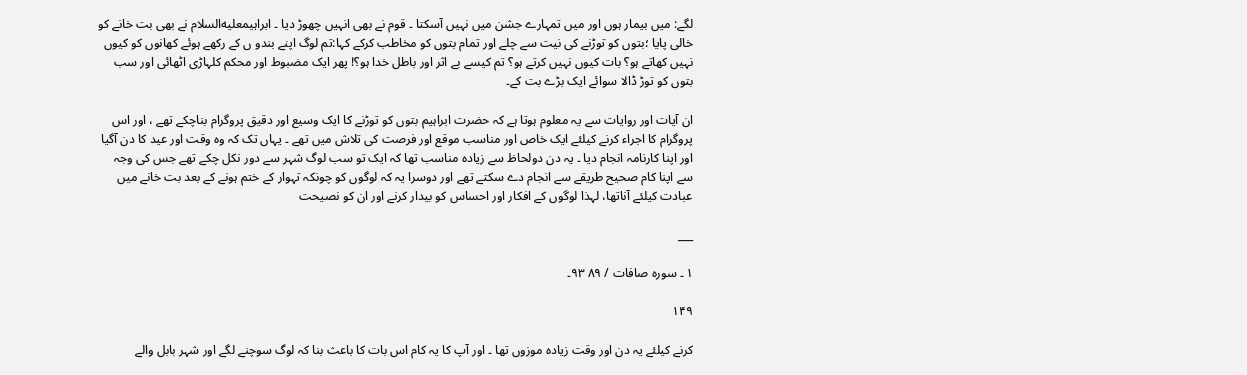لگے: میں بیمار ہوں اور میں تمہارے جشن میں نہیں آسکتا ۔ قوم نے بھی انہیں چھوڑ دیا ۔ ابراہیمعليه‌السلام نے بھی بت خانے کو خالی پایا ؛بتوں کو توڑنے کی نیت سے چلے اور تمام بتوں کو مخاطب کرکے کہا:تم لوگ اپنے بندو ں کے رکھے ہوئے کھانوں کو کیوں نہیں کھاتے ہو؟ بات کیوں نہیں کرتے ہو؟ تم کیسے بے اثر اور باطل خدا ہو؟! پھر ایک مضبوط اور محکم کلہاڑی اٹھائی اور سب بتوں کو توڑ ڈالا سوائے ایک بڑے بت کے۔

ان آیات اور روایات سے یہ معلوم ہوتا ہے کہ حضرت ابراہیم بتوں کو توڑنے کا ایک وسیع اور دقیق پروگرام بناچکے تھے ، اور اس پروگرام کا اجراء کرنے کیلئے ایک خاص اور مناسب موقع اور فرصت کی تلاش میں تھے ۔ یہاں تک کہ وہ وقت اور عید کا دن آگیا اور اپنا کارنامہ انجام دیا ۔ یہ دن دولحاظ سے زیادہ مناسب تھا کہ ایک تو سب لوگ شہر سے دور نکل چکے تھے جس کی وجہ سے اپنا کام صحیح طریقے سے انجام دے سکتے تھے اور دوسرا یہ کہ لوگوں کو چونکہ تہوار کے ختم ہونے کے بعد بت خانے میں عبادت کیلئے آناتھا، لہذا لوگوں کے افکار اور احساس کو بیدار کرنے اور ان کو نصیحت

___

۱ ۔ سوره صافات / ۸۹ ۹۳۔

۱۴۹

کرنے کیلئے یہ دن اور وقت زیادہ موزوں تھا ۔ اور آپ کا یہ کام اس بات کا باعث بنا کہ لوگ سوچنے لگے اور شہر بابل والے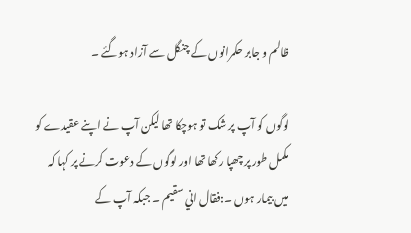ظالم و جابر حکمرانوں کے چنگل سے آزاد ہوگئے ۔

لوگوں کو آپ پر شک تو ہوچکا تھا لیکن آپ نے اپنے عقیدے کو مکمل طور پر چھپا رکھا تھا اور لوگوں کے دعوت کرنے پر کہا کہ میں بیمار ہوں ۔:فقال اني سقيم ۔ جبکہ آپ کے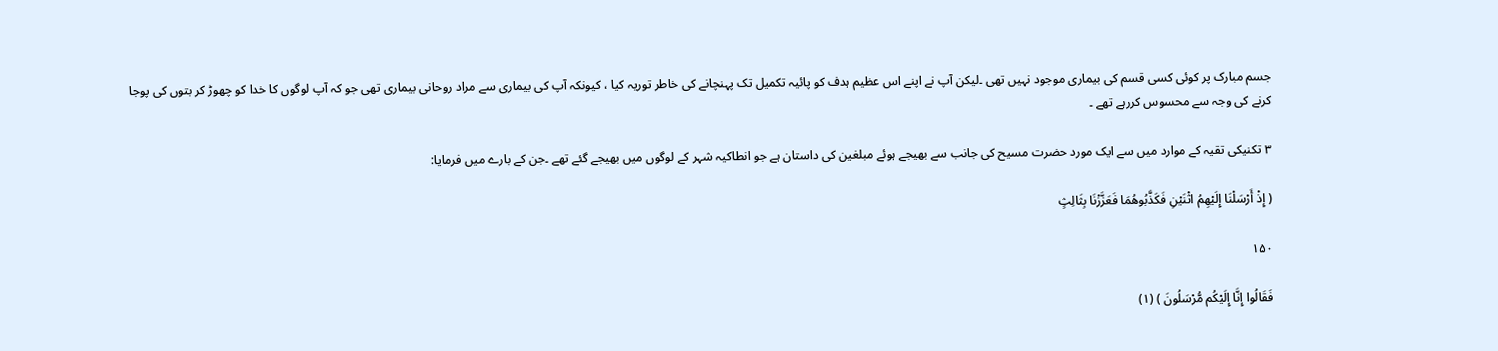جسم مبارک پر کوئی کسی قسم کی بیماری موجود نہیں تھی ۔لیکن آپ نے اپنے اس عظیم ہدف کو پائیہ تکمیل تک پہنچانے کی خاطر توریہ کیا ، کیونکہ آپ کی بیماری سے مراد روحانی بیماری تھی جو کہ آپ لوگوں کا خدا کو چھوڑ کر بتوں کی پوجا کرنے کی وجہ سے محسوس کررہے تھے ۔

۳ تکنیکی تقیہ کے موارد میں سے ایک مورد حضرت مسیح کی جانب سے بھیجے ہوئے مبلغین کی داستان ہے جو انطاکیہ شہر کے لوگوں میں بھیجے گئے تھے ۔جن کے بارے میں فرمایا:

( إِذْ أَرْسَلْنَا إِلَيْهِمُ اثْنَيْنِ فَكَذَّبُوهُمَا فَعَزَّزْنَا بِثَالِثٍ

۱۵۰

فَقَالُوا إِنَّا إِلَيْكُم مُّرْسَلُونَ ) (۱)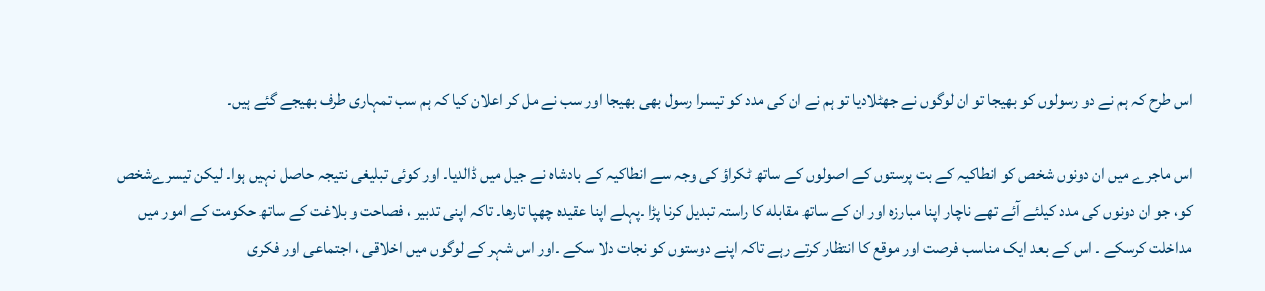اس طرح کہ ہم نے دو رسولوں کو بھیجا تو ان لوگوں نے جھٹلادیا تو ہم نے ان کی مدد کو تیسرا رسول بھی بھیجا اور سب نے مل کر اعلان کیا کہ ہم سب تمہاری طرف بھیجے گئے ہیں۔

اس ماجرے میں ان دونوں شخص کو انطاکیہ کے بت پرستوں کے اصولوں کے ساتھ ٹکراؤ کی وجہ سے انطاکیہ کے بادشاہ نے جیل میں ڈالديا۔ اور کوئی تبلیغی نتیجہ حاصل نہیں ہوا۔ لیکن تیسرےشخص کو، جو ان دونوں کی مدد کیلئے آئے تھے ناچار اپنا مبارزہ اور ان کے ساتھ مقابله کا راستہ تبدیل کرنا پڑا ۔پہلے اپنا عقیدہ چھپا تارها۔ تاکہ اپنی تدبیر ، فصاحت و بلاغت کے ساتھ حکومت کے امور میں مداخلت کرسکے ۔ اس کے بعد ایک مناسب فرصت اور موقع کا انتظار کرتے رہے تاکہ اپنے دوستوں کو نجات دلا سکے ۔اور اس شہر کے لوگوں میں اخلاقی ، اجتماعی اور فکری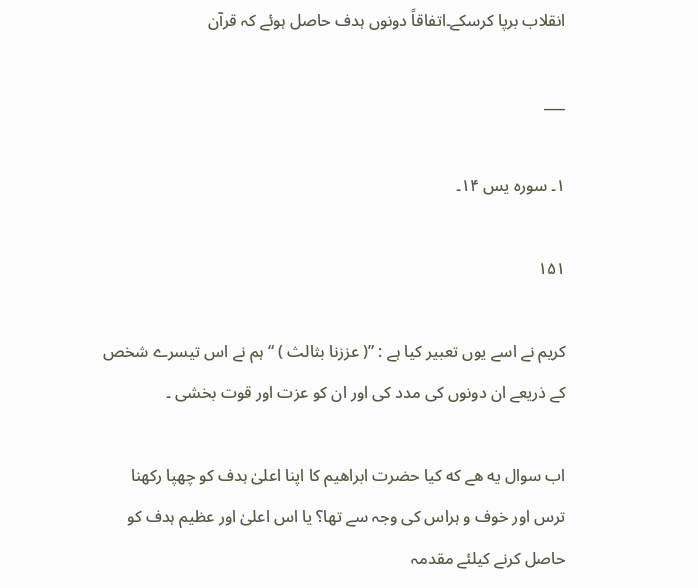انقلاب برپا کرسکے۔اتفاقاً دونوں ہدف حاصل ہوئے کہ قرآن

___

۱۔ سوره يس ۱۴۔

۱۵۱

کریم نے اسے یوں تعبیر کیا ہے : ”( عززنا بثالث ) “ ہم نے اس تیسرے شخص کے ذریعے ان دونوں کی مدد کی اور ان کو عزت اور قوت بخشی ۔

اب سوال يه هے که کیا حضرت ابراهيم کا اپنا اعلیٰ ہدف کو چھپا رکھنا ترس اور خوف و ہراس کی وجہ سے تھا؟ یا اس اعلیٰ اور عظیم ہدف کو حاصل کرنے کیلئے مقدمہ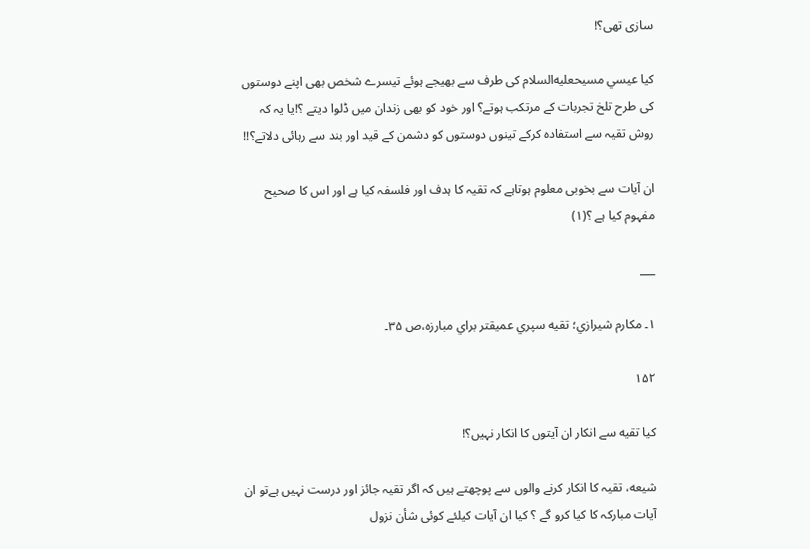سازی تھی؟!

کیا عيسي مسيحعليه‌السلام کی طرف سے بھیجے ہوئے تیسرے شخص بھی اپنے دوستوں کی طرح تلخ تجربات کے مرتکب ہوتے؟ اور خود کو بھی زندان میں ڈلوا دیتے ؟!یا یہ کہ روش تقیہ سے استفادہ کرکے تینوں دوستوں کو دشمن کے قید اور بند سے رہائی دلاتے؟!!

ان آیات سے بخوبی معلوم ہوتاہے کہ تقیہ کا ہدف اور فلسفہ کیا ہے اور اس کا صحیح مفہوم کیا ہے ؟(۱)

___

۱۔ مكارم شيرازي؛ تقيه سپري عميقتر براي مبارزه،ص ۳۵۔

۱۵۲

کیا تقيه سے انکار ان آیتوں کا انکار نہیں؟!

شيعه، تقیہ کا انکار کرنے والوں سے پوچھتے ہیں کہ اگر تقیہ جائز اور درست نہیں ہےتو ان آیات مبارکہ کا کیا کرو گے ؟ کیا ان آیات کیلئے کوئی شأن نزول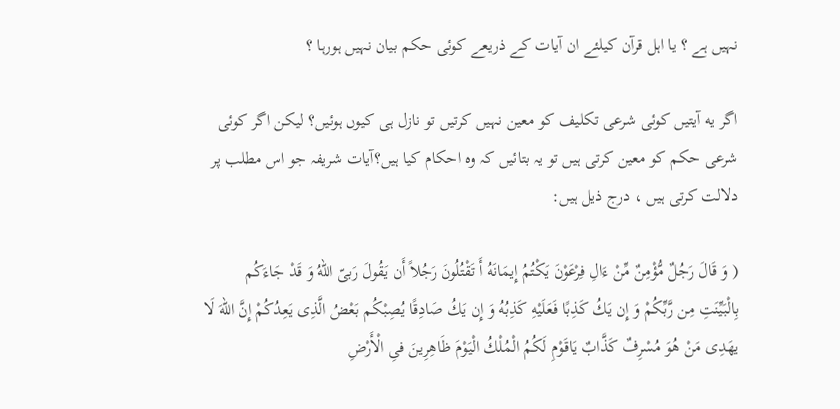نہیں ہے ؟ یا اہل قرآن کیلئے ان آیات کے ذریعے کوئی حکم بیان نہیں ہورہا ؟

اگر يه آيتيں کوئی شرعی تکلیف کو معین نہیں کرتیں تو نازل ہی کیوں ہوئیں؟ لیکن اگر کوئی شرعی حکم کو معین کرتی ہیں تو یہ بتائیں کہ وہ احکام کیا ہیں؟آیات شریفہ جو اس مطلب پر دلالت کرتی ہیں ، درج ذیل ہیں:

( وَ قَالَ رَجُلٌ مُّؤْمِنٌ مِّنْ ءَالِ فِرْعَوْنَ يَكْتُمُ إِيمَانَهُ أَ تَقْتُلُونَ رَجُلاً أَن يَقُولَ رَبىّ اللهُ وَ قَدْ جَاءَكُم بِالْبَيِّنَتِ مِن رَّبِّكُمْ وَ إِن يَكُ كَذِبًا فَعَلَيْهِ كَذِبُهُ وَ إِن يَكُ صَادِقًا يُصِبْكُم بَعْضُ الَّذِى يَعِدُكُمْ إِنَّ اللهَ لَا يهَدِى مَنْ هُوَ مُسْرِفٌ كَذَّابٌ يَاقَوْمِ لَكُمُ الْمُلْكُ الْيَوْمَ ظَاهِرِينَ فىِ الْأَرْضِ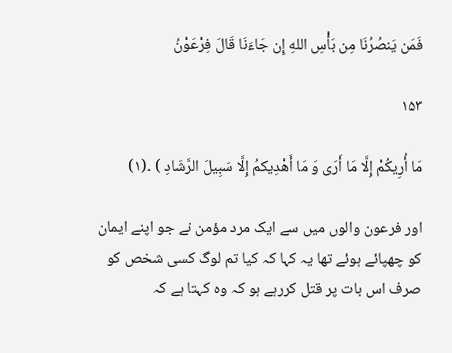فَمَن يَنصُرُنَا مِن بَأْسِ اللهِ إِن جَاءَنَا قَالَ فِرْعَوْنُ

۱۵۳

مَا أُرِيكُمْ إِلَّا مَا أَرَى وَ مَا أَهْدِيكمُ إِلَّا سَبِيلَ الرَّشَادِ ) ۔(۱)

اور فرعون والوں میں سے ایک مرد مؤمن نے جو اپنے ایمان کو چھپائے ہوئے تھا یہ کہا کہ کیا تم لوگ کسی شخص کو صرف اس بات پر قتل کررہے ہو کہ وہ کہتا ہے کہ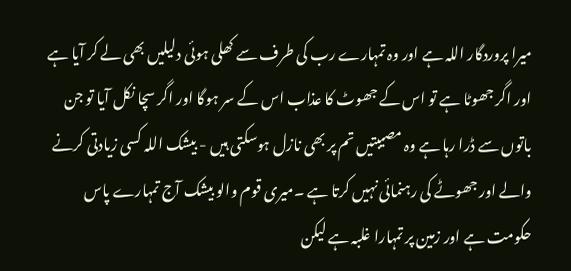میرا پروردگار اللہ ہے اور وہ تمہارے رب کی طرف سے کھلی ہوئی دلیلیں بھی لے کر آیا ہے اور اگر جھوٹا ہے تو اس کے جھوٹ کا عذاب اس کے سر ہوگا اور اگر سچا نکل آیا تو جن باتوں سے ڈرا رہا ہے وہ مصیبتیں تم پر بھی نازل ہوسکتی ہیں - بیشک اللہ کسی زیادتی کرنے والے اور جھوٹے کی رہنمائی نہیں کرتا ہے ۔میری قوم والو بیشک آج تمہارے پاس حکومت ہے اور زمین پر تمہارا غلبہ ہے لیکن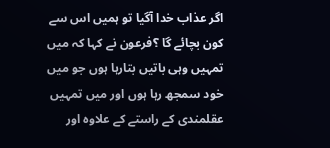اگر عذاب خدا آگیا تو ہمیں اس سے کون بچائے گا ؟فرعون نے کہا کہ میں تمہیں وہی باتیں بتارہا ہوں جو میں خود سمجھ رہا ہوں اور میں تمہیں عقلمندی کے راستے کے علاوہ اور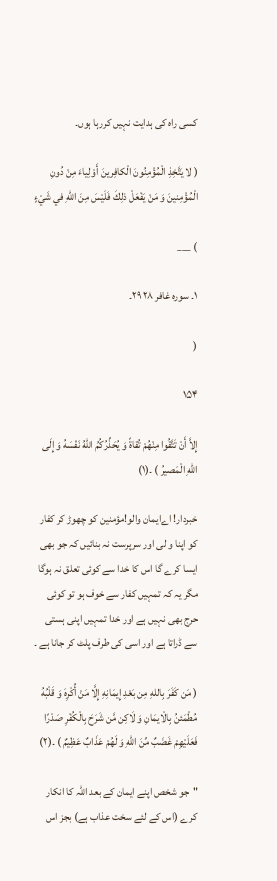کسی راہ کی ہدایت نہیں کررہا ہوں۔

( لا يَتَّخِذِ الْمُؤْمِنُونَ الْكافِرينَ أَوْلِياءَ مِنْ دُونِ الْمُؤْمِنينَ وَ مَنْ يَفْعَلْ ذلِكَ فَلَيْسَ مِنَ اللهِ في شَيْءٍ

) ___

۱۔ سوره غافر ۲۸ ۲۹۔

(

۱۵۴

إِلاَّ أَنْ تَتَّقُوا مِنْهُمْ تُقاةً وَ يُحَذِّرُكُمُ اللهُ نَفْسَهُ وَ إِلَى اللهِ الْمَصيرُ ) ۔(۱)

خبردار! اےایمان والو!مؤمنین کو چھوڑ کر کفار کو اپنا و لی اور سرپرست نہ بنائیں کہ جو بھی ایسا کرے گا اس کا خدا سے کوئی تعلق نہ ہوگا مگر یہ کہ تمہیں کفار سے خوف ہو تو کوئی حرج بھی نہیں ہے اور خدا تمہیں اپنی ہستی سے ڈراتا ہے اور اسی کی طرف پلٹ کر جانا ہے ۔

( مَن كَفَرَ بِاللهِ مِن بَعْدِ إِيمَانِهِ إِلَّا مَنْ أُكْرِهَ وَ قَلْبُهُ مُطْمَئنُ بِالْايمَانِ وَ لَاكِن مَّن شَرَحَ بِالْكُفْرِ صَدْرًا فَعَلَيْهِمْ غَضَبٌ مِّنَ اللهِ وَ لَهُمْ عَذَابٌ عَظِيمٌ ) ۔(۲)

"جو شخص اپنے ایمان کے بعد اللہ کا انکار کرے (اس کے لئے سخت عذاب ہے) بجز اس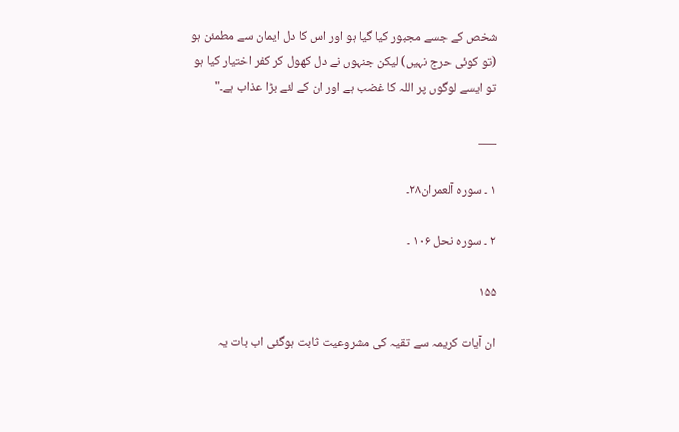شخص کے جسے مجبور کیا گیا ہو اور اس کا دل ایمان سے مطمئن ہو (تو کوئی حرج نہیں) لیکن جنہوں نے دل کھول کر کفر اختیار کیا ہو تو ایسے لوگوں پر اللہ کا غضب ہے اور ان کے لئے بڑا عذاب ہے۔"

___

۱ ۔ سوره آلعمران۲۸۔

۲ ۔ سوره نحل ۱۰۶ ۔

۱۵۵

ان آیات کریمہ سے تقیہ کی مشروعیت ثابت ہوگئی اب بات یہ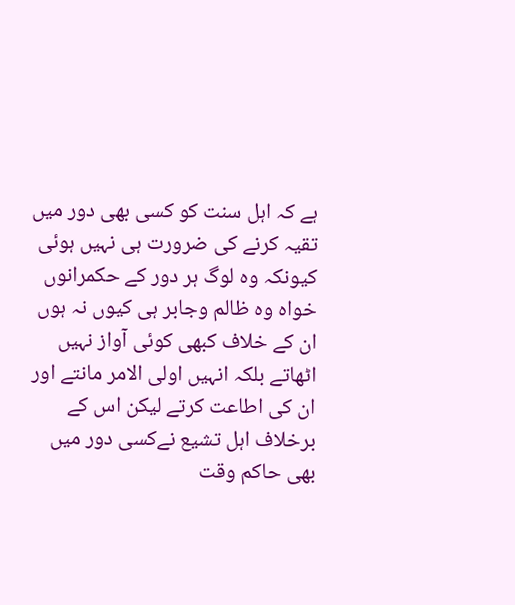ہے کہ اہل سنت کو کسی بھی دور میں تقیہ کرنے کی ضرورت ہی نہیں ہوئی کیونکہ وہ لوگ ہر دور کے حکمرانوں خواہ وہ ظالم وجابر ہی کیوں نہ ہوں ان کے خلاف کبھی کوئی آواز نہیں اٹھاتے بلکہ انہیں اولی الامر مانتے اور ان کی اطاعت کرتے لیکن اس کے برخلاف اہل تشیع نےکسی دور میں بھی حاکم وقت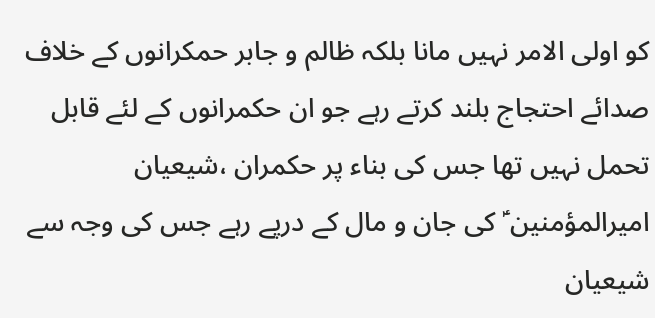کو اولی الامر نہیں مانا بلکہ ظالم و جابر حمکرانوں کے خلاف صدائے احتجاج بلند کرتے رہے جو ان حکمرانوں کے لئے قابل تحمل نہیں تھا جس کی بناء پر حکمران ،شیعیان امیرالمؤمنین ؑ کی جان و مال کے درپے رہے جس کی وجہ سے شیعیان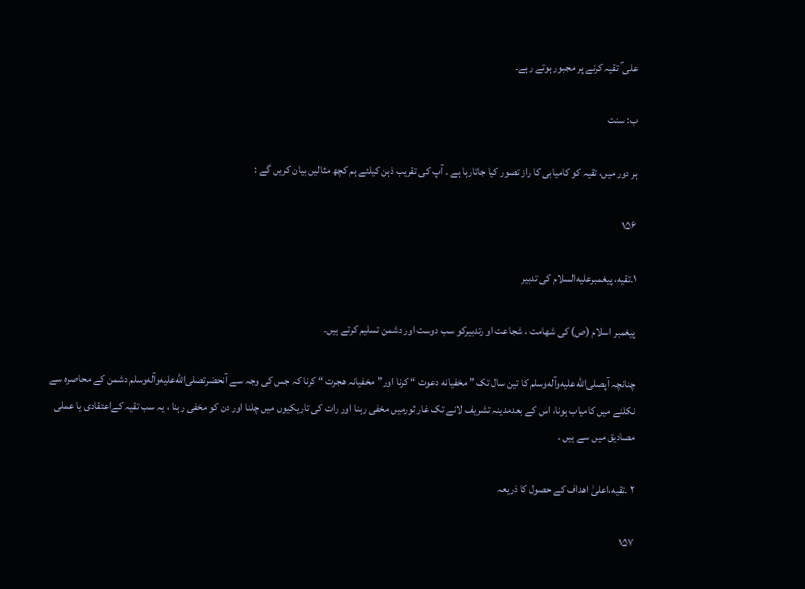علی ؑ تقیہ کرنے پر مجبور ہوتے رہے۔

ب: سنت

ہر دور ميں، تقیہ کو کامیابی کا راز تصور کیا جاتارہا ہے ۔ آپ کی تقریب ذہن کیلئے ہم کچھ مثالیں بیان کریں گے :

۱۵۶

۱۔تقيه، پیغمبرعليه‌السلام کی تدبير

پیغمبر اسلام (ص) کی شهامت ، شجاعت او رتدبيرکو سب دوست اور دشمن تسلیم کرتے ہیں۔

چنانچہ آپصلى‌الله‌عليه‌وآله‌وسلم کا تین سال تک ” مخفيانه دعوت “ کرنا اور”مخفیانہ هجرت “ کرنا کہ جس کی وجہ سے آنحضرتصلى‌الله‌عليه‌وآله‌وسلم دشمن کے محاصرہ سے نکلنے میں کامیاب ہونا، اس کے بعدمدینہ تشریف لانے تک غار ثورمیں مخفی رہنا اور رات کی تاریکیوں میں چلنا اور دن کو مخفی رہنا ، یہ سب تقیہ کےاعتقادی یا عملی مصادیق میں سے ہیں ۔

۲ ۔تقيه،اعلیٰ اهداف کے حصول کا ذریعہ

۱۵۷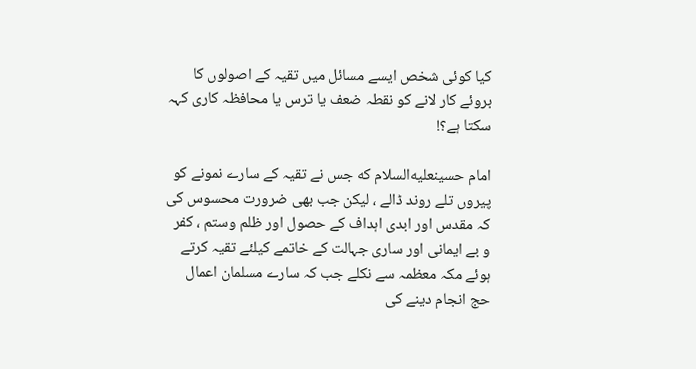کیا کوئی شخص ایسے مسائل میں تقیہ کے اصولوں کا بروئے کار لانے کو نقطہ ضعف یا ترس یا محافظہ کاری کہہ سکتا ہے؟!

امام حسينعليه‌السلام كه جس نے تقیہ کے سارے نمونے کو پیروں تلے روند ڈالے ، لیکن جب بھی ضرورت محسوس کی کہ مقدس اور ابدی اہداف کے حصول اور ظلم وستم ، کفر و بے ایمانی اور ساری جہالت کے خاتمے کیلئے تقیہ کرتے ہوئے مکہ معظمہ سے نکلے جب کہ سارے مسلمان اعمال حج انجام دینے کی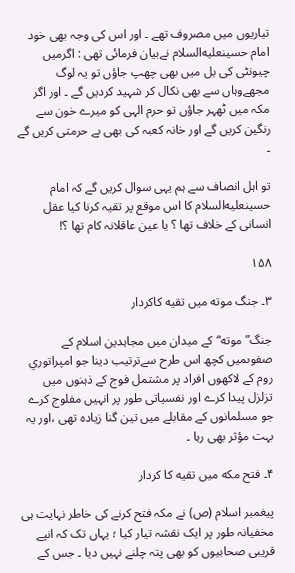تیاریوں میں مصروف تھے ۔ اور اس کی وجہ بھی خود امام حسینعليه‌السلام نےبیان فرمائی تھی : اگرمیں چیونٹی کی بل میں بھی چھپ جاؤں تو یہ لوگ مجھےوہاں سے بھی نکال کر شہید کردیں گے ۔ اور اگر مکہ میں ٹھہر جاؤں تو حرم الہی کو میرے خون سے رنگین کریں گے اور خانہ کعبہ کی بھی بے حرمتی کریں گے ۔

تو اہل انصاف سے ہم یہی سوال کریں گے کہ امام حسینعليه‌السلام کا اس موقع پر تقیہ کرنا کیا عقل انسانی کے خلاف تھا ؟ یا عین عاقلانہ کام تھا ؟!

۱۵۸

۳۔ جنگ موته میں تقيه کاکردار

جنگ”موته“کے میدان میں مجاہدین اسلام کے صفوںمیں کچھ اس طرح سےترتیب دینا جو امپراتوري روم کے لاکھوں افراد پر مشتمل فوج کے ذہنوں میں تزلزل پیدا کرے اور نفسیاتی طور پر انہیں مفلوج کرے جو مسلمانوں کے مقابلے میں تین گنا زیادہ تھی ،اور یہ بہت مؤثر بھی رہا ۔

۴۔ فتح مكه میں تقيه کا کردار

پیغمبر اسلام (ص) نے مکہ فتح کرنے کی خاطر نہایت ہی مخفیانہ طور پر ایک نقشہ تیار کیا ؛ یہاں تک کہ انپے قریبی صحابیوں کو بھی پتہ چلنے نہیں دیا ۔ جس کے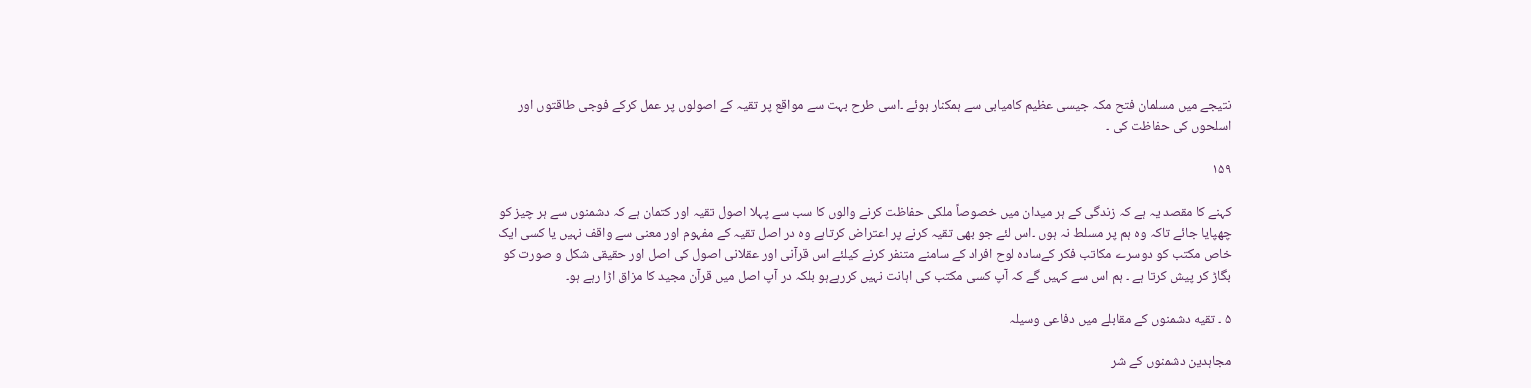نتیجے میں مسلمان فتح مکہ جیسی عظیم کامیابی سے ہمکنار ہوئے ۔اسی طرح بہت سے مواقع پر تقیہ کے اصولوں پر عمل کرکے فوجی طاقتوں اور اسلحوں کی حفاظت کی ۔

۱۵۹

کہنے کا مقصد یہ ہے کہ زندگی کے ہر میدان میں خصوصاً ملکی حفاظت کرنے والوں کا سب سے پہلا اصول تقیہ اور کتمان ہے کہ دشمنوں سے ہر چیز کو چھپایا جائے تاکہ وہ ہم پر مسلط نہ ہوں ۔اس لئے جو بھی تقیہ کرنے پر اعتراض کرتاہے وہ در اصل تقیہ کے مفہوم اور معنی سے واقف نہیں یا کسی ایک خاص مکتب کو دوسرے مکاتب فکر کےسادہ لوح افراد کے سامنے متنفر کرنے کیلئے اس قرآنی اور عقلانی اصول کی اصل اور حقیقی شکل و صورت کو بگاڑ کر پیش کرتا ہے ۔ ہم اس سے کہیں گے کہ آپ کسی مکتب کی اہانت نہیں کررہےہو بلکہ در آپ اصل میں قرآن مجید کا مزاق اڑا رہے ہو۔

۵ ۔ تقيه دشمنوں کے مقابلے میں دفاعی وسیلہ

مجاہدین دشمنوں کے شر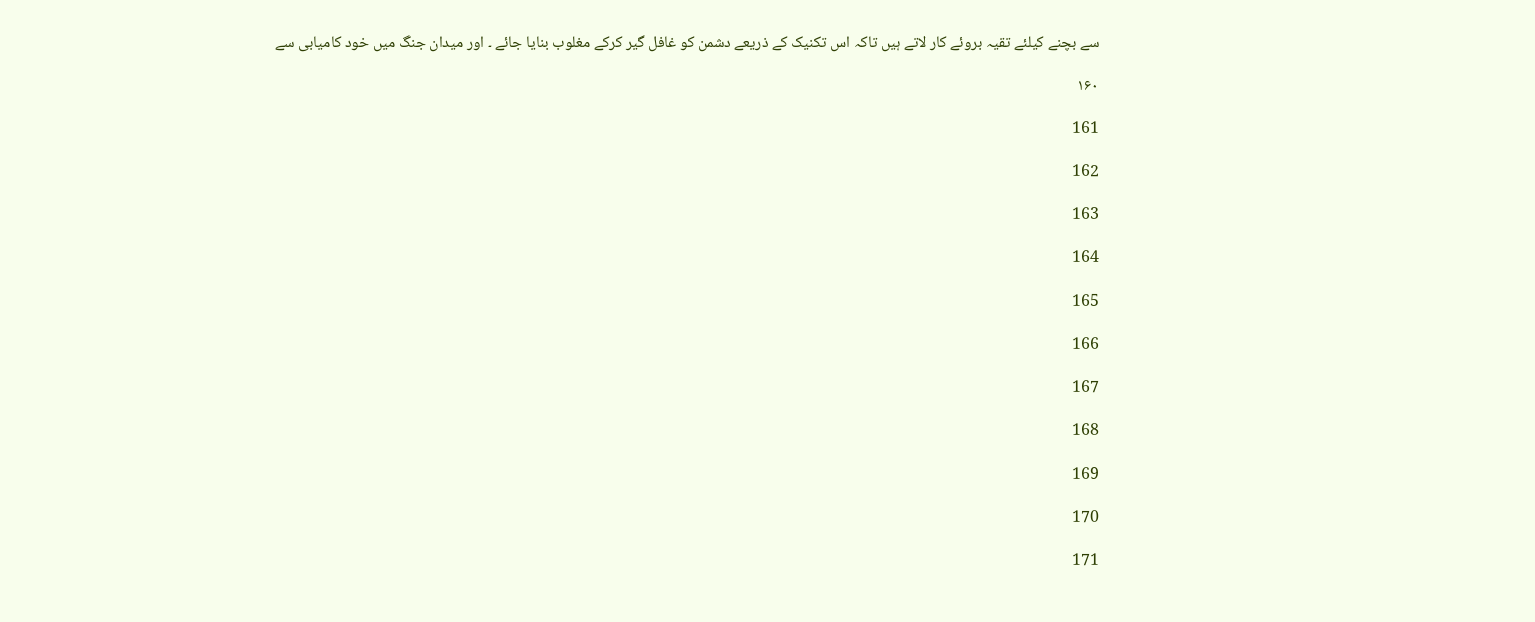سے بچنے کیلئے تقیہ بروئے کار لاتے ہیں تاکہ اس تکنیک کے ذریعے دشمن کو غافل گیر کرکے مغلوب بنایا جائے ۔ اور میدان جنگ میں خود کامیابی سے

۱۶۰

161

162

163

164

165

166

167

168

169

170

171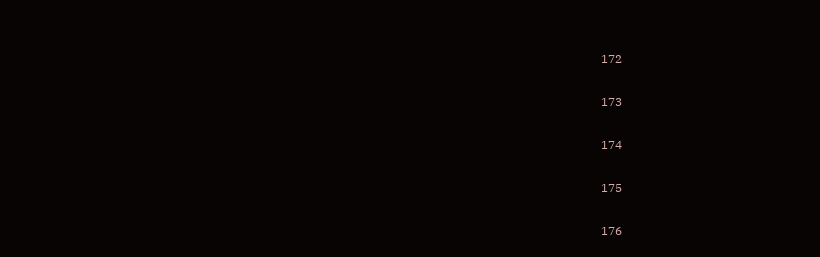172

173

174

175

176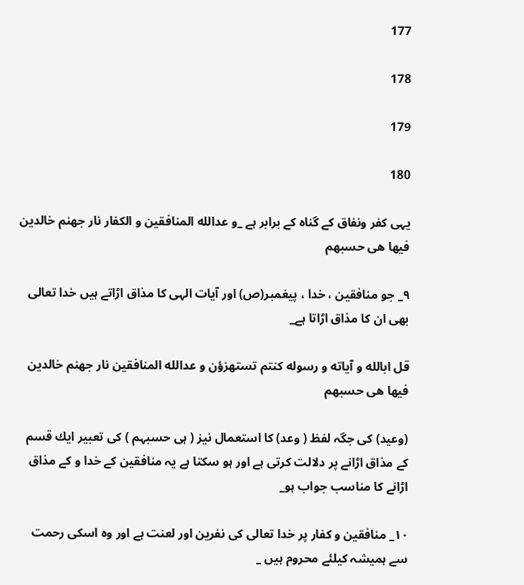177

178

179

180

يہى كفر ونفاق كے گناہ كے برابر ہے _و عدالله المنافقين و الكفار نار جهنم خالدين فيها هى حسبهم

۹_ جو منافقين ، خدا ، پيغمبر(ص) اور آيات الہى كا مذاق اڑاتے ہيں خدا تعالى بھى ان كا مذاق اڑاتا ہے_

قل ابالله و آياته و رسوله كنتم تستهزؤن و عدالله المنافقين نار جهنم خالدين فيها هى حسبهم

(وعيد) كى جگہ لفظ ( وعد) كا استعمال نيز ( ہى حسبہم ) كى تعبير ايك قسم كے مذاق اڑانے پر دلالت كرتى ہے اور ہو سكتا ہے يہ منافقين كے خدا و كے مذاق اڑانے كا مناسب جواب ہو_

۱۰_ منافقين و كفار پر خدا تعالى كى نفرين اور لعنت ہے اور وہ اسكى رحمت سے ہميشہ كيلئے محروم ہيں _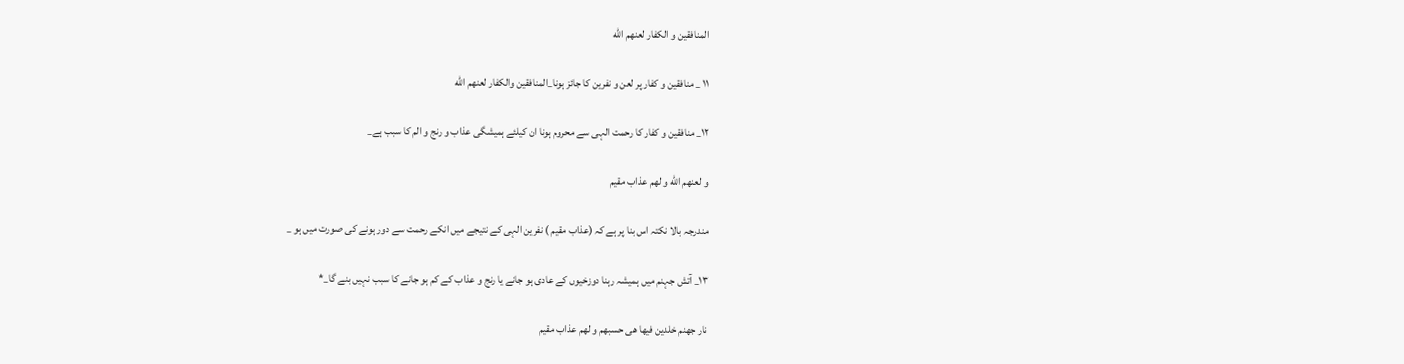المنافقين و الكفار لعنهم الله

۱۱ _ منافقين و كفار پر لعن و نفرين كا جائز ہونا_المنافقين والكفار لعنهم الله

۱۲_ منافقين و كفار كا رحمت الہى سے محروم ہونا ان كيلئے ہميشگى عذاب و رنج و الم كا سبب ہے_

و لعنهم الله و لهم عذاب مقيم

مندرجہ بالا نكتہ اس بنا پر ہے كہ (عذاب مقيم ) نفرين الہى كے نتيجے ميں انكے رحمت سے دور ہونے كى صورت ميں ہو _

۱۳_ آتش جہنم ميں ہميشہ رہنا دوزخيوں كے عادى ہو جانے يا رنج و عذاب كے كم ہو جانے كا سبب نہيں بنے گا_*

نار جهنم خلدين فيها هى حسبهم و لهم عذاب مقيم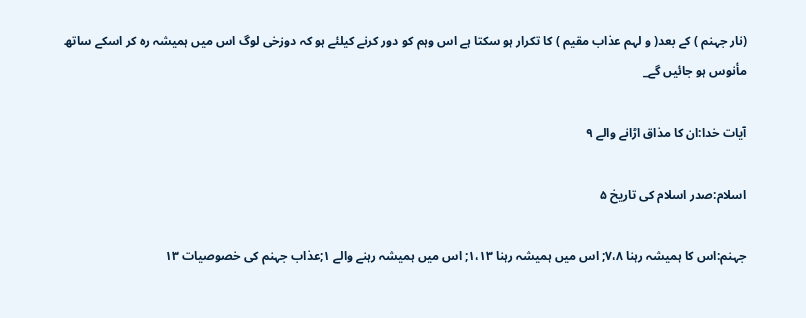(نار جہنم ) كے بعد( و لہم عذاب مقيم ) كا تكرار ہو سكتا ہے اس وہم كو دور كرنے كيلئے ہو كہ دوزخى لوگ اس ميں ہميشہ رہ كر اسكے ساتھ مأنوس ہو جائيں گے_

آيات خدا:ان كا مذاق اڑانے والے ۹

اسلام:صدر اسلام كى تاريخ ۵

جہنم:اس كا ہميشہ رہنا ۷،۸; اس ميں ہميشہ رہنا ۱،۱۳; اس ميں ہميشہ رہنے والے ۱;عذاب جہنم كى خصوصيات ۱۳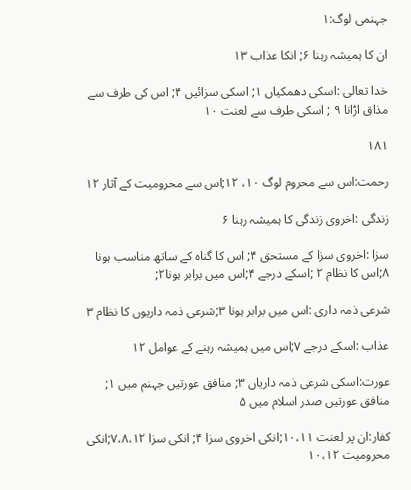جہنمى لوگ:۱

ان كا ہميشہ رہنا ۶; انكا عذاب ۱۳

خدا تعالى :اسكى دھمكياں ۱; اسكى سزائيں ۴; اس كى طرف سے مذاق اڑانا ۹ ; اسكى طرف سے لعنت ۱۰

۱۸۱

رحمت:اس سے محروم لوگ ۱۰، ۱۲;اس سے محروميت كے آثار ۱۲

زندگى :اخروى زندگى كا ہميشہ رہنا ۶

سزا :اخروى سزا كے مستحق ۴; اس كا گناہ كے ساتھ مناسب ہونا ۸;اس كا نظام ۲ ;اسكے درجے ۴;اس ميں برابر ہونا۲;

شرعى ذمہ دارى :اس ميں برابر ہونا ۳;شرعى ذمہ داريوں كا نظام ۳

عذاب :اسكے درجے ۷;اس ميں ہميشہ رہنے كے عوامل ۱۲

عورت:اسكى شرعى ذمہ دارياں ۳; منافق عورتيں جہنم ميں ۱; منافق عورتيں صدر اسلام ميں ۵

كفار:ان پر لعنت ۱۰،۱۱;انكى اخروى سزا ۴; انكى سزا ۷،۸،۱۲;انكى محروميت ۱۰،۱۲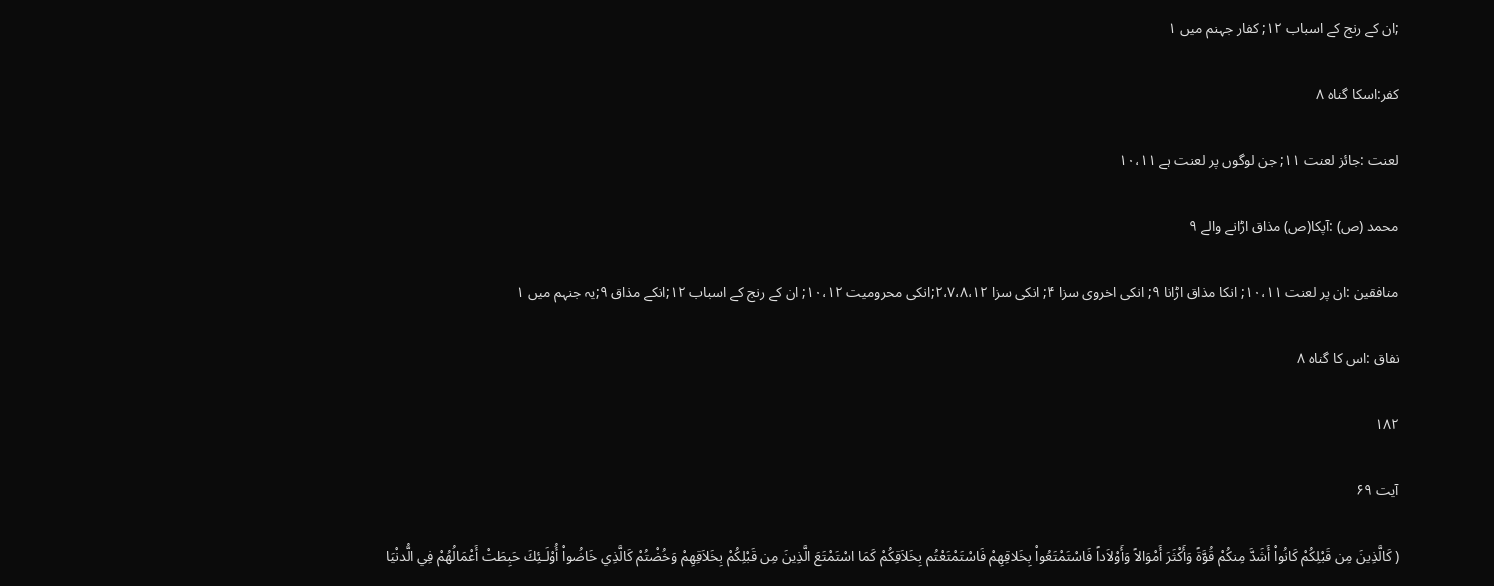;ان كے رنج كے اسباب ۱۲; كفار جہنم ميں ۱

كفر:اسكا گناہ ۸

لعنت :جائز لعنت ۱۱; جن لوگوں پر لعنت ہے ۱۰،۱۱

محمد (ص) :آپكا(ص) مذاق اڑانے والے ۹

منافقين :ان پر لعنت ۱۰،۱۱; انكا مذاق اڑانا ۹; انكى اخروى سزا ۴; انكى سزا ۲،۷،۸،۱۲;انكى محروميت ۱۰،۱۲; ان كے رنج كے اسباب ۱۲;انكے مذاق ۹;يہ جنہم ميں ۱

نفاق :اس كا گناہ ۸

۱۸۲

آیت ۶۹

( كَالَّذِينَ مِن قَبْلِكُمْ كَانُواْ أَشَدَّ مِنكُمْ قُوَّةً وَأَكْثَرَ أَمْوَالاً وَأَوْلاَداً فَاسْتَمْتَعُواْ بِخَلاقِهِمْ فَاسْتَمْتَعْتُم بِخَلاَقِكُمْ كَمَا اسْتَمْتَعَ الَّذِينَ مِن قَبْلِكُمْ بِخَلاَقِهِمْ وَخُضْتُمْ كَالَّذِي خَاضُواْ أُوْلَـئِكَ حَبِطَتْ أَعْمَالُهُمْ فِي الُّدنْيَا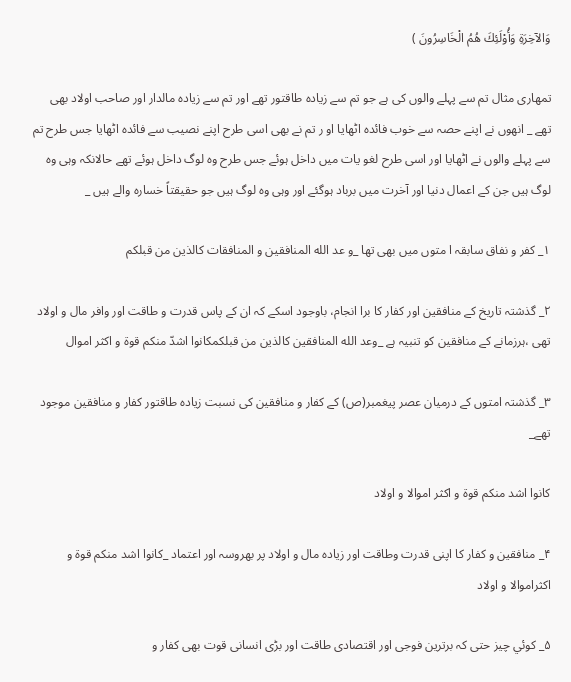وَالآخِرَةِ وَأُوْلَئِكَ هُمُ الْخَاسِرُونَ )

تمھارى مثال تم سے پہلے والوں كى ہے جو تم سے زيادہ طاقتور تھے اور تم سے زيادہ مالدار اور صاحب اولاد بھى تھے _ انھوں نے اپنے حصہ سے خوب فائدہ اٹھايا او ر تم نے بھى اسى طرح اپنے نصيب سے فائدہ اٹھايا جس طرح تم سے پہلے والوں نے اٹھايا اور اسى طرح لغو يات ميں داخل ہوئے جس طرح وہ لوگ داخل ہوئے تھے حالانكہ وہى وہ لوگ ہيں جن كے اعمال دنيا اور آخرت ميں برباد ہوگئے اور وہى وہ لوگ ہيں جو حقيقتاً خسارہ والے ہيں _

۱_ كفر و نفاق سابقہ ا متوں ميں بھى تھا _و عد الله المنافقين و المنافقات كالذين من قبلكم

۲_ گذشتہ تاريخ كے منافقين اور كفار كا برا انجام، باوجود اسكے كہ ان كے پاس قدرت و طاقت اور وافر مال و اولاد تھى ،ہرزمانے كے منافقين كو تنبيہ ہے _وعد الله المنافقين كالذين من قبلكمكانوا اشدّ منكم قوة و اكثر اموال

۳_ گذشتہ امتوں كے درميان عصر پيغمبر(ص) كے كفار و منافقين كى نسبت زيادہ طاقتور كفار و منافقين موجود تھے_

كانوا اشد منكم قوة و اكثر اموالا و اولاد

۴_ منافقين و كفار كا اپنى قدرت وطاقت اور زيادہ مال و اولاد پر بھروسہ اور اعتماد _كانوا اشد منكم قوة و اكثراموالا و اولاد

۵_ كوئي چيز حتى كہ برترين فوجى اور اقتصادى طاقت اور بڑى انسانى قوت بھى كفار و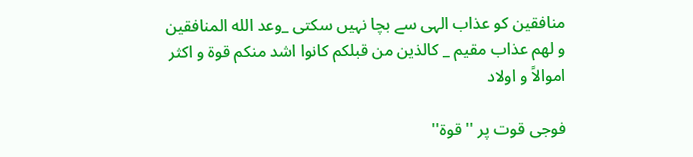منافقين كو عذاب الہى سے بچا نہيں سكتى _وعد الله المنافقين و لهم عذاب مقيم _ كالذين من قبلكم كانوا اشد منكم قوة و اكثر اموالاً و اولاد

فوجى قوت پر '' قوة''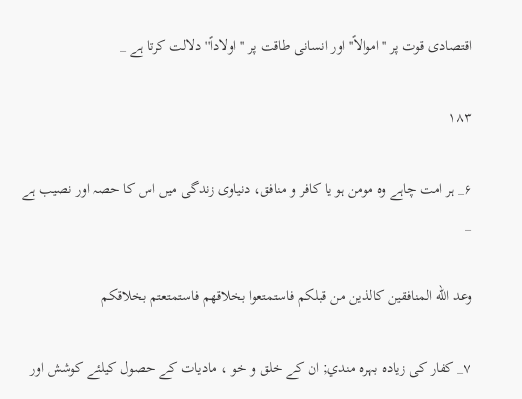اقتصادى قوت پر ''اموالاً'' اور انسانى طاقت پر '' اولاداً'' دلالت كرتا ہے _

۱۸۳

۶_ ہر امت چاہے وہ مومن ہو يا كافر و منافق، دنياوى زندگى ميں اس كا حصہ اور نصيب ہے _

وعد الله المنافقين كالذين من قبلكم فاستمتعوا بخلاقهم فاستمتعتم بخلاقكم

۷_ كفار كى زيادہ بہرہ مندي; ان كے خلق و خو ، ماديات كے حصول كيلئے كوشش اور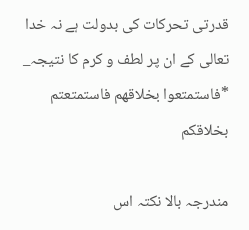قدرتى تحركات كى بدولت ہے نہ خدا تعالى كے ان پر لطف و كرم كا نتيجہ_ *فاستمتعوا بخلاقهم فاستمتعتم بخلاقكم

مندرجہ بالا نكتہ اس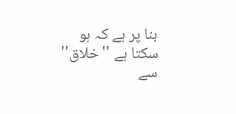بنا پر ہے كہ ہو سكتا ہے ''خلاق'' سے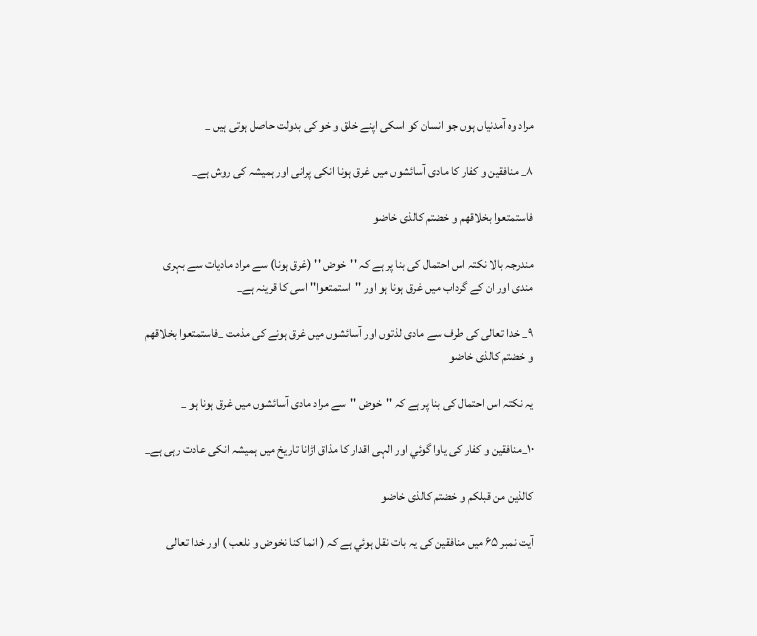مراد وہ آمدنياں ہوں جو انسان كو اسكى اپنے خلق و خو كى بدولت حاصل ہوتى ہيں _

۸_ منافقين و كفار كا مادى آسائشوں ميں غرق ہونا انكى پرانى اور ہميشہ كى روش ہے_

فاستمتعوا بخلاقهم و خضتم كالذى خاضو

مندرجہ بالا نكتہ اس احتمال كى بنا پر ہے كہ ''خوض '' (غرق ہونا) سے مراد ماديات سے بہرى مندى اور ان كے گرداب ميں غرق ہونا ہو اور ''استمتعوا'' اسى كا قرينہ ہے_

۹_ خدا تعالى كى طرف سے مادى لذتوں اور آسائشوں ميں غرق ہونے كى مذمت _فاستمتعوا بخلاقهم و خضتم كالذى خاضو

يہ نكتہ اس احتمال كى بنا پر ہے كہ ''خوض ''سے مراد مادى آسائشوں ميں غرق ہونا ہو _

۱۰_منافقين و كفار كى ياوا گوئي اور الہى اقدار كا مذاق اڑانا تاريخ ميں ہميشہ انكى عادت رہى ہے_

كالذين من قبلكم و خضتم كالذى خاضو

آيت نمبر ۶۵ ميں منافقين كى يہ بات نقل ہوئي ہے كہ ( انما كنا نخوض و نلعب ) اور خدا تعالى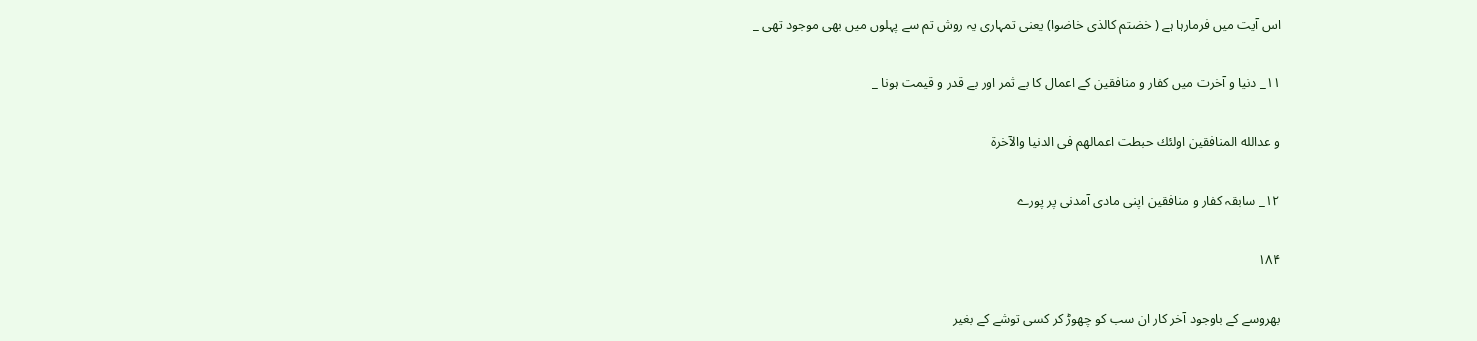اس آيت ميں فرمارہا ہے ( خضتم كالذى خاضوا) يعنى تمہارى يہ روش تم سے پہلوں ميں بھى موجود تھى _

۱۱_ دنيا و آخرت ميں كفار و منافقين كے اعمال كا بے ثمر اور بے قدر و قيمت ہونا _

و عدالله المنافقين اولئك حبطت اعمالهم فى الدنيا والآخرة

۱۲_ سابقہ كفار و منافقين اپنى مادى آمدنى پر پورے

۱۸۴

بھروسے كے باوجود آخر كار ان سب كو چھوڑ كر كسى توشے كے بغير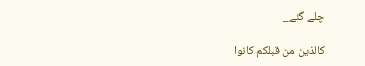چلے گئے_

كالذين من قبلكم كانوا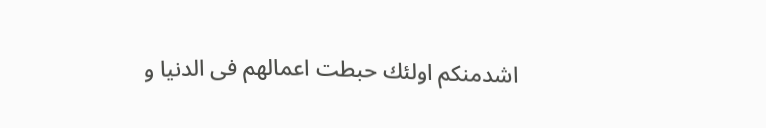اشدمنكم اولئك حبطت اعمالهم فى الدنيا و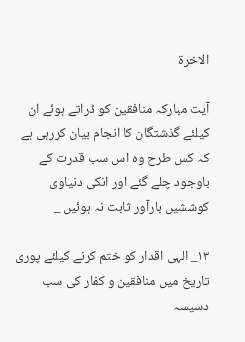الاخرة

آيت مباركہ منافقين كو ڈراتے ہوئے ان كيلئے گذشتگان كا انجام بيان كررہى ہے كہ كس طرح وہ اس سب قدرت كے باوجود چلے گئے اور انكى دنياوى كوششيں بارآور ثابت نہ ہوئيں _

۱۳_ الہى اقدار كو ختم كرنے كيلئے پورى تاريخ ميں منافقين و كفار كى سب دسيسہ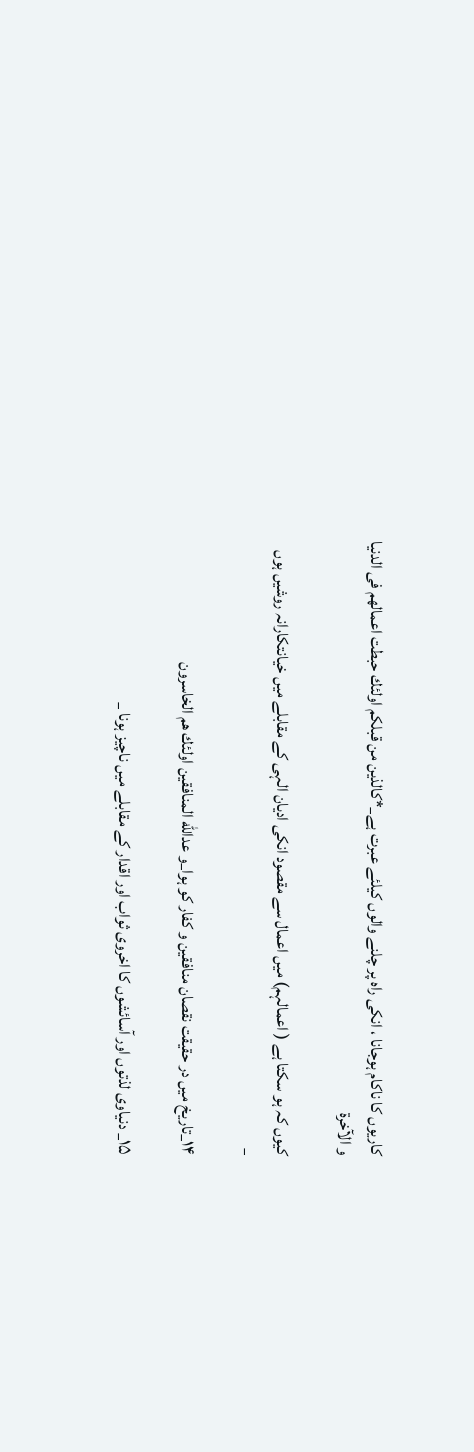كاريوں كا ناكام ہوجانا ، انكى راہ پر چلنے والوں كيلئے عبرت ہے_*كالذين من قبلكم اولئك حبطت اعمالهم فى الدنيا و الآخرة

كيوں كہ ہو سكتا ہے ( اعمالہم) ميں اعمال سے مقصود انكى اديان الہى كے مقابلے ميں خيانتكارانہ روشيں ہوں _

۱۴_تاريخ ميں در حقيقت نقصان منافقين و كفار كو ہوا_و عدالله المنافقين اولئك هم الخاسرون

۱۵_ دنياوى لذتوں اور آسائشوں كا اخروى ثواب اور اقدار كے مقابلے ميں ناچيز ہونا _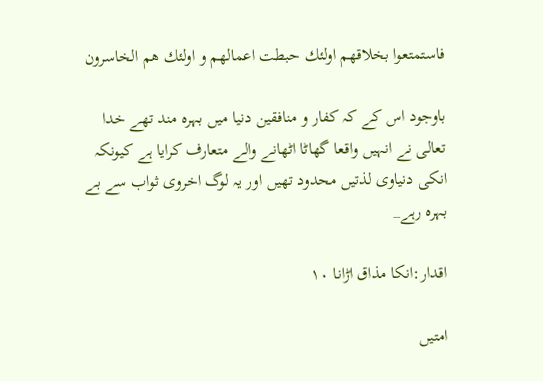فاستمتعوا بخلاقهم اولئك حبطت اعمالهم و اولئك هم الخاسرون

باوجود اس كے كہ كفار و منافقين دنيا ميں بہرہ مند تھے خدا تعالى نے انہيں واقعا گھاٹا اٹھانے والے متعارف كرايا ہے كيونكہ انكى دنياوى لذتيں محدود تھيں اور يہ لوگ اخروى ثواب سے بے بہرہ رہے_

اقدار:انكا مذاق اڑانا ۱۰

امتيں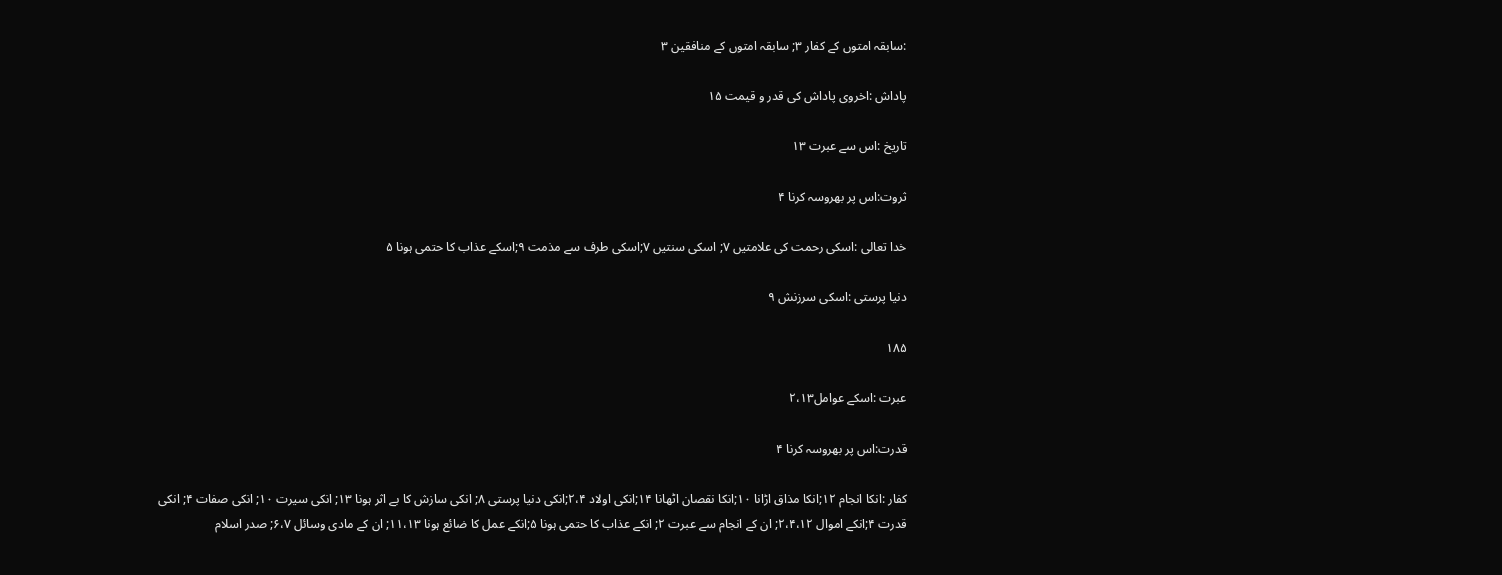:سابقہ امتوں كے كفار ۳; سابقہ امتوں كے منافقين ۳

پاداش :اخروى پاداش كى قدر و قيمت ۱۵

تاريخ :اس سے عبرت ۱۳

ثروت:اس پر بھروسہ كرنا ۴

خدا تعالى :اسكى رحمت كى علامتيں ۷; اسكى سنتيں ۷;اسكى طرف سے مذمت ۹;اسكے عذاب كا حتمى ہونا ۵

دنيا پرستى :اسكى سرزنش ۹

۱۸۵

عبرت :اسكے عوامل۲،۱۳

قدرت:اس پر بھروسہ كرنا ۴

كفار :انكا انجام ۱۲;انكا مذاق اڑانا ۱۰;انكا نقصان اٹھانا ۱۴;انكى اولاد ۲،۴;انكى دنيا پرستى ۸; انكى سازش كا بے اثر ہونا ۱۳; انكى سيرت ۱۰; انكى صفات ۴; انكى قدرت ۴;انكے اموال ۲،۴،۱۲; ان كے انجام سے عبرت ۲; انكے عذاب كا حتمى ہونا ۵;انكے عمل كا ضائع ہونا ۱۱،۱۳; ان كے مادى وسائل ۶،۷; صدر اسلام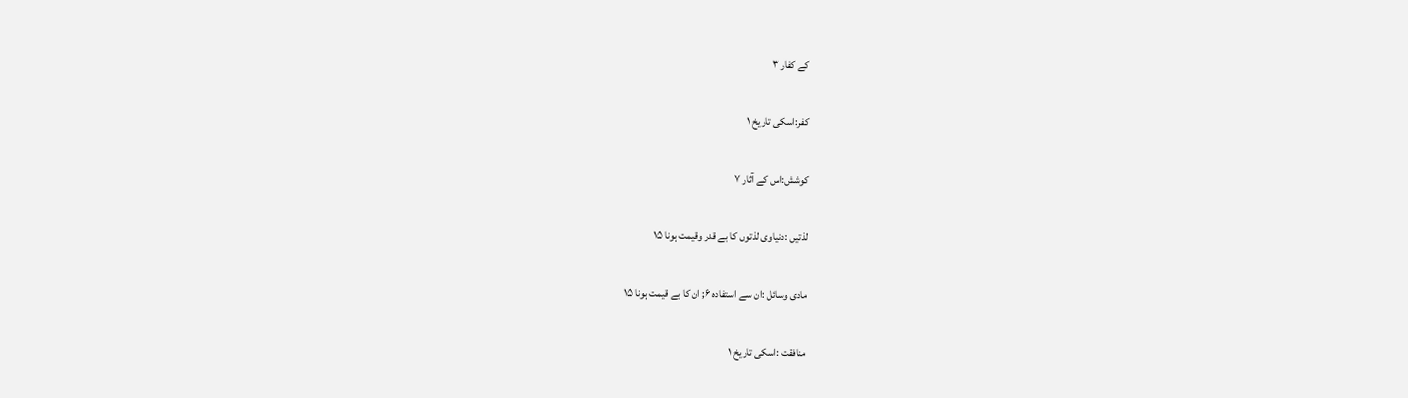كے كفار ۳

كفر:اسكى تاريخ ۱

كوشش:اس كے آثار ۷

لذتيں :دنياوى لذتوں كا بے قدر وقيمت ہونا ۱۵

مادى وسائل :ان سے استفادہ ۶; ان كا بے قيمت ہونا ۱۵

منافقت :اسكى تاريخ ۱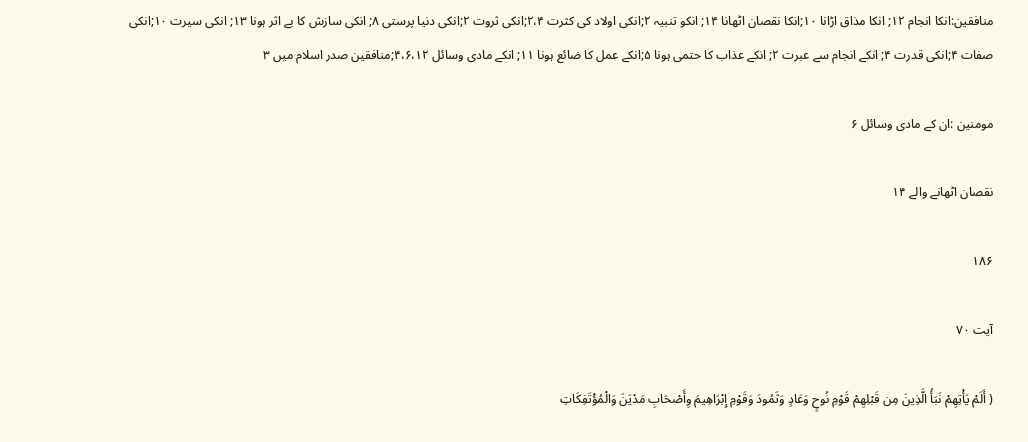منافقين:انكا انجام ۱۲; انكا مذاق اڑانا ۱۰;انكا نقصان اٹھانا ۱۴; انكو تنبيہ ۲;انكى اولاد كى كثرت ۲،۴;انكى ثروت ۲;انكى دنيا پرستى ۸; انكى سازش كا بے اثر ہونا ۱۳; انكى سيرت ۱۰;انكى صفات ۴;انكى قدرت ۴; انكے انجام سے عبرت ۲; انكے عذاب كا حتمى ہونا ۵;انكے عمل كا ضائع ہونا ۱۱; انكے مادى وسائل ۴،۶،۱۲;منافقين صدر اسلام ميں ۳

مومنين :ان كے مادى وسائل ۶

نقصان اٹھانے والے ۱۴

۱۸۶

آیت ۷۰

( أَلَمْ يَأْتِهِمْ نَبَأُ الَّذِينَ مِن قَبْلِهِمْ قَوْمِ نُوحٍ وَعَادٍ وَثَمُودَ وَقَوْمِ إِبْرَاهِيمَ وِأَصْحَابِ مَدْيَنَ وَالْمُؤْتَفِكَاتِ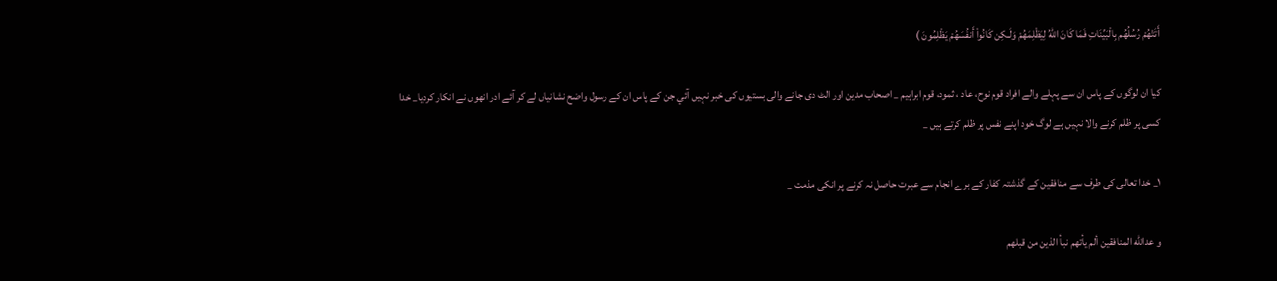أَتَتْهُمْ رُسُلُهُم بِالْبَيِّنَاتِ فَمَا كَانَ اللّهُ لِيَظْلِمَهُمْ وَلَـكِن كَانُواْ أَنفُسَهُمْ يَظْلِمُونَ )

كيا ان لوگوں كے پاس ان سے پہلے والے افراد قوم نوح، عاد ، ثمود، قوم ابراہيم _ اصحاب مدين اور الٹ دى جانے والى بستيوں كى خبر نہيں آئي جن كے پاس ان كے رسول واضح نشانياں لے كر آئے ادر انھوں نے انكار كرديا_ خدا كسى پر ظلم كرنے والا نہيں ہے لوگ خود اپنے نفس پر ظلم كرتے ہيں _

۱_ خدا تعالى كى طرف سے منافقين كے گذشتہ كفار كے برے انجام سے عبرت حاصل نہ كرنے پر انكى مذمت _

و عدالله المنافقين ألم يأتهم نبأ الذين من قبلهم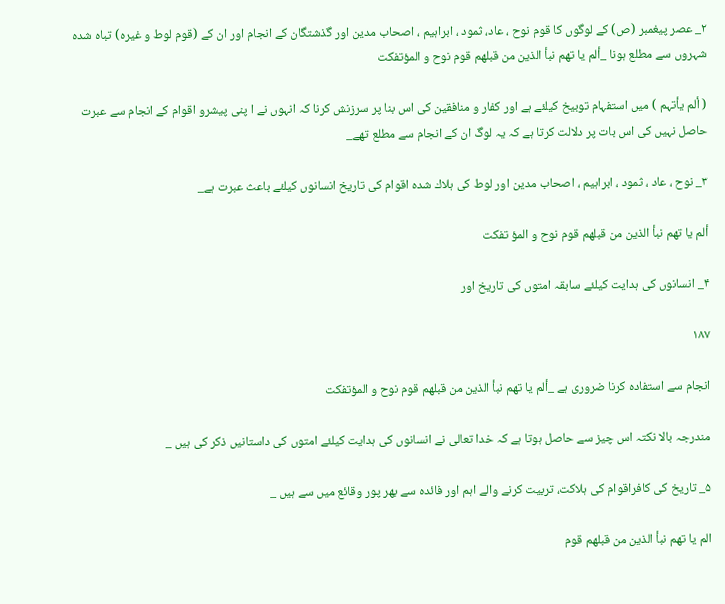۲_ عصر پيغمبر (ص) كے لوگوں كا قوم نوح ، عاد، ثمود ، ابراہيم ، اصحاب مدين اور گذشتگان كے انجام اور ان كے (قوم لوط و غيرہ) تباہ شدہ شہروں سے مطلع ہونا _ألم يا تهم نبأ الذين من قبلهم قوم نوح و المؤتفكت

( ألم يأتہم ) ميں استفہام توبيخ كيلئے ہے اور كفار و منافقين كى اس بنا پر سرزنش كرنا كہ انہوں نے ا پنى پيشرو اقوام كے انجام سے عبرت حاصل نہيں كى اس بات پر دلالت كرتا ہے كہ يہ لوگ ان كے انجام سے مطلع تھے_

۳_ نوح ، عاد ، ثمود ، ابراہيم ، اصحاب مدين اور لوط كى ہلاك شدہ اقوام كى تاريخ انسانوں كيلئے باعث عبرت ہے_

ألم يا تهم نبأ الذين من قبلهم قوم نوح و المؤ تفكت

۴_ انسانوں كى ہدايت كيلئے سابقہ امتوں كى تاريخ اور

۱۸۷

انجام سے استفادہ كرنا ضرورى ہے _ألم يا تهم نبأ الذين من قبلهم قوم نوح و المؤتفكت

مندرجہ بالا نكتہ اس چيز سے حاصل ہوتا ہے كہ خدا تعالى نے انسانوں كى ہدايت كيلئے امتوں كى داستانيں ذكر كى ہيں _

۵_ تاريخ كى كافراقوام كى ہلاكت، تربيت كرنے والے اہم اور فائدہ سے بھر پور وقائع ميں سے ہيں _

الم يا تهم نبأ الذين من قبلهم قوم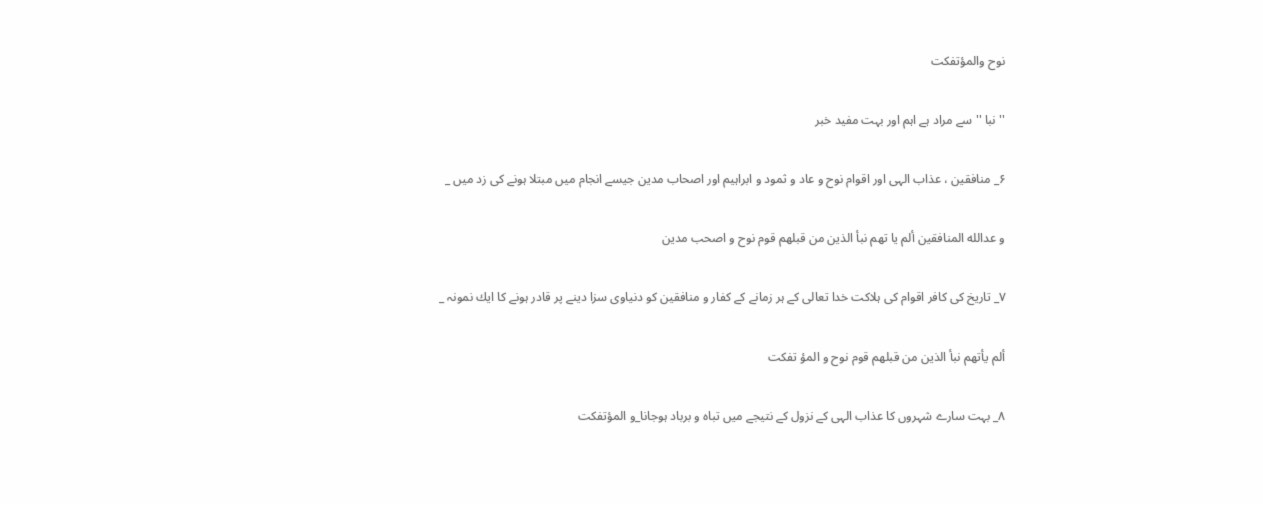نوح والمؤتفكت

''نبا '' سے مراد ہے اہم اور بہت مفيد خبر

۶_ منافقين ، عذاب الہى اور اقوام نوح و عاد و ثمود و ابراہيم اور اصحاب مدين جيسے انجام ميں مبتلا ہونے كى زد ميں _

و عدالله المنافقين ألم يا تهم نبأ الذين من قبلهم قوم نوح و اصحب مدين

۷_ تاريخ كى كافر اقوام كى ہلاكت خدا تعالى كے ہر زمانے كے كفار و منافقين كو دنياوى سزا دينے پر قادر ہونے كا ايك نمونہ _

ألم يأتهم نبأ الذين من قبلهم قوم نوح و المؤ تفكت

۸_ بہت سارے شہروں كا عذاب الہى كے نزول كے نتيجے ميں تباہ و برباد ہوجانا_و المؤتفكت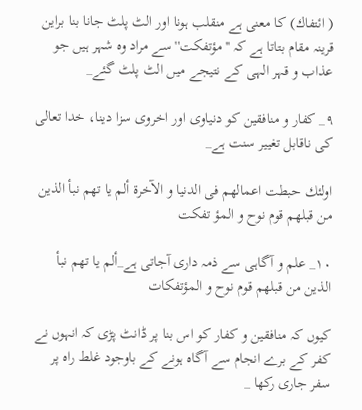( ائتفاك) كا معنى ہے منقلب ہونا اور الٹ پلٹ جانا بنا براين قرينہ مقام بتاتا ہے كہ ''مؤتفكت'' سے مراد وہ شہر ہيں جو عذاب و قہر الہى كے نتيجے ميں الٹ پلٹ گئے_

۹_ كفار و منافقين كو دنياوى اور اخروى سزا دينا، خدا تعالى كى ناقابل تغيير سنت ہے_

اولئك حبطت اعمالهم فى الدنيا و الآخرة ألم يا تهم نبأ الذين من قبلهم قوم نوح و المؤ تفكت

۱۰_ علم و آگاہى سے ذمہ دارى آجاتى ہے_ألم يا تهم نبأ الذين من قبلهم قوم نوح و المؤتفكات

كيوں كہ منافقين و كفار كو اس بنا پر ڈانٹ پڑى كہ انہوں نے كفر كے برے انجام سے آگاہ ہونے كے باوجود غلط راہ پر سفر جارى ركھا _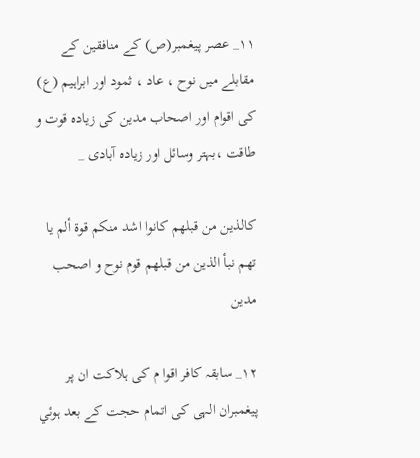۱۱_ عصر پيغمبر(ص) كے منافقين كے مقابلے ميں نوح ، عاد ، ثمود اور ابراہيم (ع) كى اقوام اور اصحاب مدين كى زيادہ قوت و طاقت ،بہتر وسائل اور زيادہ آبادى _

كالذين من قبلهم كانوا اشد منكم قوة ألم يا تهم نبأ الذين من قبلهم قوم نوح و اصحب مدين

۱۲_ سابقہ كافر اقوا م كى ہلاكت ان پر پيغمبران الہى كى اتمام حجت كے بعد ہوئي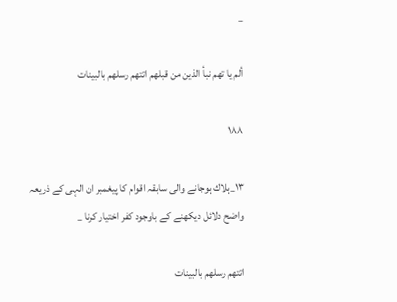_

ألم يا تهم نبأ الذين من قبلهم اتتهم رسلهم بالبينات

۱۸۸

۱۳_ہلاك ہوجانے والى سابقہ اقوام كا پيغمبر ان الہى كے ذريعہ واضح دلائل ديكھنے كے باوجود كفر اختيار كرنا _

اتتهم رسلهم بالبينات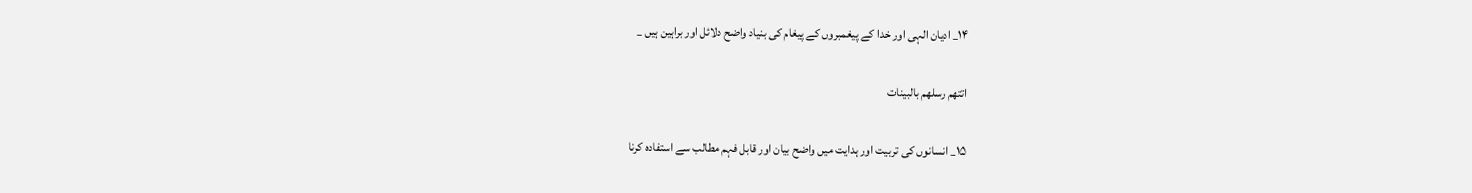۱۴_ اديان الہى اور خدا كے پيغمبروں كے پيغام كى بنياد واضح دلائل اور براہين ہيں _

اتتهم رسلهم بالبينات

۱۵_ انسانوں كى تربيت اور ہدايت ميں واضح بيان اور قابل فہم مطالب سے استفادہ كرنا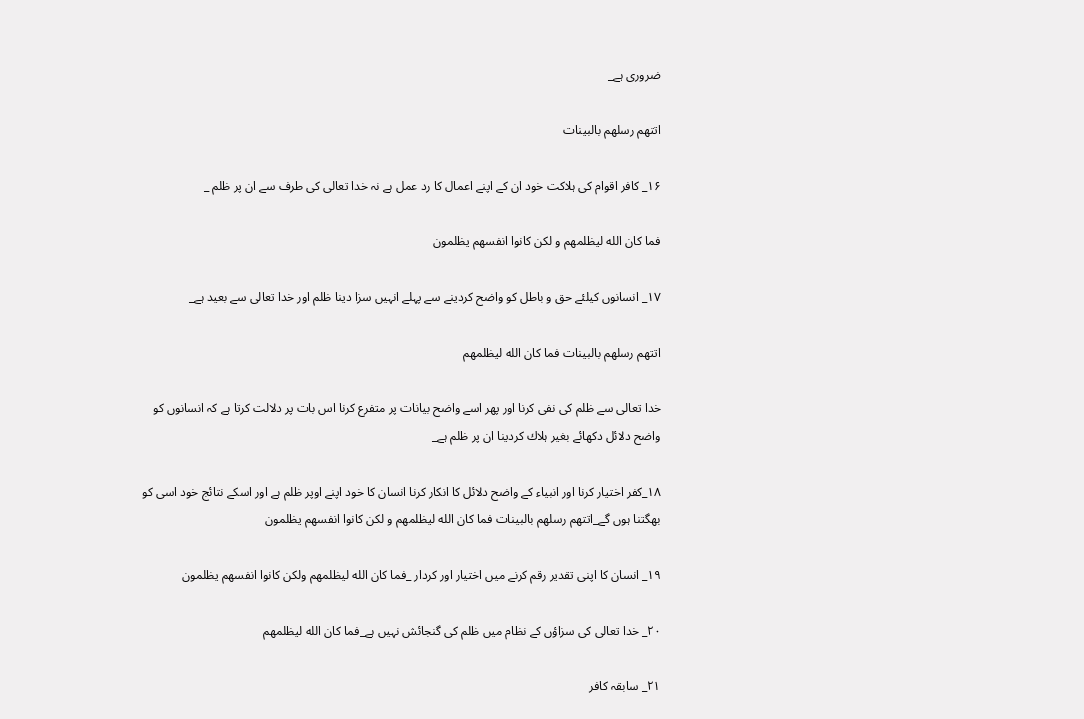ضرورى ہے_

اتتهم رسلهم بالبينات

۱۶_ كافر اقوام كى ہلاكت خود ان كے اپنے اعمال كا رد عمل ہے نہ خدا تعالى كى طرف سے ان پر ظلم _

فما كان الله ليظلمهم و لكن كانوا انفسهم يظلمون

۱۷_ انسانوں كيلئے حق و باطل كو واضح كردينے سے پہلے انہيں سزا دينا ظلم اور خدا تعالى سے بعيد ہے_

اتتهم رسلهم بالبينات فما كان الله ليظلمهم

خدا تعالى سے ظلم كى نفى كرنا اور پھر اسے واضح بيانات پر متفرع كرنا اس بات پر دلالت كرتا ہے كہ انسانوں كو واضح دلائل دكھائے بغير ہلاك كردينا ان پر ظلم ہے_

۱۸_كفر اختيار كرنا اور انبياء كے واضح دلائل كا انكار كرنا انسان كا خود اپنے اوپر ظلم ہے اور اسكے نتائج خود اسى كو بھگتنا ہوں گے_اتتهم رسلهم بالبينات فما كان الله ليظلمهم و لكن كانوا انفسهم يظلمون

۱۹_ انسان كا اپنى تقدير رقم كرنے ميں اختيار اور كردار _فما كان الله ليظلمهم ولكن كانوا انفسهم يظلمون

۲۰_ خدا تعالى كى سزاؤں كے نظام ميں ظلم كى گنجائش نہيں ہے_فما كان الله ليظلمهم

۲۱_ سابقہ كافر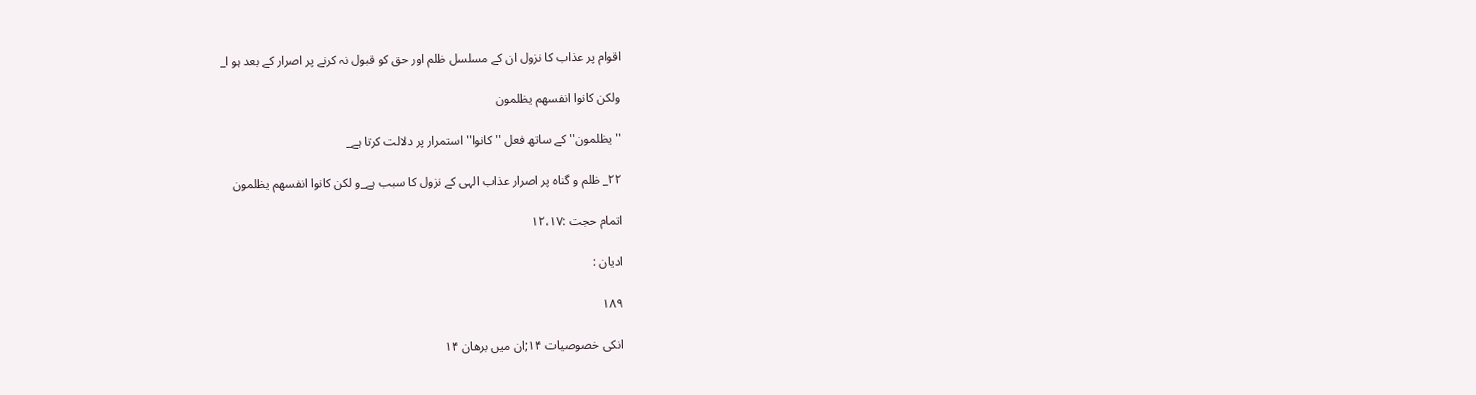اقوام پر عذاب كا نزول ان كے مسلسل ظلم اور حق كو قبول نہ كرنے پر اصرار كے بعد ہو ا_

ولكن كانوا انفسهم يظلمون

''يظلمون'' كے ساتھ فعل '' كانوا'' استمرار پر دلالت كرتا ہے_

۲۲_ ظلم و گناہ پر اصرار عذاب الہى كے نزول كا سبب ہے_و لكن كانوا انفسهم يظلمون

اتمام حجت :۱۲،۱۷

اديان :

۱۸۹

انكى خصوصيات ۱۴;ان ميں برھان ۱۴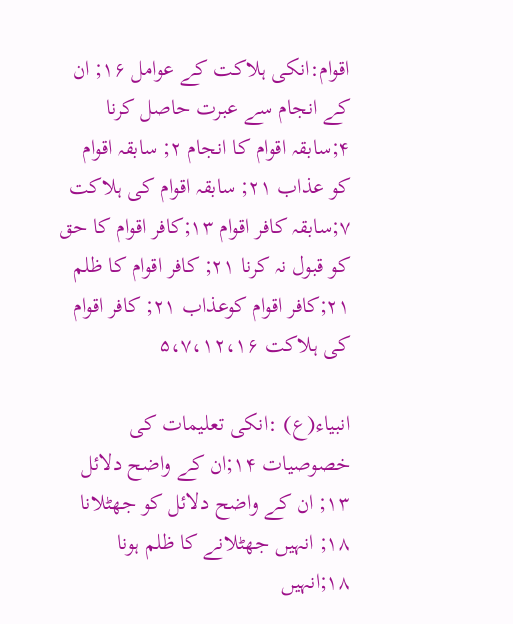اقوام:انكى ہلاكت كے عوامل ۱۶; ان كے انجام سے عبرت حاصل كرنا ۴;سابقہ اقوام كا انجام ۲; سابقہ اقوام كو عذاب ۲۱; سابقہ اقوام كى ہلاكت ۷;سابقہ كافر اقوام ۱۳;كافر اقوام كا حق كو قبول نہ كرنا ۲۱; كافر اقوام كا ظلم ۲۱;كافر اقوام كوعذاب ۲۱; كافر اقوام كى ہلاكت ۵،۷،۱۲،۱۶

انبياء(ع) :انكى تعليمات كى خصوصيات ۱۴;ان كے واضح دلائل ۱۳; ان كے واضح دلائل كو جھٹلانا ۱۸; انہيں جھٹلانے كا ظلم ہونا ۱۸;انہيں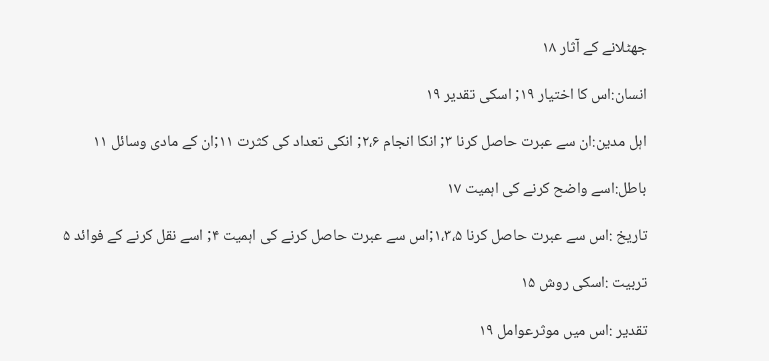جھٹلانے كے آثار ۱۸

انسان:اس كا اختيار ۱۹; اسكى تقدير ۱۹

اہل مدين:ان سے عبرت حاصل كرنا ۳; انكا انجام ۲،۶; انكى تعداد كى كثرت ۱۱;ان كے مادى وسائل ۱۱

باطل:اسے واضح كرنے كى اہميت ۱۷

تاريخ :اس سے عبرت حاصل كرنا ۱،۳،۵;اس سے عبرت حاصل كرنے كى اہميت ۴; اسے نقل كرنے كے فوائد ۵

تربيت :اسكى روش ۱۵

تقدير :اس ميں موثرعوامل ۱۹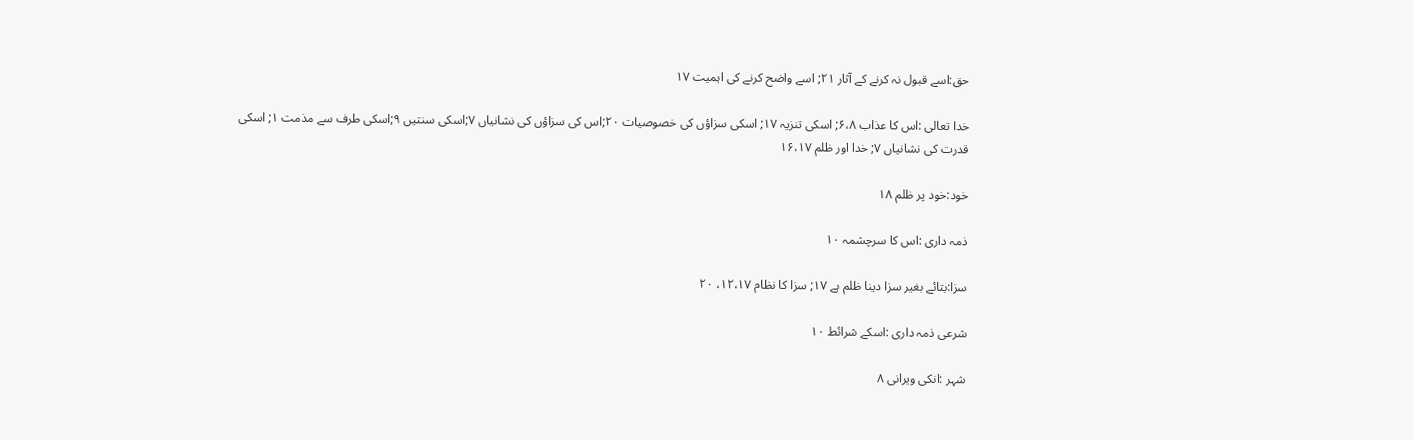حق:اسے قبول نہ كرنے كے آثار ۲۱; اسے واضح كرنے كى اہميت ۱۷

خدا تعالى :اس كا عذاب ۶،۸; اسكى تنزيہ ۱۷; اسكى سزاؤں كى خصوصيات ۲۰;اس كى سزاؤں كى نشانياں ۷;اسكى سنتيں ۹;اسكى طرف سے مذمت ۱; اسكى قدرت كى نشانياں ۷; خدا اور ظلم ۱۶،۱۷

خود:خود پر ظلم ۱۸

ذمہ دارى :اس كا سرچشمہ ۱۰

سزا:بتائے بغير سزا دينا ظلم ہے ۱۷; سزا كا نظام ۱۲،۱۷، ۲۰

شرعى ذمہ دارى :اسكے شرائط ۱۰

شہر :انكى ويرانى ۸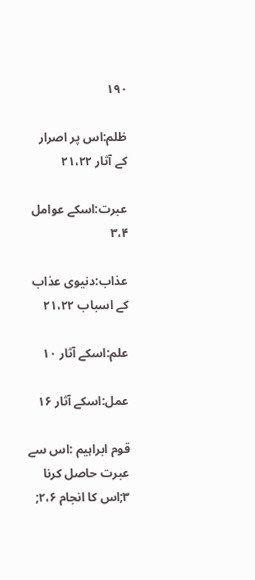۱۹۰

ظلم:اس پر اصرار كے آثار ۲۱،۲۲

عبرت:اسكے عوامل ۳،۴

عذاب:دنيوى عذاب كے اسباب ۲۱،۲۲

علم:اسكے آثار ۱۰

عمل:اسكے آثار ۱۶

قوم ابراہيم :اس سے عبرت حاصل كرنا ۳;اس كا انجام ۲،۶;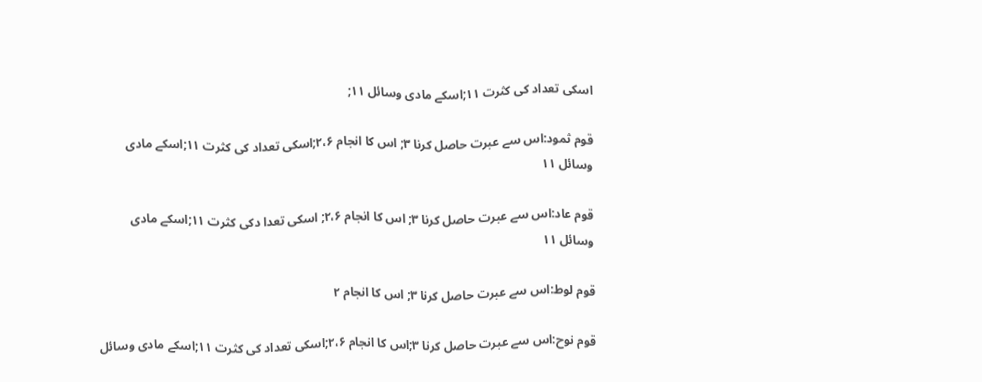اسكى تعداد كى كثرت ۱۱;اسكے مادى وسائل ۱۱;

قوم ثمود:اس سے عبرت حاصل كرنا ۳; اس كا انجام ۲،۶;اسكى تعداد كى كثرت ۱۱;اسكے مادى وسائل ۱۱

قوم عاد:اس سے عبرت حاصل كرنا ۳; اس كا انجام ۲،۶; اسكى تعدا دكى كثرت ۱۱;اسكے مادى وسائل ۱۱

قوم لوط:اس سے عبرت حاصل كرنا ۳; اس كا انجام ۲

قوم نوح:اس سے عبرت حاصل كرنا ۳;اس كا انجام ۲،۶;اسكى تعداد كى كثرت ۱۱;اسكے مادى وسائل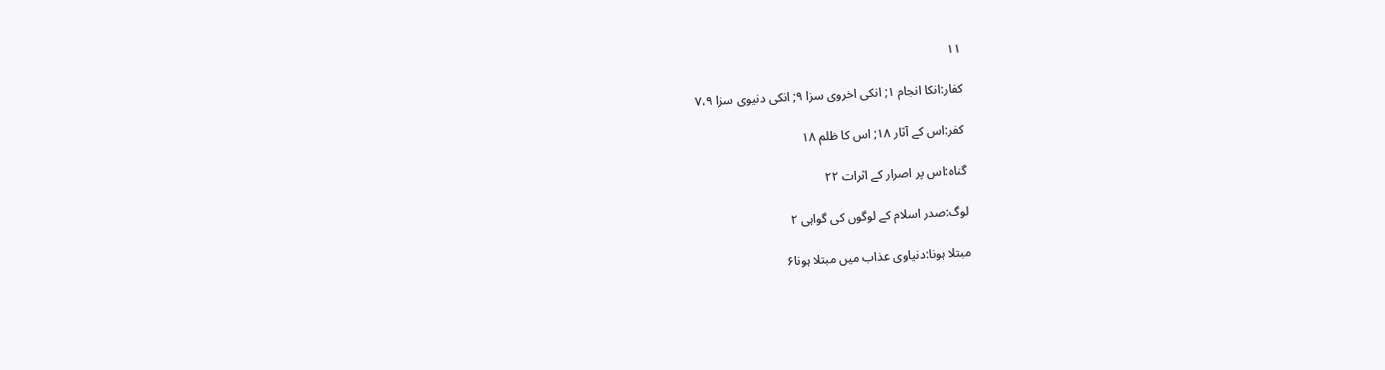۱۱

كفار:انكا انجام ۱; انكى اخروى سزا ۹; انكى دنيوى سزا ۷،۹

كفر:اس كے آثار ۱۸; اس كا ظلم ۱۸

گناہ:اس پر اصرار كے اثرات ۲۲

لوگ:صدر اسلام كے لوگوں كى گواہى ۲

مبتلا ہونا:دنياوى عذاب ميں مبتلا ہونا۶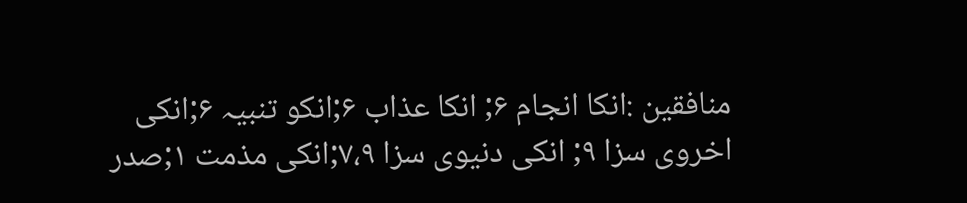منافقين :انكا انجام ۶; انكا عذاب ۶;انكو تنبيہ ۶;انكى اخروى سزا ۹; انكى دنيوى سزا ۷،۹;انكى مذمت ۱;صدر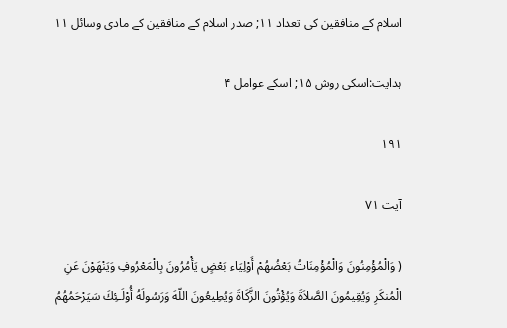اسلام كے منافقين كى تعداد ۱۱; صدر اسلام كے منافقين كے مادى وسائل ۱۱

ہدايت:اسكى روش ۱۵; اسكے عوامل ۴

۱۹۱

آیت ۷۱

( وَالْمُؤْمِنُونَ وَالْمُؤْمِنَاتُ بَعْضُهُمْ أَوْلِيَاء بَعْضٍ يَأْمُرُونَ بِالْمَعْرُوفِ وَيَنْهَوْنَ عَنِ الْمُنكَرِ وَيُقِيمُونَ الصَّلاَةَ وَيُؤْتُونَ الزَّكَاةَ وَيُطِيعُونَ اللّهَ وَرَسُولَهُ أُوْلَـئِكَ سَيَرْحَمُهُمُ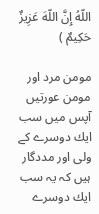اللّهُ إِنَّ اللّهَ عَزِيزٌ حَكِيمٌ )

مومن مرد اور مومن عورتيں آپس ميں سب ايك دوسرے كے ولى اور مددگار ہيں كہ يہ سب ايك دوسرے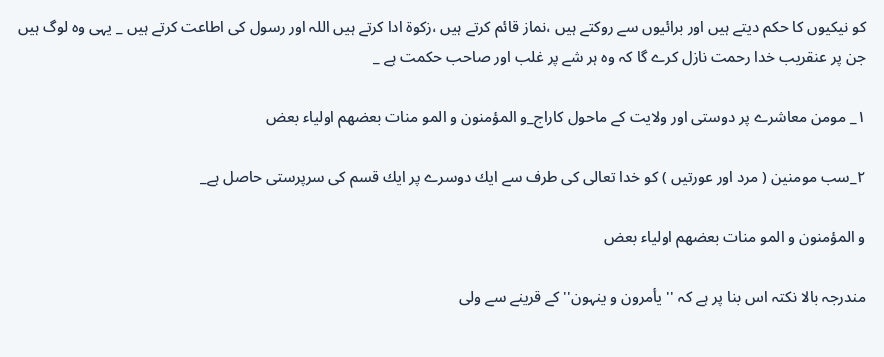كو نيكيوں كا حكم ديتے ہيں اور برائيوں سے روكتے ہيں ،نماز قائم كرتے ہيں ،زكوة ادا كرتے ہيں اللہ اور رسول كى اطاعت كرتے ہيں _ يہى وہ لوگ ہيں جن پر عنقريب خدا رحمت نازل كرے گا كہ وہ ہر شے پر غلب اور صاحب حكمت ہے _

۱_ مومن معاشرے پر دوستى اور ولايت كے ماحول كاراج_و المؤمنون و المو منات بعضهم اولياء بعض

۲_سب مومنين ( مرد اور عورتيں ) كو خدا تعالى كى طرف سے ايك دوسرے پر ايك قسم كى سرپرستى حاصل ہے_

و المؤمنون و المو منات بعضهم اولياء بعض

مندرجہ بالا نكتہ اس بنا پر ہے كہ '' يأمرون و ينہون'' كے قرينے سے ولى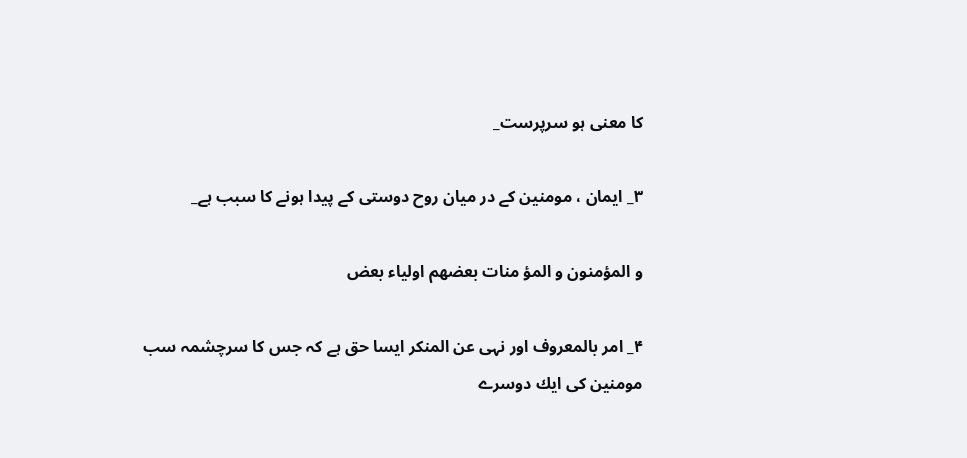كا معنى ہو سرپرست_

۳_ ايمان ، مومنين كے در ميان روح دوستى كے پيدا ہونے كا سبب ہے_

و المؤمنون و المؤ منات بعضهم اولياء بعض

۴_ امر بالمعروف اور نہى عن المنكر ايسا حق ہے كہ جس كا سرچشمہ سب مومنين كى ايك دوسرے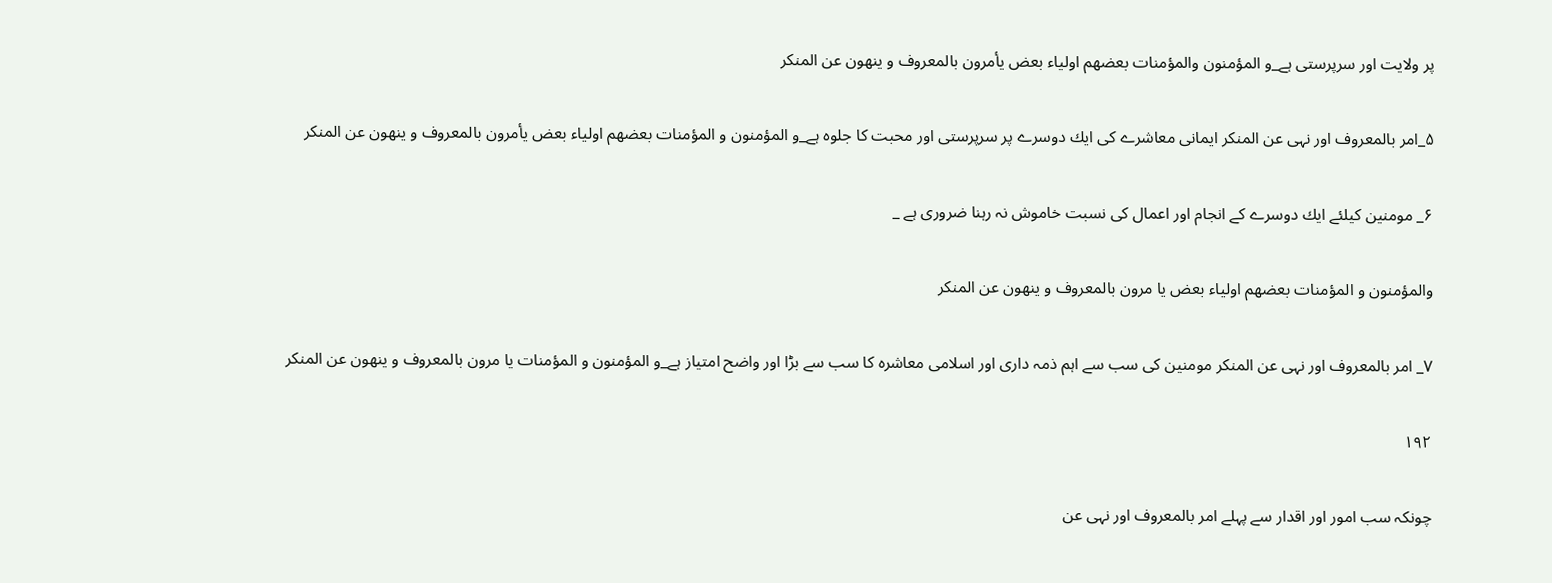پر ولايت اور سرپرستى ہے_و المؤمنون والمؤمنات بعضهم اولياء بعض يأمرون بالمعروف و ينهون عن المنكر

۵_امر بالمعروف اور نہى عن المنكر ايمانى معاشرے كى ايك دوسرے پر سرپرستى اور محبت كا جلوہ ہے_و المؤمنون و المؤمنات بعضهم اولياء بعض يأمرون بالمعروف و ينهون عن المنكر

۶_ مومنين كيلئے ايك دوسرے كے انجام اور اعمال كى نسبت خاموش نہ رہنا ضرورى ہے _

والمؤمنون و المؤمنات بعضهم اولياء بعض يا مرون بالمعروف و ينهون عن المنكر

۷_ امر بالمعروف اور نہى عن المنكر مومنين كى سب سے اہم ذمہ دارى اور اسلامى معاشرہ كا سب سے بڑا اور واضح امتياز ہے_و المؤمنون و المؤمنات يا مرون بالمعروف و ينهون عن المنكر

۱۹۲

چونكہ سب امور اور اقدار سے پہلے امر بالمعروف اور نہى عن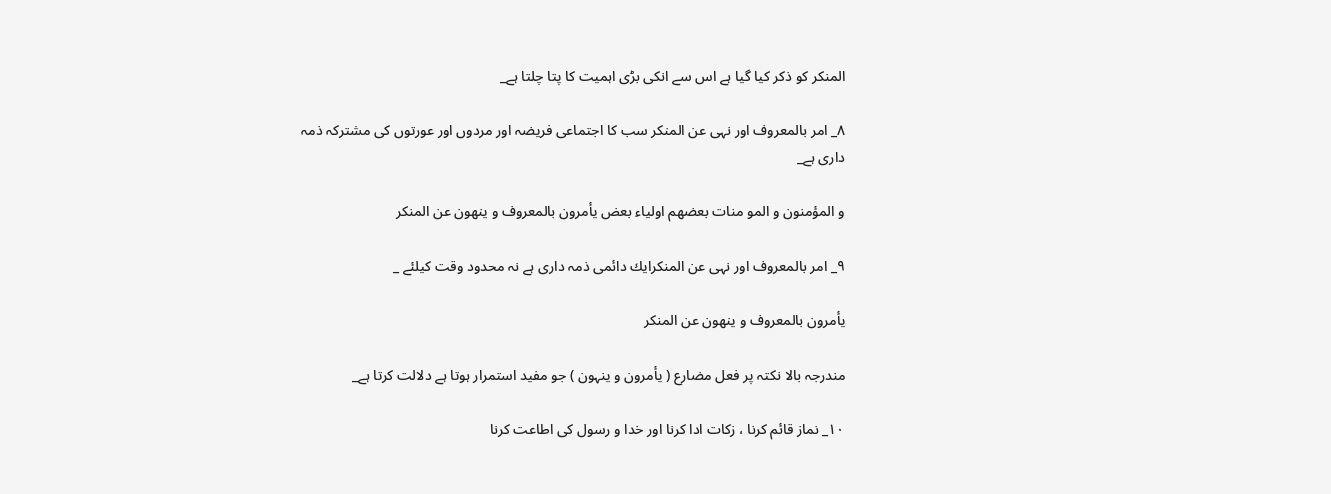المنكر كو ذكر كيا گيا ہے اس سے انكى بڑى اہميت كا پتا چلتا ہے_

۸_ امر بالمعروف اور نہى عن المنكر سب كا اجتماعى فريضہ اور مردوں اور عورتوں كى مشتركہ ذمہ دارى ہے_

و المؤمنون و المو منات بعضهم اولياء بعض يأمرون بالمعروف و ينهون عن المنكر

۹_ امر بالمعروف اور نہى عن المنكرايك دائمى ذمہ دارى ہے نہ محدود وقت كيلئے _

يأمرون بالمعروف و ينهون عن المنكر

مندرجہ بالا نكتہ پر فعل مضارع ( يأمرون و ينہون ) جو مفيد استمرار ہوتا ہے دلالت كرتا ہے_

۱۰_ نماز قائم كرنا ، زكات ادا كرنا اور خدا و رسول كى اطاعت كرنا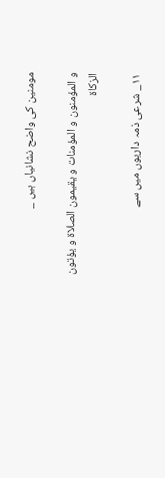مومنين كى واضح نشانياں ہيں _

و المؤمنون و المؤمنات و يقيمون الصلاة و يؤتون الزكاة

۱۱_ شرعى ذمہ داريوں ميں سے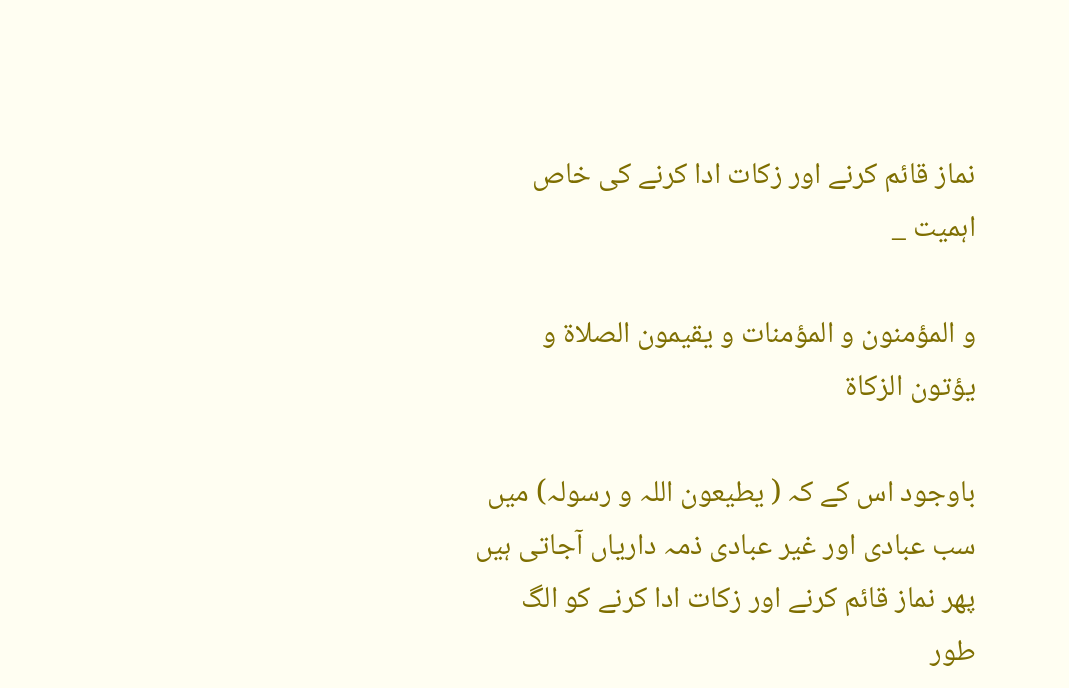نماز قائم كرنے اور زكات ادا كرنے كى خاص اہميت _

و المؤمنون و المؤمنات و يقيمون الصلاة و يؤتون الزكاة

باوجود اس كے كہ ( يطيعون اللہ و رسولہ) ميں سب عبادى اور غير عبادى ذمہ دارياں آجاتى ہيں پھر نماز قائم كرنے اور زكات ادا كرنے كو الگ طور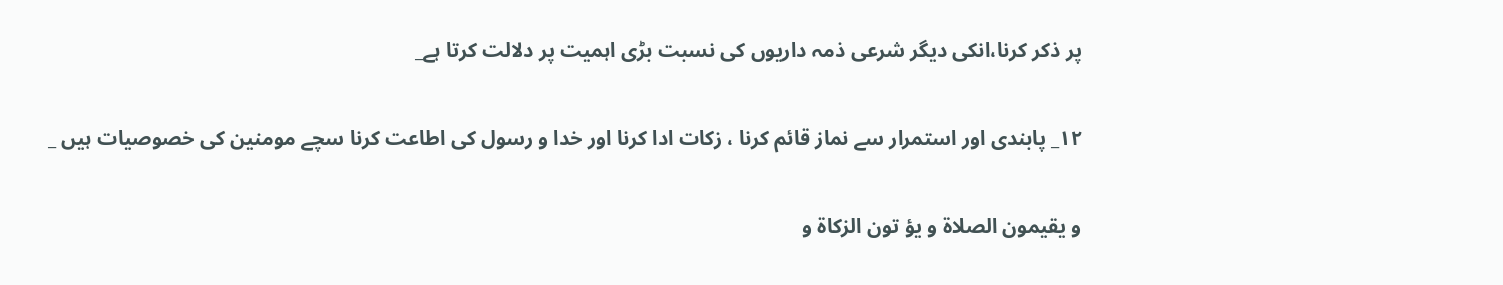پر ذكر كرنا،انكى ديگر شرعى ذمہ داريوں كى نسبت بڑى اہميت پر دلالت كرتا ہے_

۱۲_ پابندى اور استمرار سے نماز قائم كرنا ، زكات ادا كرنا اور خدا و رسول كى اطاعت كرنا سچے مومنين كى خصوصيات ہيں _

و يقيمون الصلاة و يؤ تون الزكاة و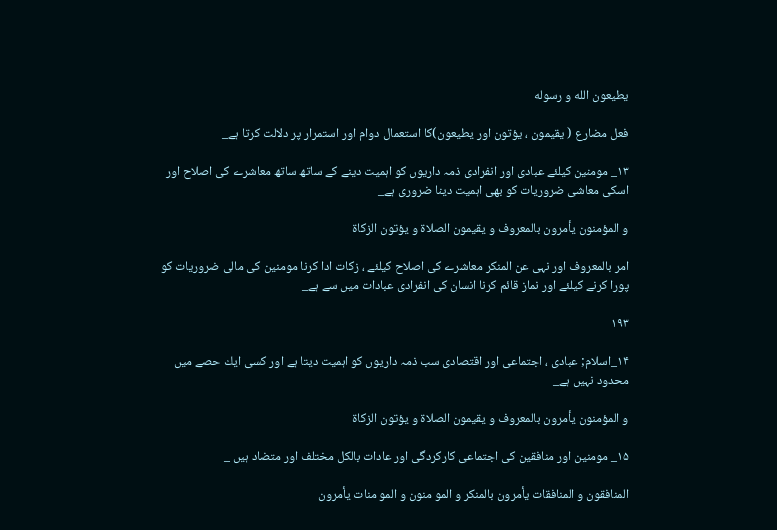يطيعون الله و رسوله

فعل مضارع ( يقيمون ، يؤتون اور يطيعون)كا استعمال دوام اور استمرار پر دلالت كرتا ہے_

۱۳_ مومنين كيلئے عبادى اور انفرادى ذمہ داريوں كو اہميت دينے كے ساتھ ساتھ معاشرے كى اصلاح اور اسكى معاشى ضروريات كو بھى اہميت دينا ضرورى ہے_

و المؤمنون يأمرون بالمعروف و يقيمون الصلاة و يؤتون الزكاة

امر بالمعروف اور نہى عن المنكر معاشرے كى اصلاح كيلئے ، زكات ادا كرنا مومنين كى مالى ضروريات كو پورا كرنے كيلئے اور نماز قائم كرنا انسان كى انفرادى عبادات ميں سے ہے_

۱۹۳

۱۴_اسلام; عبادى ، اجتماعى اور اقتصادى سب ذمہ داريوں كو اہميت ديتا ہے اور كسى ايك حصے ميں محدود نہيں ہے_

و المؤمنون يأمرون بالمعروف و يقيمون الصلاة و يؤتون الزكاة

۱۵_ مومنين اور منافقين كى اجتماعى كاركردگى اور عادات بالكل مختلف اور متضاد ہيں _

المنافقون و المنافقات يأمرون بالمنكر و المو منون و المو منات يأمرون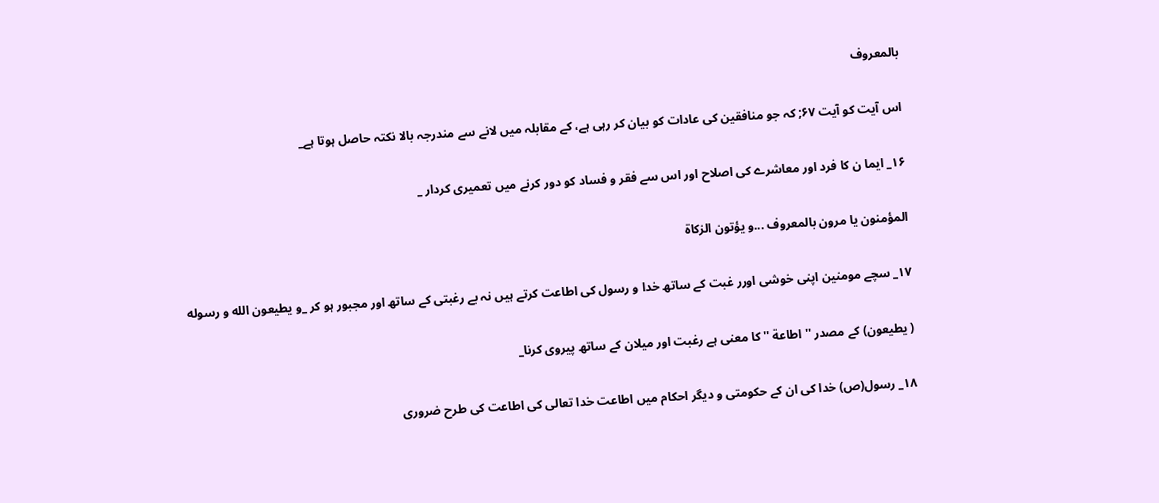بالمعروف

اس آيت كو آيت ۶۷; كہ جو منافقين كى عادات كو بيان كر رہى ہے، كے مقابلہ ميں لانے سے مندرجہ بالا نكتہ حاصل ہوتا ہے_

۱۶_ ايما ن كا فرد اور معاشرے كى اصلاح اور اس سے فقر و فساد كو دور كرنے ميں تعميرى كردار _

المؤمنون يا مرون بالمعروف ...و يؤتون الزكاة

۱۷_ سچے مومنين اپنى خوشى اورر غبت كے ساتھ خدا و رسول كى اطاعت كرتے ہيں نہ بے رغبتى كے ساتھ اور مجبور ہو كر _و يطيعون الله و رسوله

( يطيعون) كے مصدر ''اطاعة '' كا معنى ہے رغبت اور ميلان كے ساتھ پيروى كرنا_

۱۸_ رسول(ص) خدا كى ان كے حكومتى و ديگر احكام ميں اطاعت خدا تعالى كى اطاعت كى طرح ضرورى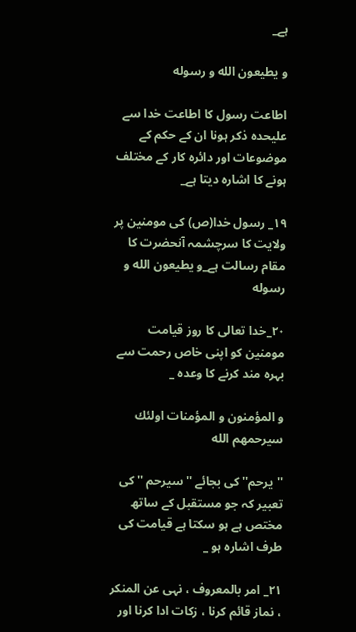ہے_

و يطيعون الله و رسوله

اطاعت رسول كا اطاعت خدا سے عليحدہ ذكر ہونا ان كے حكم كے موضوعات اور دائرہ كار كے مختلف ہونے كا اشارہ ديتا ہے_

۱۹_ رسول خدا(ص) كى مومنين پر ولايت كا سرچشمہ آنحضرت كا مقام رسالت ہے_و يطيعون الله و رسوله

۲۰_خدا تعالى كا روز قيامت مومنين كو اپنى خاص رحمت سے بہرہ مند كرنے كا وعدہ _

و المؤمنون و المؤمنات اولئك سيرحمهم الله

''يرحم'' كى بجائے ''سيرحم '' كى تعبير كہ جو مستقبل كے ساتھ مختص ہے ہو سكتا ہے قيامت كى طرف اشارہ ہو _

۲۱_ امر بالمعروف ، نہى عن المنكر ، نماز قائم كرنا ، زكات ادا كرنا اور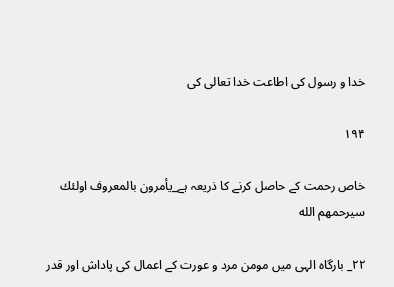خدا و رسول كى اطاعت خدا تعالى كى

۱۹۴

خاص رحمت كے حاصل كرنے كا ذريعہ ہے_يأمرون بالمعروف اولئك سيرحمهم الله

۲۲_ بارگاہ الہى ميں مومن مرد و عورت كے اعمال كى پاداش اور قدر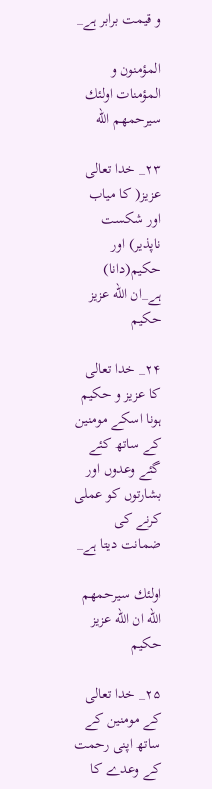و قيمت برابر ہے_

المؤمنون و المؤمنات اولئك سيرحمهم الله

۲۳_ خدا تعالى عزيز( كا مياب اور شكست ناپذير) اور حكيم(دانا) ہے_ان الله عزيز حكيم

۲۴_ خدا تعالى كا عزيز و حكيم ہونا اسكے مومنين كے ساتھ كئے گئے وعدوں اور بشارتوں كو عملى كرنے كى ضمانت ديتا ہے_

اولئك سيرحمهم الله ان الله عزيز حكيم

۲۵_ خدا تعالى كے مومنين كے ساتھ اپنى رحمت كے وعدے كا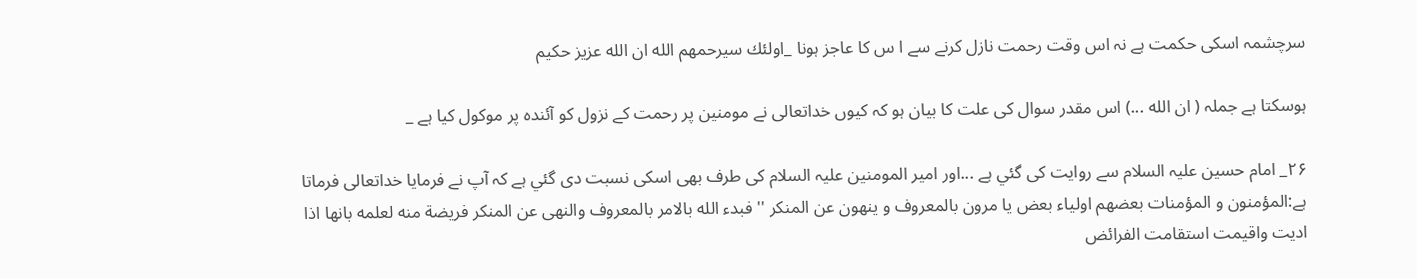سرچشمہ اسكى حكمت ہے نہ اس وقت رحمت نازل كرنے سے ا س كا عاجز ہونا _اولئك سيرحمهم الله ان الله عزيز حكيم

ہوسكتا ہے جملہ ( ان الله ...) اس مقدر سوال كى علت كا بيان ہو كہ كيوں خداتعالى نے مومنين پر رحمت كے نزول كو آئندہ پر موكول كيا ہے _

۲۶_ امام حسين عليہ السلام سے روايت كى گئي ہے ...اور امير المومنين عليہ السلام كى طرف بھى اسكى نسبت دى گئي ہے كہ آپ نے فرمايا خداتعالى فرماتا ہے:المؤمنون و المؤمنات بعضهم اولياء بعض يا مرون بالمعروف و ينهون عن المنكر '' فبدء الله بالامر بالمعروف والنهى عن المنكر فريضة منه لعلمه بانها اذا اديت واقيمت استقامت الفرائض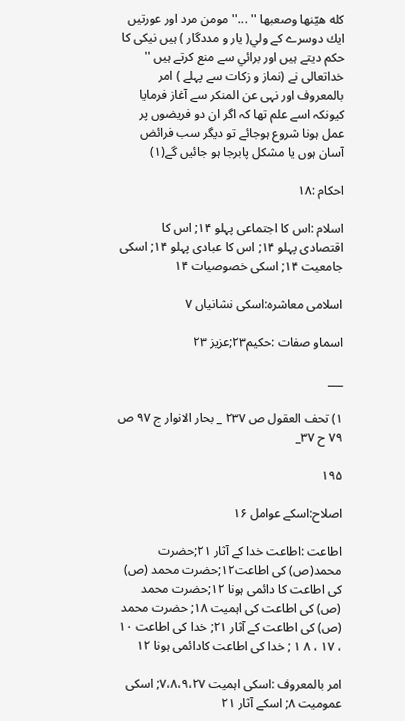كله هيّنها وصعبها '' ...'' مومن مرد اور عورتيں ايك دوسرے كے ولي( يار و مددگار ) ہيں نيكى كا حكم ديتے ہيں اور برائي سے منع كرتے ہيں '' خداتعالى نے (نماز و زكات سے پہلے ) امر بالمعروف اور نہى عن المنكر سے آغاز فرمايا كيونكہ اسے علم تھا كہ اگر ان دو فريضوں پر عمل ہونا شروع ہوجائے تو ديگر سب فرائض آسان ہوں يا مشكل پابرجا ہو جائيں گے(۱)

احكام :۱۸

اسلام :اس كا اجتماعى پہلو ۱۴; اس كا اقتصادى پہلو ۱۴; اس كا عبادى پہلو ۱۴; اسكى جامعيت ۱۴; اسكى خصوصيات ۱۴

اسلامى معاشرہ:اسكى نشانياں ۷

اسماو صفات :حكيم۲۳;عزيز ۲۳

___

۱) تحف العقول ص ۲۳۷ _ بحار الانوار ج ۹۷ ص ۷۹ ح ۳۷_

۱۹۵

اصلاح:اسكے عوامل ۱۶

اطاعت :اطاعت خدا كے آثار ۲۱;حضرت محمد(ص) كى اطاعت۱۲;حضرت محمد (ص) كى اطاعت كا دائمى ہونا ۱۲;حضرت محمد (ص) كى اطاعت كى اہميت ۱۸; حضرت محمد (ص) كى اطاعت كے آثار ۲۱; خدا كى اطاعت ۱۰ ، ۱۷ ، ۸ ۱ ; خدا كى اطاعت كادائمى ہونا ۱۲

امر بالمعروف :اسكى اہميت ۷،۸،۹،۲۷; اسكى عموميت ۸; اسكے آثار ۲۱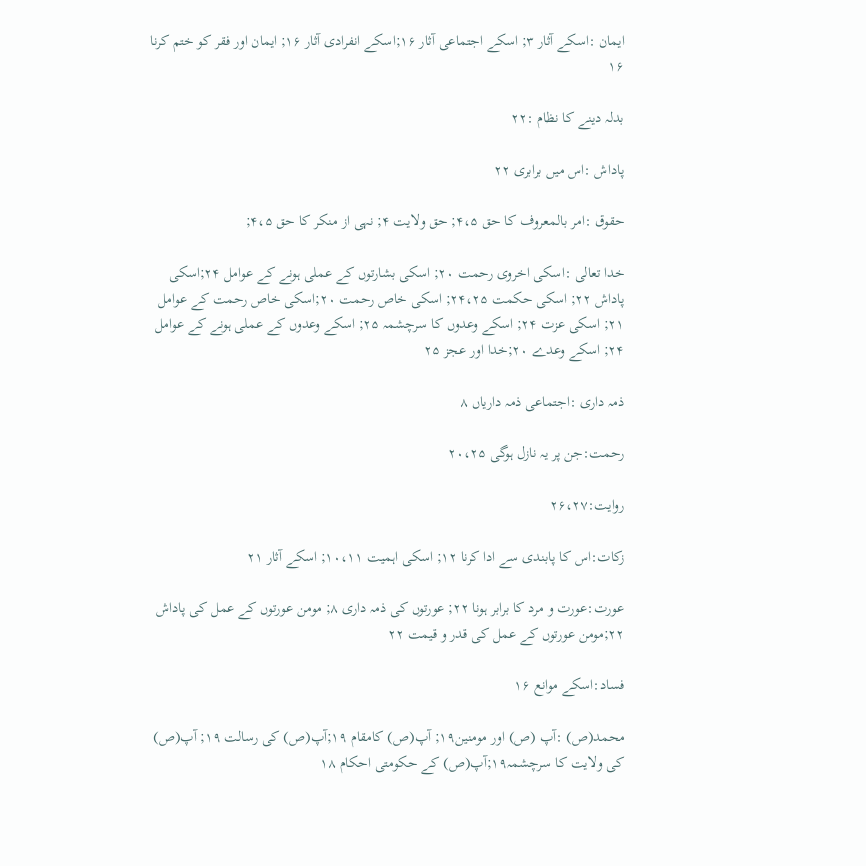ايمان :اسكے آثار ۳; اسكے اجتماعى آثار ۱۶;اسكے انفرادى آثار ۱۶; ايمان اور فقر كو ختم كرنا ۱۶

بدلہ دينے كا نظام :۲۲

پاداش :اس ميں برابرى ۲۲

حقوق :امر بالمعروف كا حق ۴،۵; حق ولايت ۴; نہى از منكر كا حق ۴،۵;

خدا تعالى :اسكى اخروى رحمت ۲۰; اسكى بشارتوں كے عملى ہونے كے عوامل ۲۴;اسكى پاداش ۲۲; اسكى حكمت ۲۴،۲۵; اسكى خاص رحمت ۲۰;اسكى خاص رحمت كے عوامل ۲۱; اسكى عزت ۲۴; اسكے وعدوں كا سرچشمہ ۲۵; اسكے وعدوں كے عملى ہونے كے عوامل ۲۴; اسكے وعدے ۲۰;خدا اور عجز ۲۵

ذمہ دارى :اجتماعى ذمہ دارياں ۸

رحمت:جن پر يہ نازل ہوگى ۲۰،۲۵

روايت:۲۶،۲۷

زكات:اس كا پابندى سے ادا كرنا ۱۲; اسكى اہميت ۱۰،۱۱; اسكے آثار ۲۱

عورت:عورت و مرد كا برابر ہونا ۲۲; عورتوں كى ذمہ دارى ۸; مومن عورتوں كے عمل كى پاداش ۲۲;مومن عورتوں كے عمل كى قدر و قيمت ۲۲

فساد:اسكے موانع ۱۶

محمد(ص) :آپ (ص) اور مومنين۱۹; آپ(ص) كامقام ۱۹;آپ(ص) كى رسالت ۱۹; آپ(ص) كى ولايت كا سرچشمہ۱۹;آپ(ص) كے حكومتى احكام ۱۸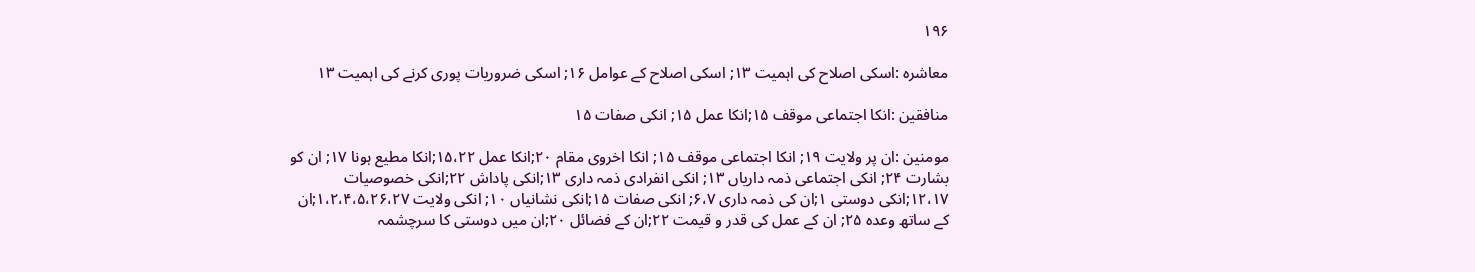۱۹۶

معاشرہ :اسكى اصلاح كى اہميت ۱۳; اسكى اصلاح كے عوامل ۱۶; اسكى ضروريات پورى كرنے كى اہميت ۱۳

منافقين :انكا اجتماعى موقف ۱۵;انكا عمل ۱۵; انكى صفات ۱۵

مومنين :ان پر ولايت ۱۹; انكا اجتماعى موقف ۱۵; انكا اخروى مقام ۲۰;انكا عمل ۱۵،۲۲;انكا مطيع ہونا ۱۷; ان كو بشارت ۲۴; انكى اجتماعى ذمہ دارياں ۱۳; انكى انفرادى ذمہ دارى ۱۳;انكى پاداش ۲۲;انكى خصوصيات ۱۲،۱۷;انكى دوستى ۱;ان كى ذمہ دارى ۶،۷; انكى صفات ۱۵;انكى نشانياں ۱۰; انكى ولايت ۱،۲،۴،۵،۲۶،۲۷;ان كے ساتھ وعدہ ۲۵; ان كے عمل كى قدر و قيمت ۲۲;ان كے فضائل ۲۰;ان ميں دوستى كا سرچشمہ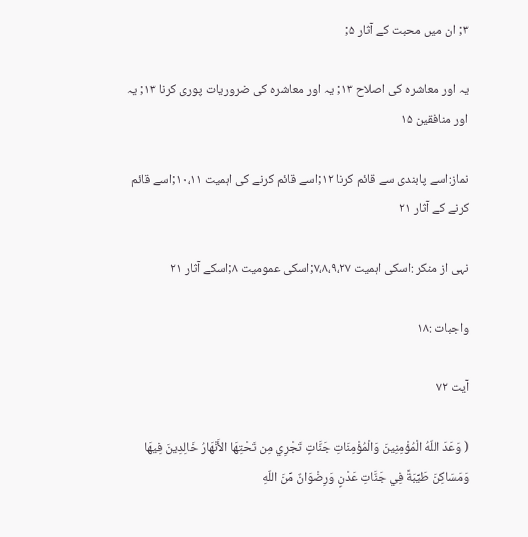۳; ان ميں محبت كے آثار ۵;

يہ اور معاشرہ كى اصلاح ۱۳; يہ اور معاشرہ كى ضروريات پورى كرنا ۱۳; يہ اور منافقين ۱۵

نماز:اسے پابندى سے قائم كرنا ۱۲;اسے قائم كرنے كى اہميت ۱۰،۱۱;اسے قائم كرنے كے آثار ۲۱

نہى از منكر :اسكى اہميت ۷،۸،۹،۲۷;اسكى عموميت ۸;اسكے آثار ۲۱

واجبات :۱۸

آیت ۷۲

( وَعَدَ اللّهُ الْمُؤْمِنِينَ وَالْمُؤْمِنَاتِ جَنَّاتٍ تَجْرِي مِن تَحْتِهَا الأَنْهَارُ خَالِدِينَ فِيهَا وَمَسَاكِنَ طَيِّبَةً فِي جَنَّاتِ عَدْنٍ وَرِضْوَانٌ مِّنَ اللّهِ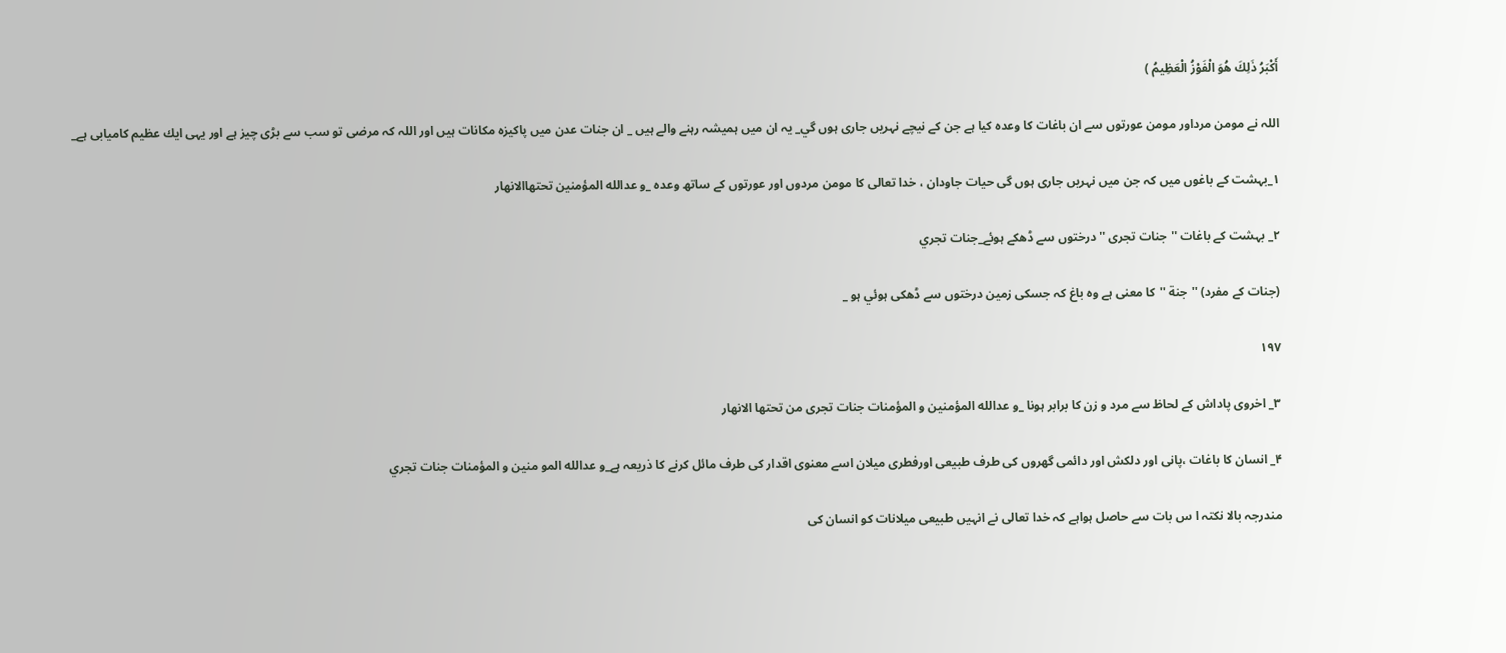أَكْبَرُ ذَلِكَ هُوَ الْفَوْزُ الْعَظِيمُ )

اللہ نے مومن مرداور مومن عورتوں سے ان باغات كا وعدہ كيا ہے جن كے نيچے نہريں جارى ہوں گي_ يہ ان ميں ہميشہ رہنے والے ہيں _ ان جنات عدن ميں پاكيزہ مكانات ہيں اور اللہ كہ مرضى تو سب سے بڑى چيز ہے اور يہى ايك عظيم كاميابى ہے_

۱_بہشت كے باغوں ميں كہ جن ميں نہريں جارى ہوں گى حيات جاودان ، خدا تعالى كا مومن مردوں اور عورتوں كے ساتھ وعدہ _و عدالله المؤمنين تحتهاالانهار

۲_ بہشت كے باغات ''جنات تجرى ''درختوں سے ڈھكے ہوئے_جنات تجري

(جنات كے مفرد) ''جنة ''كا معنى ہے وہ باغ كہ جسكى زمين درختوں سے ڈھكى ہوئي ہو _

۱۹۷

۳_ اخروى پاداش كے لحاظ سے مرد و زن كا برابر ہونا _و عدالله المؤمنين و المؤمنات جنات تجرى من تحتها الانهار

۴_ انسان كا باغات ،پانى اور دلكش اور دائمى گھروں كى طرف طبيعى اورفطرى ميلان اسے معنوى اقدار كى طرف مائل كرنے كا ذريعہ ہے_و عدالله المو منين و المؤمنات جنات تجري

مندرجہ بالا نكتہ ا س بات سے حاصل ہواہے كہ خدا تعالى نے انہيں طبيعى ميلانات كو انسان كى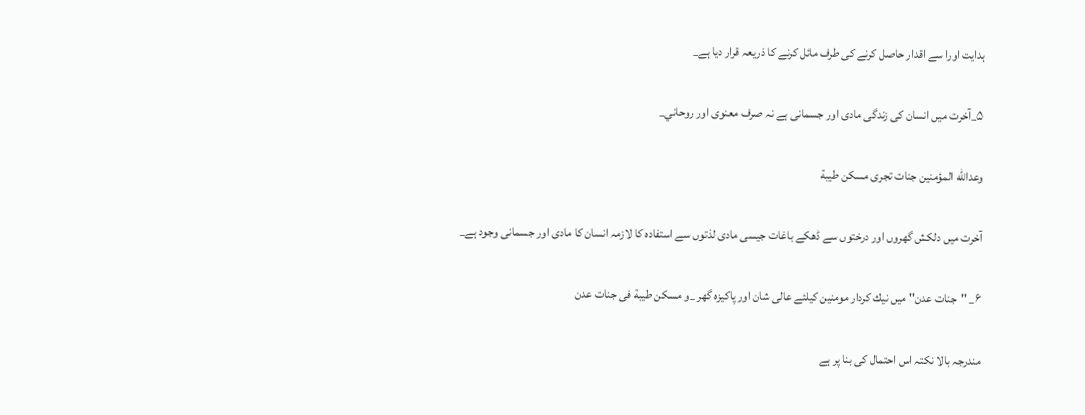ہدايت اورا سے اقدار حاصل كرنے كى طرف مائل كرنے كا ذريعہ قرار ديا ہے_

۵_آخرت ميں انسان كى زندگى مادى اور جسمانى ہے نہ صرف معنوى اور روحاني_

وعدالله المؤمنين جنات تجرى مسكن طيبة

آخرت ميں دلكش گھروں اور درختوں سے ڈھكے باغات جيسى مادى لذتوں سے استفادہ كا لازمہ انسان كا مادى اور جسمانى وجود ہے_

۶_ ''جنات عدن'' ميں نيك كردار مومنين كيلئے عالى شان اور پاكيزہ گھر _و مسكن طيبة فى جنات عدن

مندرجہ بالا نكتہ اس احتمال كى بنا پر ہے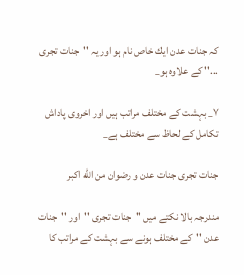كہ جنات عدن ايك خاص نام ہو اور يہ ''جنات تجرى ...'' كے علاوہ ہو_

۷_ بہشت كے مختلف مراتب ہيں اور اخروى پاداش تكامل كے لحاظ سے مختلف ہے_

جنات تجرى جنات عدن و رضوان من الله اكبر

مندرجہ بالا نكتے ميں ''جنات تجرى ''اور ''جنات عدن ''كے مختلف ہونے سے بہشت كے مراتب كا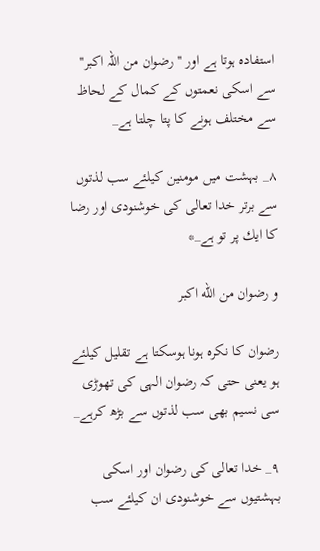استفادہ ہوتا ہے اور '' رضوان من اللہ اكبر'' سے اسكى نعمتوں كے كمال كے لحاظ سے مختلف ہونے كا پتا چلتا ہے_

۸_ بہشت ميں مومنين كيلئے سب لذتوں سے برتر خدا تعالى كى خوشنودى اور رضا كا ايك پر تو ہے_*

و رضوان من الله اكبر

رضوان كا نكرہ ہونا ہوسكتا ہے تقليل كيلئے ہو يعنى حتى كہ رضوان الہى كى تھوڑى سى نسيم بھى سب لذتوں سے بڑھ كرہے_

۹_ خدا تعالى كى رضوان اور اسكى بہشتيوں سے خوشنودى ان كيلئے سب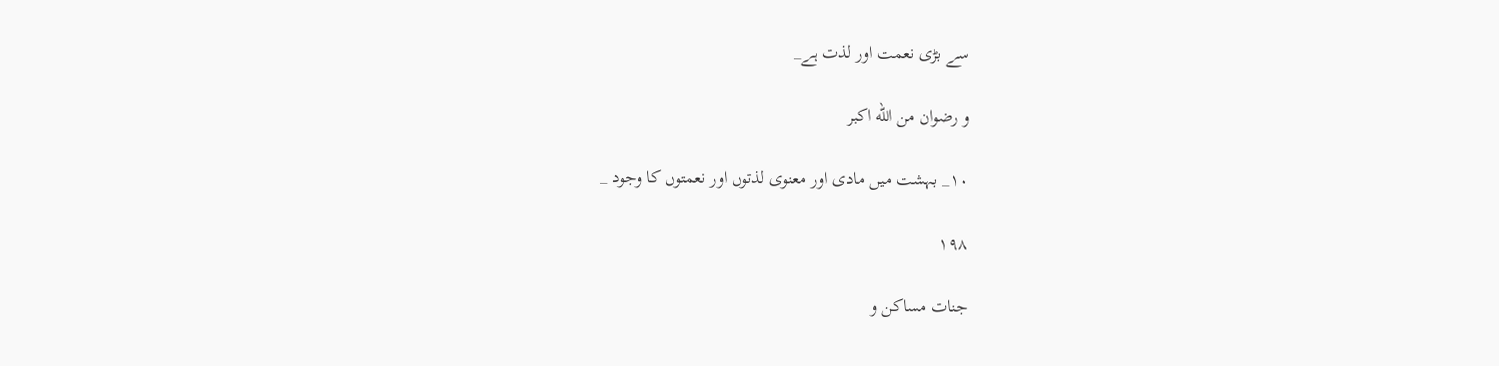سے بڑى نعمت اور لذت ہے_

و رضوان من الله اكبر

۱۰_ بہشت ميں مادى اور معنوى لذتوں اور نعمتوں كا وجود _

۱۹۸

جنات مساكن و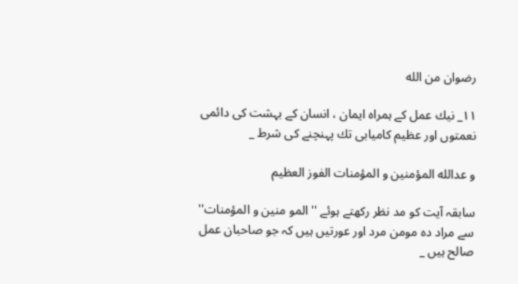رضوان من الله

۱۱_ نيك عمل كے ہمراہ ايمان ، انسان كے بہشت كى دائمى نعمتوں اور عظيم كاميابى تك پہنچنے كى شرط _

و عدالله المؤمنين و المؤمنات الفوز العظيم

سابقہ آيت كو مد نظر ركھتے ہوئے '' المو منين و المؤمنات'' سے مراد دہ مومن مرد اور عورتيں ہيں كہ جو صاحبان عمل صالح ہيں _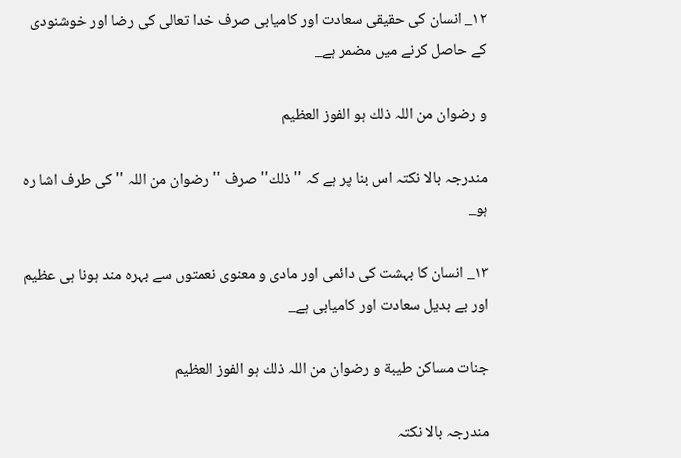۱۲_ انسان كى حقيقى سعادت اور كاميابى صرف خدا تعالى كى رضا اور خوشنودى كے حاصل كرنے ميں مضمر ہے_

و رضوان من اللہ ذلك ہو الفوز العظيم

مندرجہ بالا نكتہ اس بنا پر ہے كہ '' ذلك'' صرف '' رضوان من اللہ '' كى طرف اشا رہ ہو_

۱۳_ انسان كا بہشت كى دائمى اور مادى و معنوى نعمتوں سے بہرہ مند ہونا ہى عظيم اور بے بديل سعادت اور كاميابى ہے_

جنات مساكن طيبة و رضوان من اللہ ذلك ہو الفوز العظيم

مندرجہ بالا نكتہ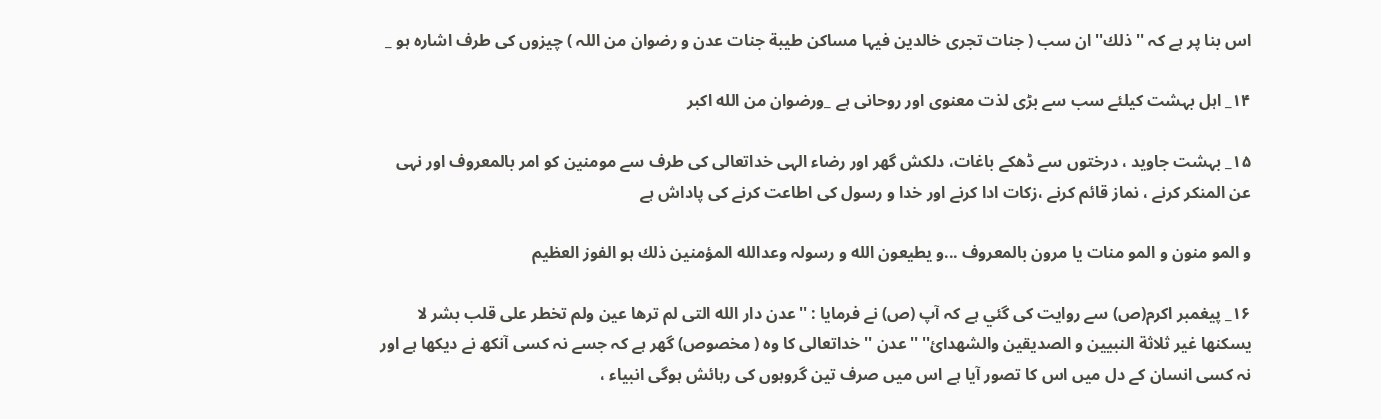اس بنا پر ہے كہ '' ذلك'' ان سب ( جنات تجرى خالدين فيہا مساكن طيبة جنات عدن و رضوان من اللہ ) چيزوں كى طرف اشارہ ہو _

۱۴_ اہل بہشت كيلئے سب سے بڑى لذت معنوى اور روحانى ہے _ورضوان من الله اكبر

۱۵_ بہشت جاويد ، درختوں سے ڈھكے باغات، دلكش گھر اور رضاء الہى خداتعالى كى طرف سے مومنين كو امر بالمعروف اور نہى عن المنكر كرنے ، نماز قائم كرنے ،زكات ادا كرنے اور خدا و رسول كى اطاعت كرنے كى پاداش ہے

و المو منون و المو منات يا مرون بالمعروف ...و يطيعون الله و رسولہ وعدالله المؤمنين ذلك ہو الفوز العظيم

۱۶_ پيغمبر اكرم(ص) سے روايت كى گئي ہے كہ آپ (ص) نے فرمايا : ''عدن دار الله التى لم ترها عين ولم تخطر على قلب بشر لا يسكنها غير ثلاثة النبيين و الصديقين والشهدائ'' ''عدن '' خداتعالى كا وہ ( مخصوص) گھر ہے كہ جسے نہ كسى آنكھ نے ديكھا ہے اور نہ كسى انسان كے دل ميں اس كا تصور آيا ہے اس ميں صرف تين گروہوں كى رہائش ہوگى انبياء ،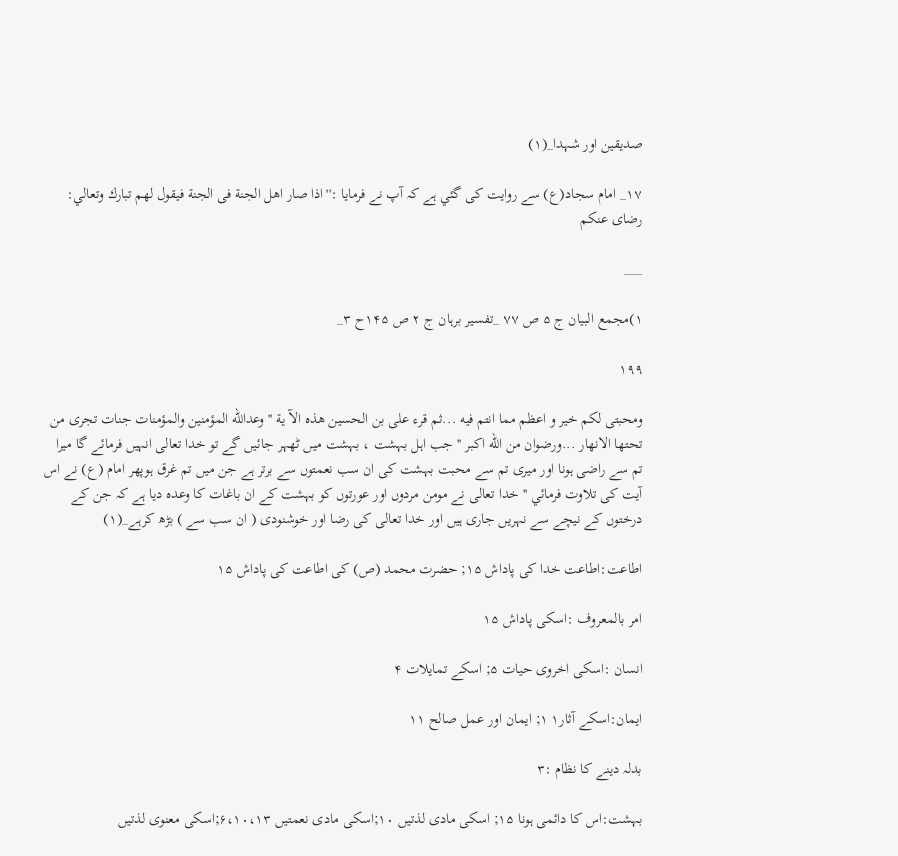صديقين اور شہدا_(۱)

۱۷_ امام سجاد(ع) سے روايت كى گئي ہے كہ آپ نے فرمايا :''اذا صار اهل الجنة فى الجنة فيقول لهم تبارك وتعالي: رضاى عنكم

___

۱)مجمع البيان ج ۵ ص ۷۷ _تفسير برہان ج ۲ ص ۱۴۵ح ۳_

۱۹۹

ومحبتى لكم خير و اعظم مما انتم فيه ...ثم قرء على بن الحسين هذه الآ ية ''وعدالله المؤمنين والمؤمنات جنات تجرى من تحتها الانهار ...ورضوان من الله اكبر ''جب اہل بہشت ، بہشت ميں ٹھہر جائيں گے تو خدا تعالى انہيں فرمائے گا ميرا تم سے راضى ہونا اور ميرى تم سے محبت بہشت كى ان سب نعمتوں سے برتر ہے جن ميں تم غرق ہوپھر امام (ع) نے اس آيت كى تلاوت فرمائي '' خدا تعالى نے مومن مردوں اور عورتوں كو بہشت كے ان باغات كا وعدہ ديا ہے كہ جن كے درختوں كے نيچے سے نہريں جارى ہيں اور خدا تعالى كى رضا اور خوشنودى ( ان سب سے ) بڑھ كرہے_(۱)

اطاعت:اطاعت خدا كى پاداش ۱۵; حضرت محمد (ص) كى اطاعت كى پاداش ۱۵

امر بالمعروف :اسكى پاداش ۱۵

انسان :اسكى اخروى حيات ۵; اسكے تمايلات ۴

ايمان:اسكے آثار۱ ۱; ايمان اور عمل صالح ۱۱

بدلہ دينے كا نظام :۳

بہشت:اس كا دائمى ہونا ۱۵; اسكى مادى لذتيں ۱۰;اسكى مادى نعمتيں ۶،۱۰،۱۳;اسكى معنوى لذتيں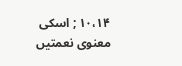۱۰،۱۴ ; اسكى معنوى نعمتيں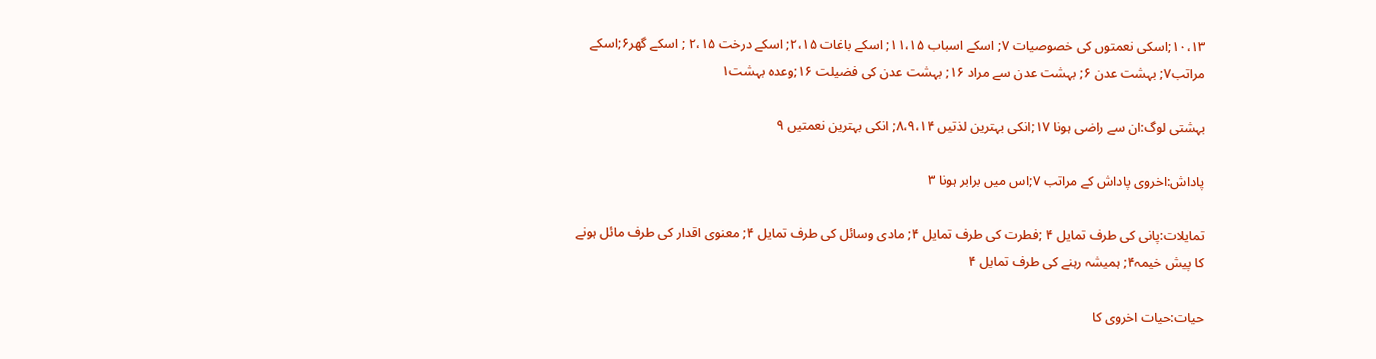۱۰،۱۳;اسكى نعمتوں كى خصوصيات ۷; اسكے اسباب ۱۱،۱۵; اسكے باغات ۲،۱۵; اسكے درخت ۲،۱۵ ; اسكے گھر۶;اسكے مراتب۷; بہشت عدن ۶; بہشت عدن سے مراد ۱۶; بہشت عدن كى فضيلت ۱۶;وعدہ بہشت۱

بہشتى لوگ:ان سے راضى ہونا ۱۷;انكى بہترين لذتيں ۸،۹،۱۴; انكى بہترين نعمتيں ۹

پاداش:اخروى پاداش كے مراتب ۷;اس ميں برابر ہونا ۳

تمايلات:پانى كى طرف تمايل ۴ ;فطرت كى طرف تمايل ۴; مادى وسائل كى طرف تمايل ۴; معنوى اقدار كى طرف مائل ہونے كا پيش خيمہ۴; ہميشہ رہنے كى طرف تمايل ۴

حيات:حيات اخروى كا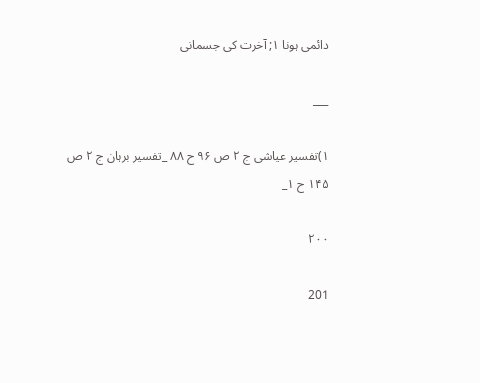دائمى ہونا ۱; آخرت كى جسمانى

___

۱)تفسير عياشى ج ۲ ص ۹۶ ح ۸۸ _تفسير برہان ج ۲ ص ۱۴۵ ح ۱_

۲۰۰

201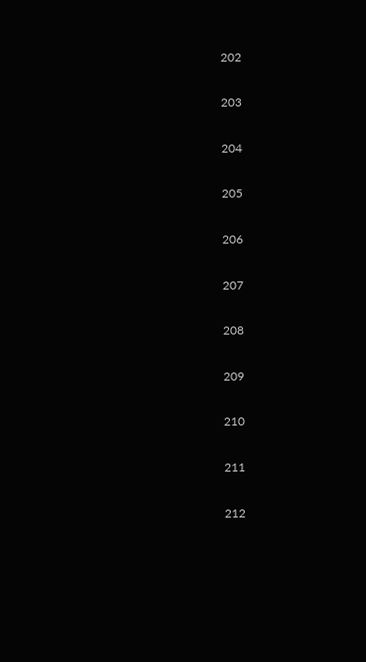202

203

204

205

206

207

208

209

210

211

212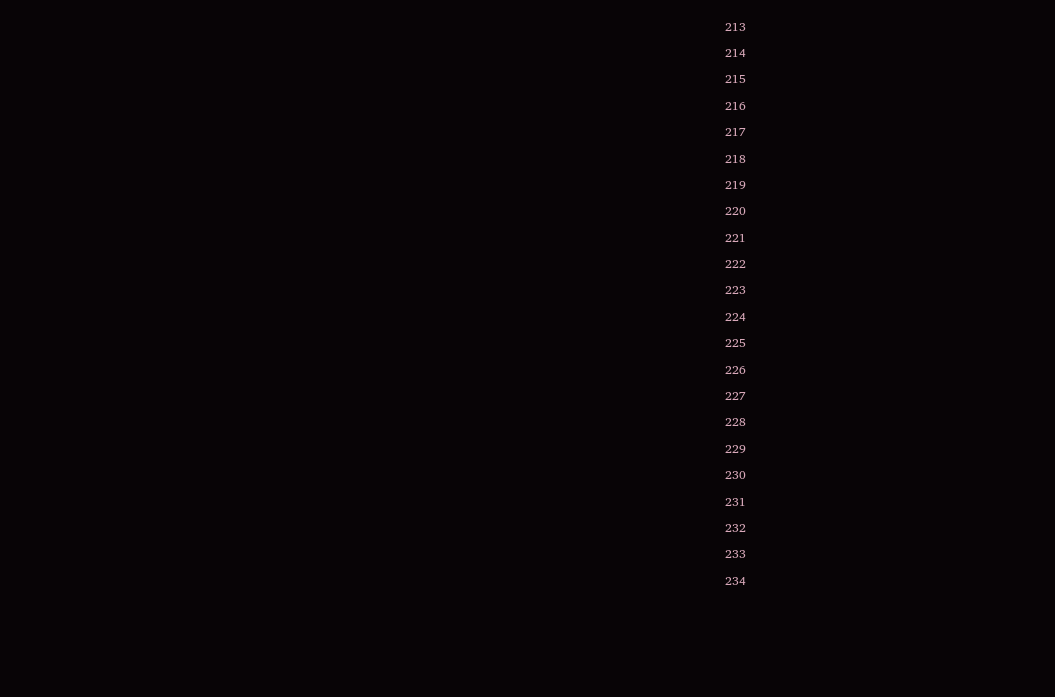213

214

215

216

217

218

219

220

221

222

223

224

225

226

227

228

229

230

231

232

233

234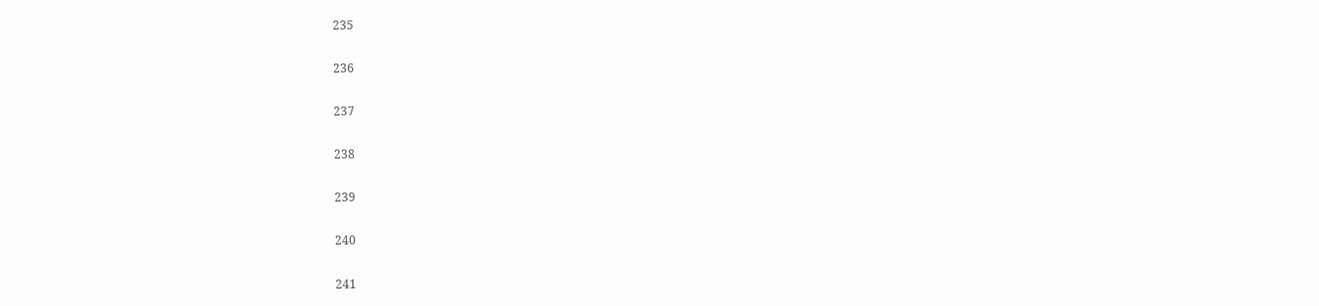235

236

237

238

239

240

241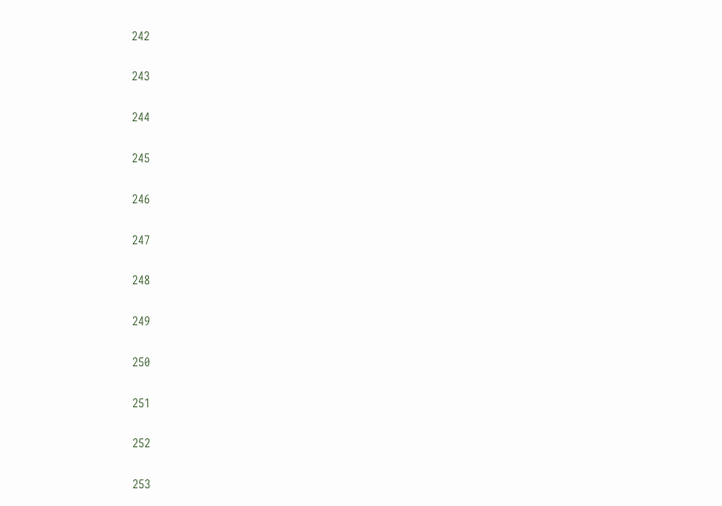242

243

244

245

246

247

248

249

250

251

252

253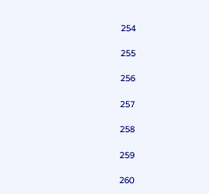254

255

256

257

258

259

260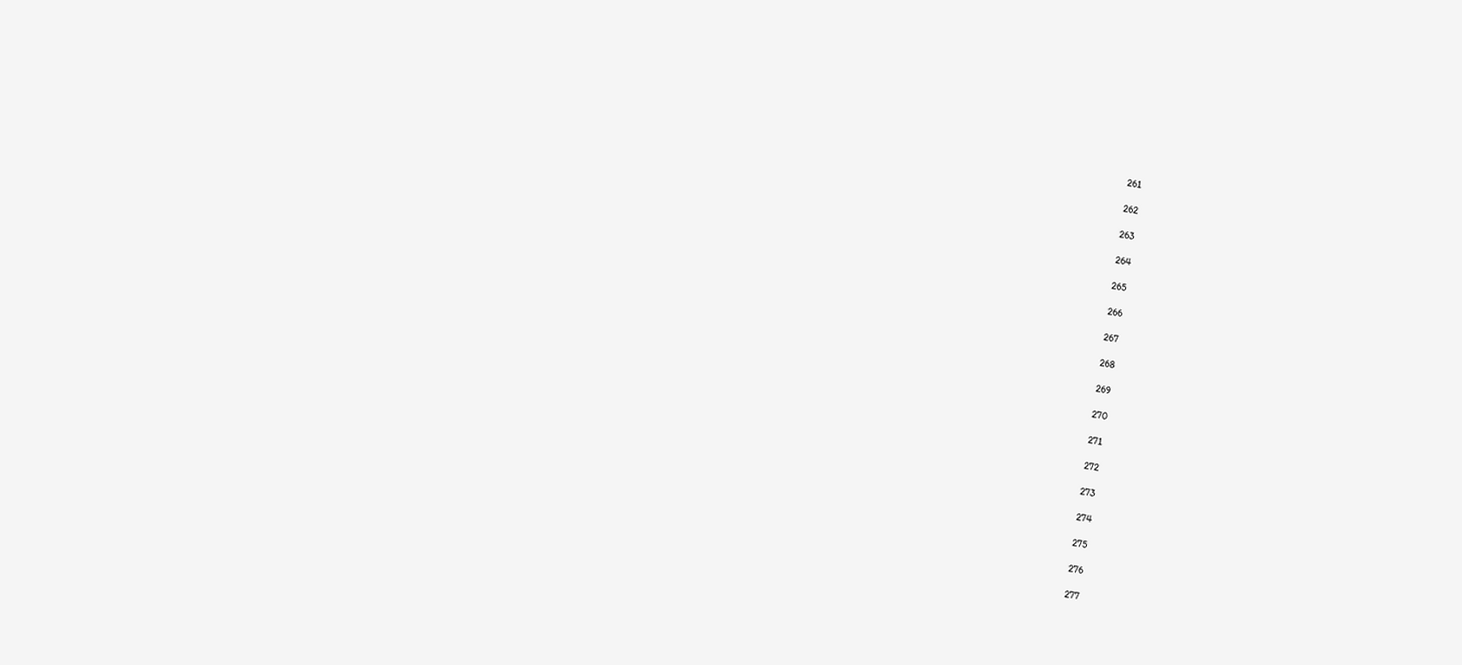261

262

263

264

265

266

267

268

269

270

271

272

273

274

275

276

277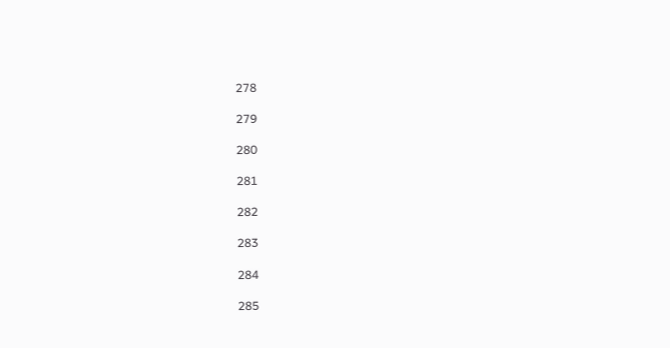278

279

280

281

282

283

284

285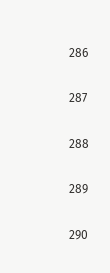286

287

288

289

290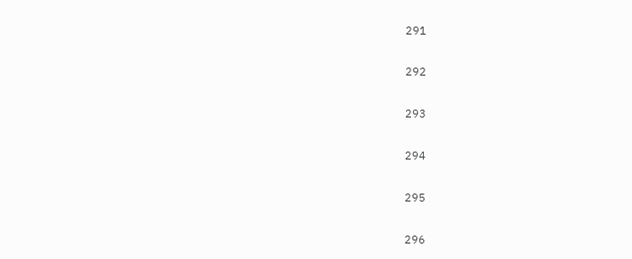291

292

293

294

295

296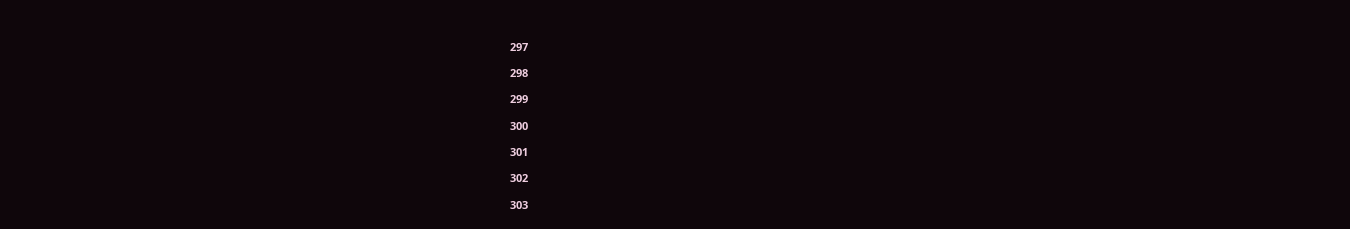297

298

299

300

301

302

303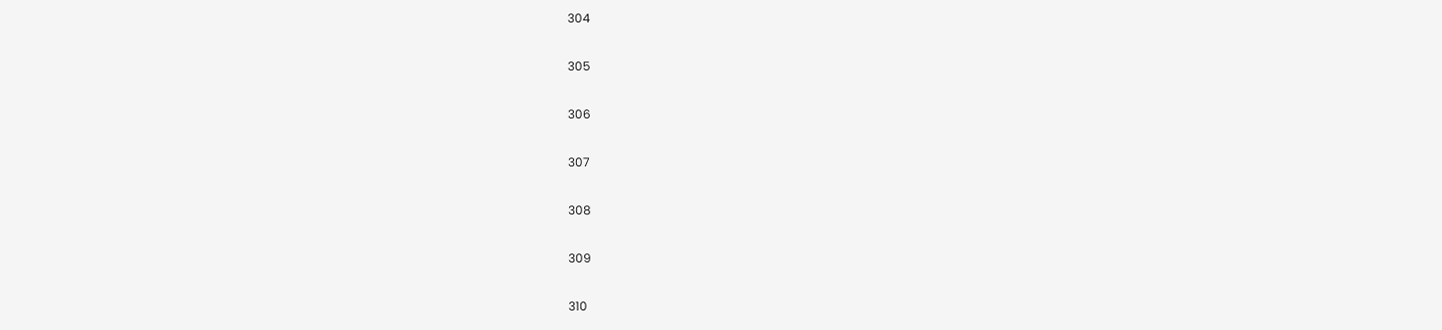304

305

306

307

308

309

310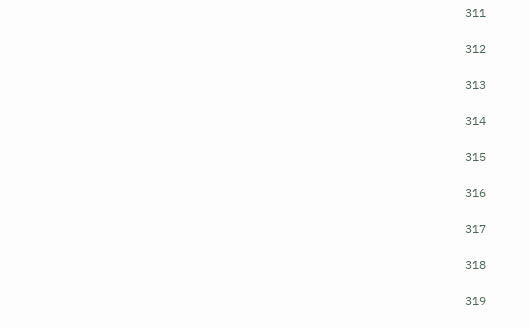311

312

313

314

315

316

317

318

319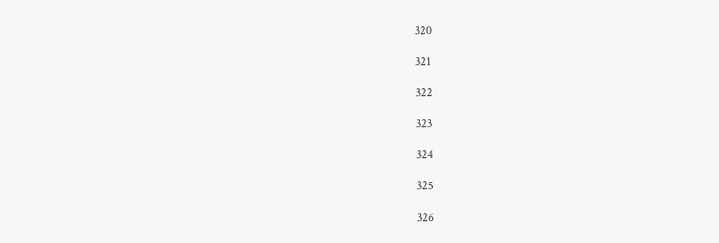320

321

322

323

324

325

326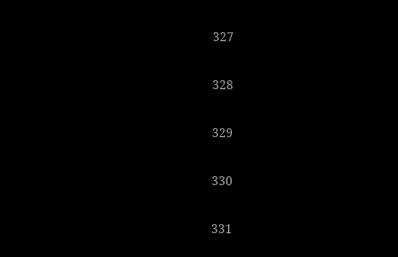327

328

329

330

331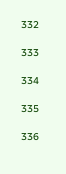332

333

334

335

336